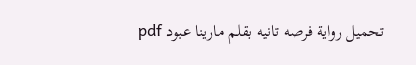تحميل رواية فرصه تانيه بقلم مارينا عبود pdf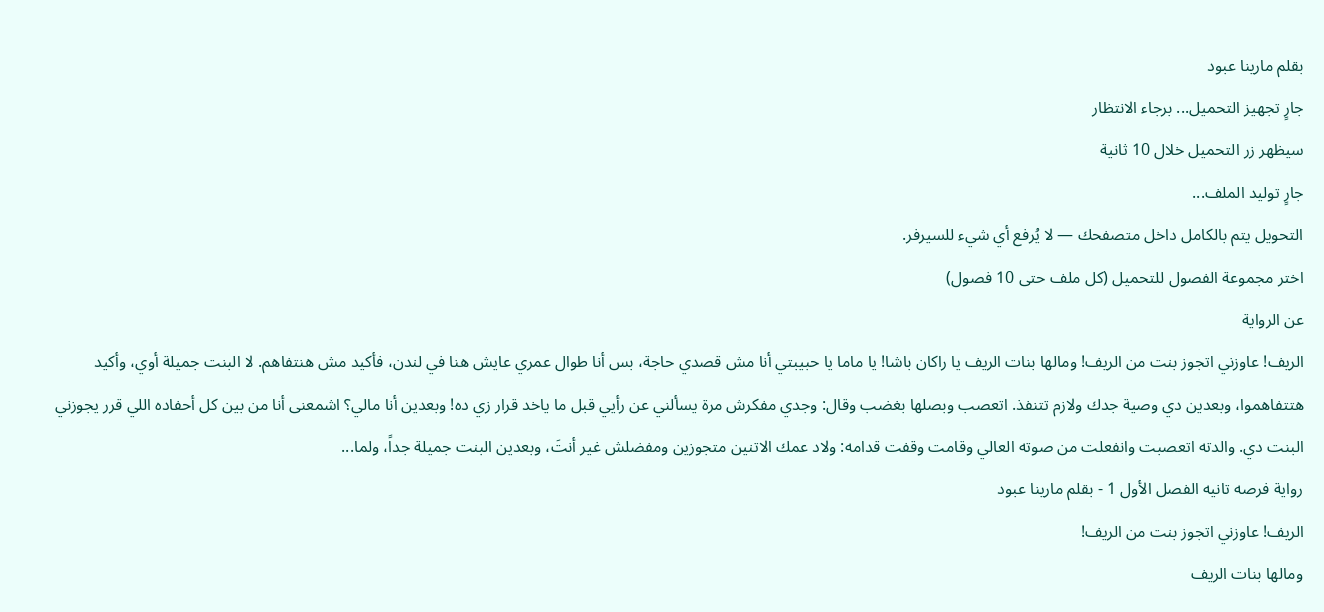بقلم مارينا عبود
جارٍ تجهيز التحميل... برجاء الانتظار
سيظهر زر التحميل خلال 10 ثانية
جارٍ توليد الملف...
التحويل يتم بالكامل داخل متصفحك — لا يُرفع أي شيء للسيرفر.
اختر مجموعة الفصول للتحميل (كل ملف حتى 10 فصول)
عن الرواية
الريف! عاوزني اتجوز بنت من الريف! ومالها بنات الريف يا راكان باشا! يا ماما يا حبيبتي أنا مش قصدي حاجة، بس أنا طوال عمري عايش هنا في لندن، فأكيد مش هنتفاهم. لا البنت جميلة أوي، وأكيد هتتفاهموا، وبعدين دي وصية جدك ولازم تتنفذ. اتعصب وبصلها بغضب وقال: وجدي مفكرش مرة يسألني عن رأيي قبل ما ياخد قرار زي ده! وبعدين أنا مالي؟ اشمعنى أنا من بين كل أحفاده اللي قرر يجوزني البنت دي. والدته اتعصبت وانفعلت من صوته العالي وقامت وقفت قدامه: ولاد عمك الاتنين متجوزين ومفضلش غير أنتَ، وبعدين البنت جميلة جداً، ولما...
رواية فرصه تانيه الفصل الأول 1 - بقلم مارينا عبود
الريف! عاوزني اتجوز بنت من الريف!
ومالها بنات الريف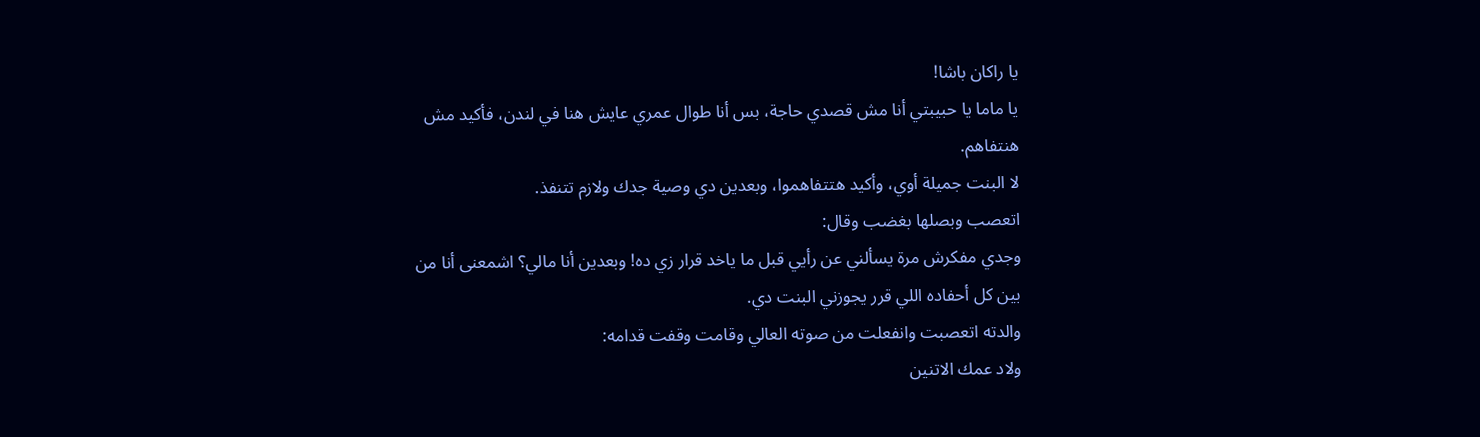يا راكان باشا!
يا ماما يا حبيبتي أنا مش قصدي حاجة، بس أنا طوال عمري عايش هنا في لندن، فأكيد مش هنتفاهم.
لا البنت جميلة أوي، وأكيد هتتفاهموا، وبعدين دي وصية جدك ولازم تتنفذ.
اتعصب وبصلها بغضب وقال:
وجدي مفكرش مرة يسألني عن رأيي قبل ما ياخد قرار زي ده! وبعدين أنا مالي؟ اشمعنى أنا من بين كل أحفاده اللي قرر يجوزني البنت دي.
والدته اتعصبت وانفعلت من صوته العالي وقامت وقفت قدامه:
ولاد عمك الاتنين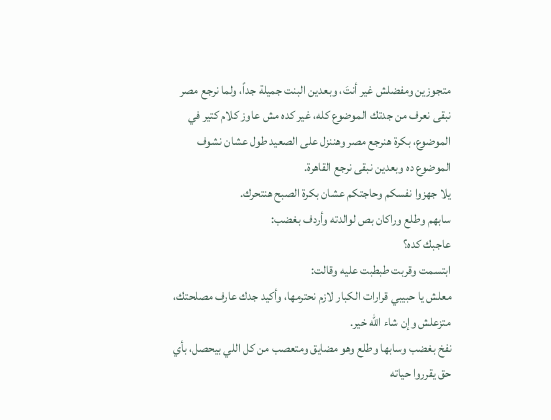متجوزين ومفضلش غير أنتَ، وبعدين البنت جميلة جداً، ولما نرجع مصر نبقى نعرف من جدتك الموضوع كله، غير كده مش عاوز كلام كتير في الموضوع، بكرة هنرجع مصر وهننزل على الصعيد طول عشان نشوف الموضوع ده وبعدين نبقى نرجع القاهرة.
يلا جهزوا نفسكم وحاجتكم عشان بكرة الصبح هنتحرك.
سابهم وطلع وراكان بص لوالدته وأردف بغضب:
عاجبك كده؟
ابتسمت وقربت طبطبت عليه وقالت:
معلش يا حبيبي قرارات الكبار لازم نحترمها، وأكيد جدك عارف مصلحتك، متزعلش وإن شاء الله خير.
نفخ بغضب وسابها وطلع وهو مضايق ومتعصب من كل اللي بيحصل، بأي حق يقرروا حياته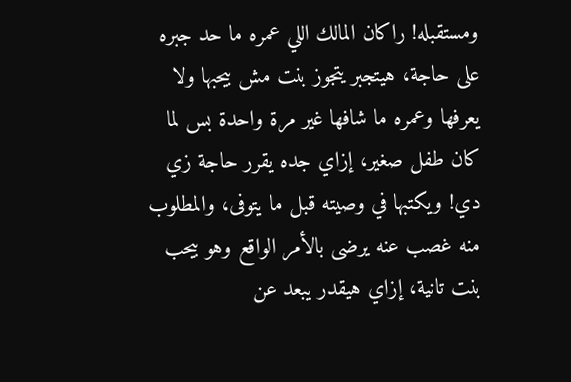ومستقبله! راكان المالك اللي عمره ما حد جبره على حاجة، هيتجبر يتجوز بنت مش بيحبها ولا يعرفها وعمره ما شافها غير مرة واحدة بس لما كان طفل صغير، إزاي جده يقرر حاجة زي دي! ويكتبها في وصيته قبل ما يتوفى، والمطلوب منه غصب عنه يرضى بالأمر الواقع وهو بيحب بنت تانية، إزاي هيقدر يبعد عن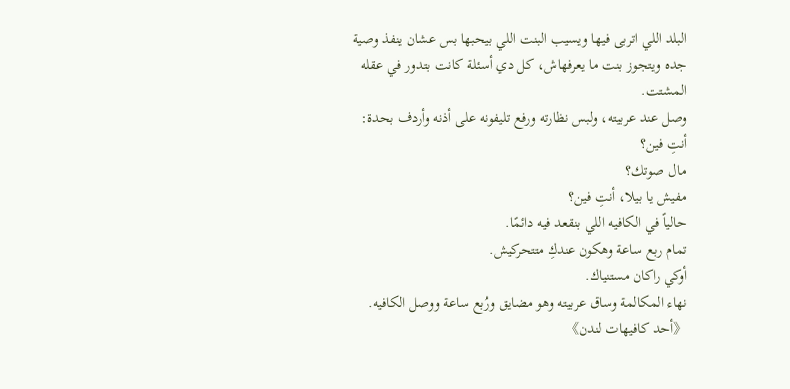البلد اللي اتربى فيها ويسيب البنت اللي بيحبها بس عشان ينفذ وصية جده ويتجوز بنت ما يعرفهاش، كل دي أسئلة كانت بتدور في عقله المشتت.
وصل عند عربيته، ولبس نظارته ورفع تليفونه على أذنه وأردف بحدة:
أنتِ فين؟
مال صوتك؟
مفيش يا بيلا، أنتِ فين؟
حالياً في الكافيه اللي بنقعد فيه دائمًا.
تمام ربع ساعة وهكون عندكِ متتحركيش.
أوكي راكان مستنياك.
نهاء المكالمة وساق عربيته وهو مضايق ورُبع ساعة ووصل الكافيه.
《أحد كافيهات لندن》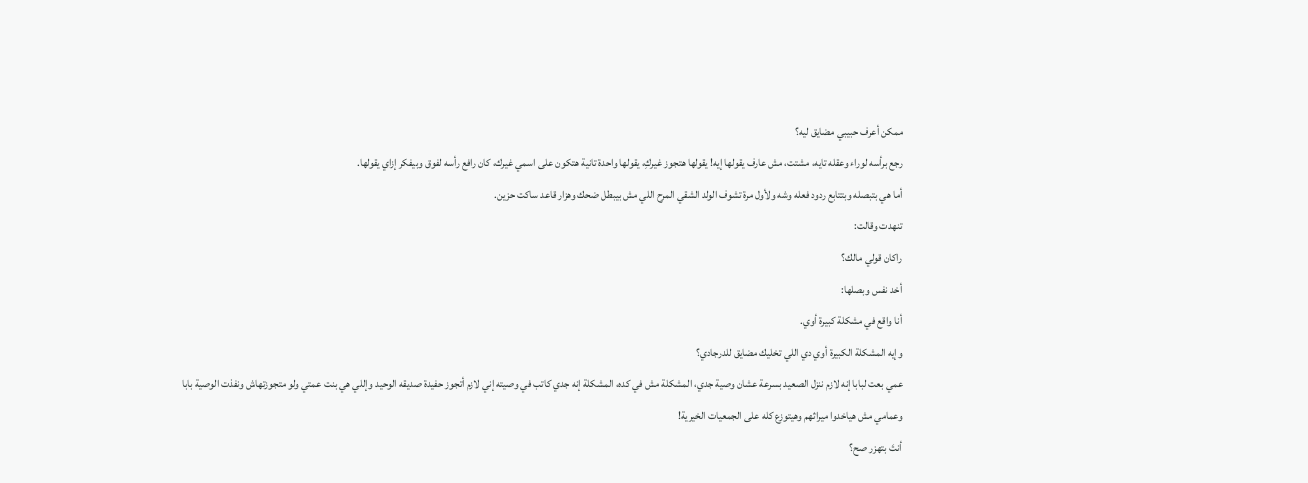ممكن أعرف حبيبي مضايق ليه؟
رجع برأسه لوراء وعقله تايه، مشتت، مش عارف يقولها إيه! يقولها هتجوز غيركِ، يقولها واحدة تانية هتكون على اسمي غيرك، كان رافع رأسه لفوق وبيفكر إزاي يقولها.
أما هي بتبصله وبتتابع ردود فعله وشه ولأول مرة تشوف الولد الشقي المرح اللي مش بيبطل ضحك وهزار قاعد ساكت حزين.
تنهدت وقالت:
راكان قولي مالك؟
أخد نفس وبصلها:
أنا واقع في مشكلة كبيرة أوي.
وإيه المشكلة الكبيرة أوي دي اللي تخليك مضايق للدرجادي؟
عمي بعت لبابا إنه لازم ننزل الصعيد بسرعة عشان وصية جدي، المشكلة مش في كده، المشكلة إنه جدي كاتب في وصيته إني لازم أتجوز حفيدة صديقه الوحيد وإللي هي بنت عمتي ولو متجوزتهاش ونفذت الوصية بابا وعمامي مش هياخدوا ميراثهم وهيتوزع كله على الجمعيات الخيرية!
أنتَ بتهزر صح؟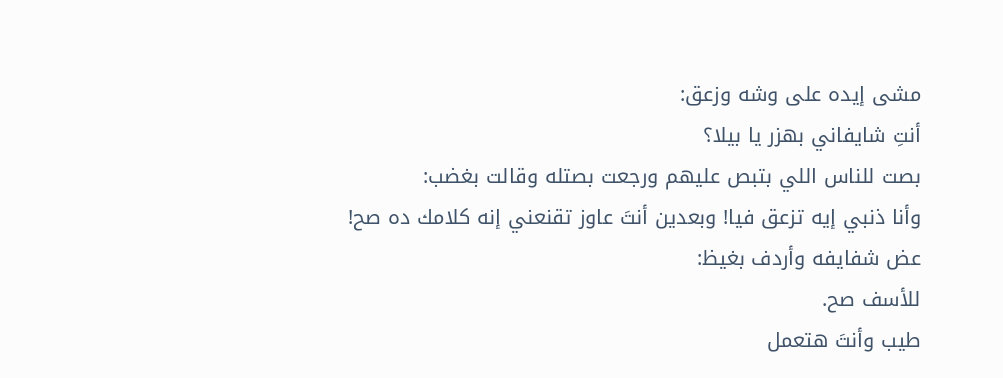مشى إيده على وشه وزعق:
أنتِ شايفاني بهزر يا بيلا؟
بصت للناس اللي بتبص عليهم ورجعت بصتله وقالت بغضب:
وأنا ذنبي إيه تزعق فيا! وبعدين أنتَ عاوز تقنعني إنه كلامك ده صح!
عض شفايفه وأردف بغيظ:
للأسف صح.
طيب وأنتَ هتعمل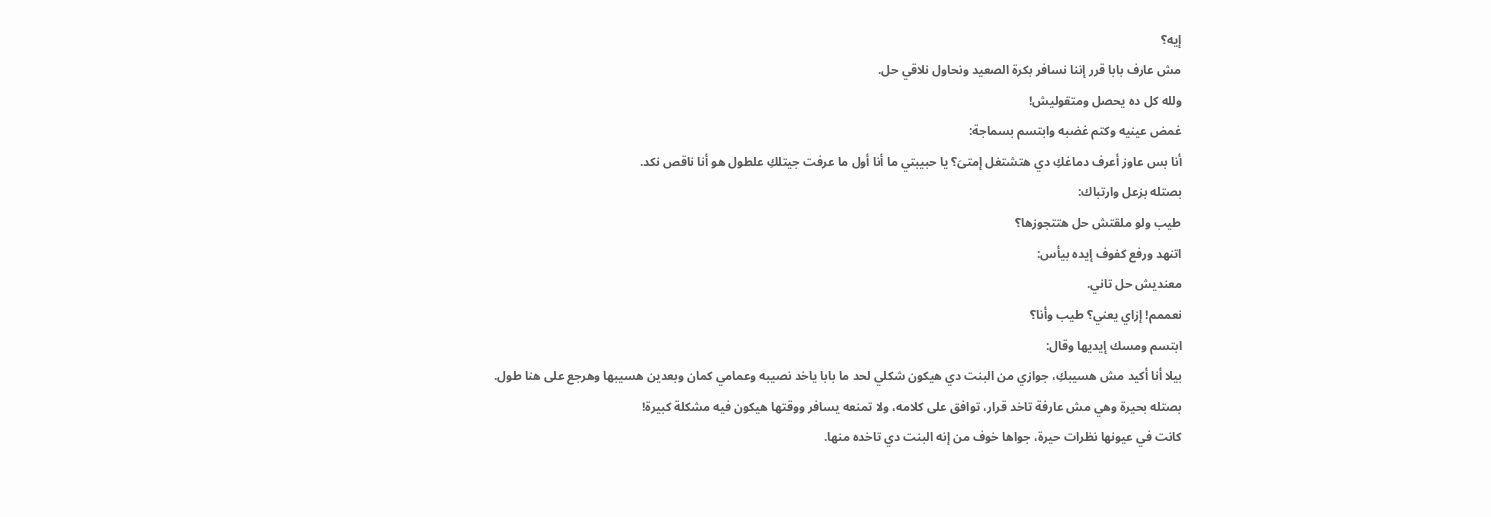إيه؟
مش عارف بابا قرر إننا نسافر بكرة الصعيد ونحاول نلاقي حل.
ولله كل ده يحصل ومتقوليش!
غمض عينيه وكتم غضبه وابتسم بسماجة:
أنا بس عاوز أعرف دماغكِ دي هتشتغل إمتىَ؟ يا حبيبتي ما أنا أول ما عرفت جيتلكِ علطول هو أنا ناقص نكد.
بصتله بزعل وارتباك:
طيب ولو ملقتش حل هتتجوزها؟
اتنهد ورفع كفوف إيده بيأس:
معنديش حل تاني.
نعممم! إزاي يعني؟ طيب وأنا؟
ابتسم ومسك إيديها وقال:
بيلا أنا أكيد مش هسيبكِ، جوازي من البنت دي هيكون شكلي لحد ما بابا ياخد نصيبه وعمامي كمان وبعدين هسيبها وهرجع على هنا طول.
بصتله بحيرة وهي مش عارفة تاخد قرار، توافق على كلامه، ولا تمنعه يسافر ووقتها هيكون فيه مشكلة كبيرة!
كانت في عيونها نظرات حيرة، جواها خوف من إنه البنت دي تاخده منها.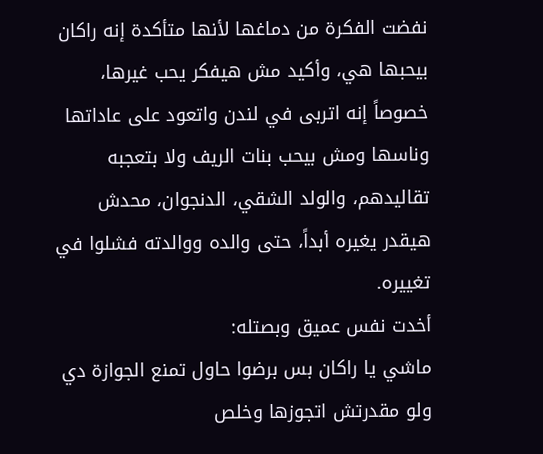نفضت الفكرة من دماغها لأنها متأكدة إنه راكان بيحبها هي، وأكيد مش هيفكر يحب غيرها، خصوصاً إنه اتربى في لندن واتعود على عاداتها وناسها ومش بيحب بنات الريف ولا بتعجبه تقاليدهم، والولد الشقي، الدنجوان، محدش هيقدر يغيره أبداً، حتى والده ووالدته فشلوا في تغييره.
أخدت نفس عميق وبصتله:
ماشي يا راكان بس برضوا حاول تمنع الجوازة دي ولو مقدرتش اتجوزها وخلص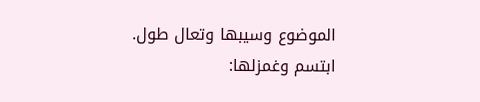الموضوع وسيبها وتعال طول.
ابتسم وغمزلها: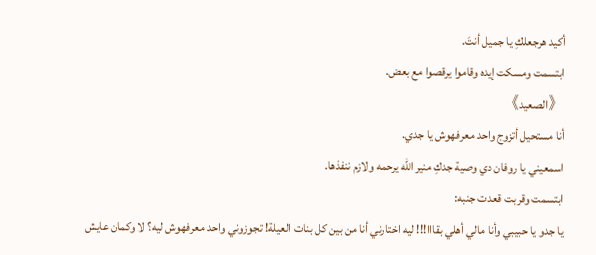أكيد هرجعلكِ يا جميل أنتَ.
ابتسمت ومسكت إيده وقاموا يرقصوا مع بعض.
《الصعيد》
أنا مستحيل أتزوج واحد معرفهوش يا جدي.
اسمعيني يا روفان دي وصية جدكِ منير الله يرحمه ولازم ننفذها.
ابتسمت وقربت قعدت جنبه:
يا جدو يا حبيبي وأنا مالي أهلي بقااا!!! ليه اختارني أنا من بين كل بنات العيلة! تجوزوني واحد معرفهوش ليه؟ لا وكمان عايش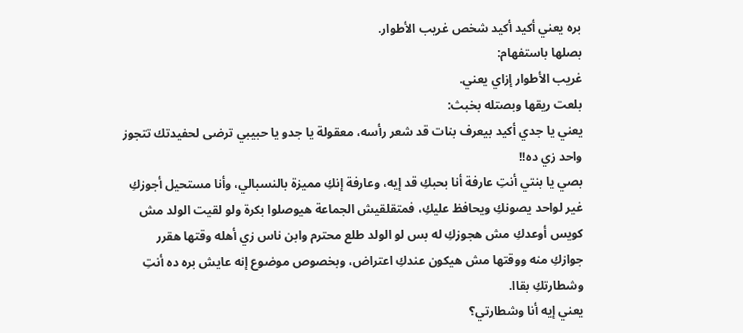بره يعني أكيد أكيد شخص غريب الأطوار.
بصلها باستفهام:
غريب الأطوار إزاي يعني.
بلعت ريقها وبصتله بخبث:
يعني يا جدي أكيد بيعرف بنات قد شعر رأسه، معقولة يا جدو يا حبيبي ترضى لحفيدتك تتجوز واحد زي ده!!
بصي يا بنتي أنتِ عارفة أنا بحبكِ قد إيه، وعارفة إنكِ مميزة بالنسبالي، وأنا مستحيل أجوزكِ غير لواحد يصونكِ ويحافظ عليكِ، فمتقلقيش الجماعة هيوصلوا بكرة ولو لقيت الولد مش كويس أوعدكِ مش هجوزكِ له بس لو الولد طلع محترم وابن ناس زي أهله وقتها هقرر جوازكِ منه ووقتها مش هيكون عندكِ اعتراض، وبخصوص موضوع إنه عايش بره ده أنتِ وشطارتكِ بقاا.
يعني إيه أنا وشطارتي؟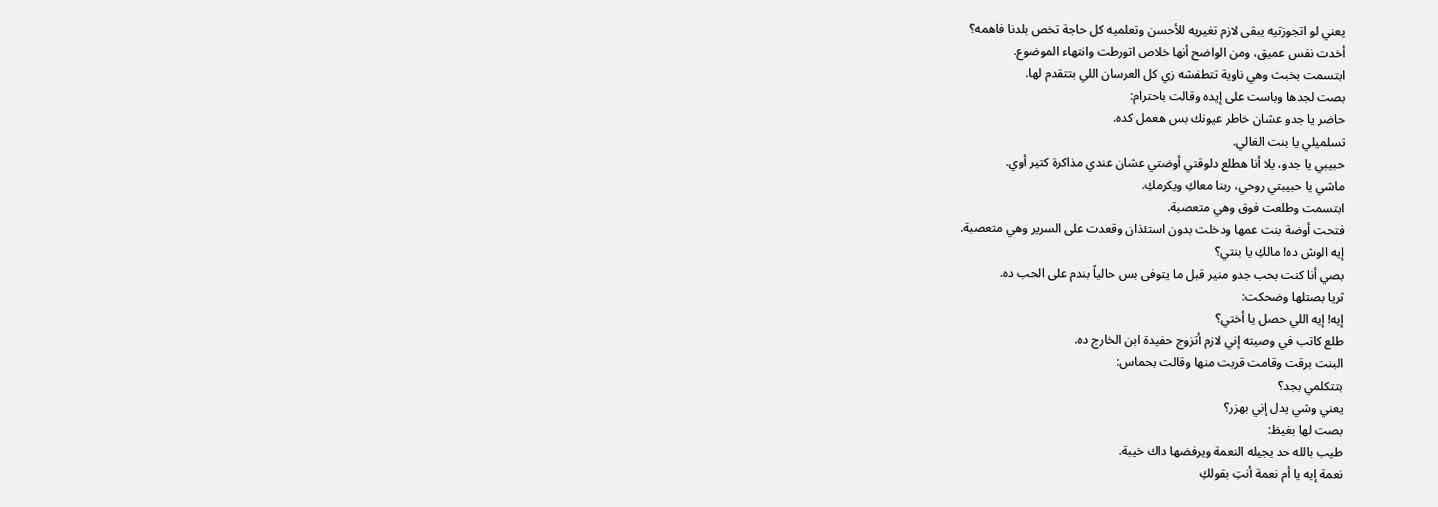يعني لو اتجوزتيه يبقى لازم تغيريه للأحسن وتعلميه كل حاجة تخص بلدنا فاهمه؟
أخدت نفس عميق، ومن الواضح أنها خلاص اتورطت وانتهاء الموضوع.
ابتسمت بخبث وهي ناوية تتطفشه زي كل العرسان اللي بتتقدم لها.
بصت لجدها وباست على إيده وقالت باحترام:
حاضر يا جدو عشان خاطر عيونك بس هعمل كده.
تسلميلي يا بنت الغالي.
حبيبي يا جدو، يلا أنا هطلع دلوقتي أوضتي عشان عندي مذاكرة كتير أوي.
ماشي يا حبيبتي روحي، ربنا معاكِ ويكرمكِ.
ابتسمت وطلعت فوق وهي متعصبة.
فتحت أوضة بنت عمها ودخلت بدون استئذان وقعدت على السرير وهي متعصبة.
إيه الوش ده! مالكِ يا بنتي؟
بصي أنا كنت بحب جدو منير قبل ما يتوفى بس حالياً بندم على الحب ده.
ثريا بصتلها وضحكت:
إيه! إيه اللي حصل يا أختي؟
طلع كاتب في وصيته إني لازم أتزوج حفيدة ابن الخارج ده.
البنت برقت وقامت قربت منها وقالت بحماس:
بتتكلمي بجد؟
يعني وشي يدل إني بهزر؟
بصت لها بغيظ:
طيب بالله حد يجيله النعمة ويرفضها داك خيبة.
نعمة إيه يا أم نعمة أنتِ بقولكِ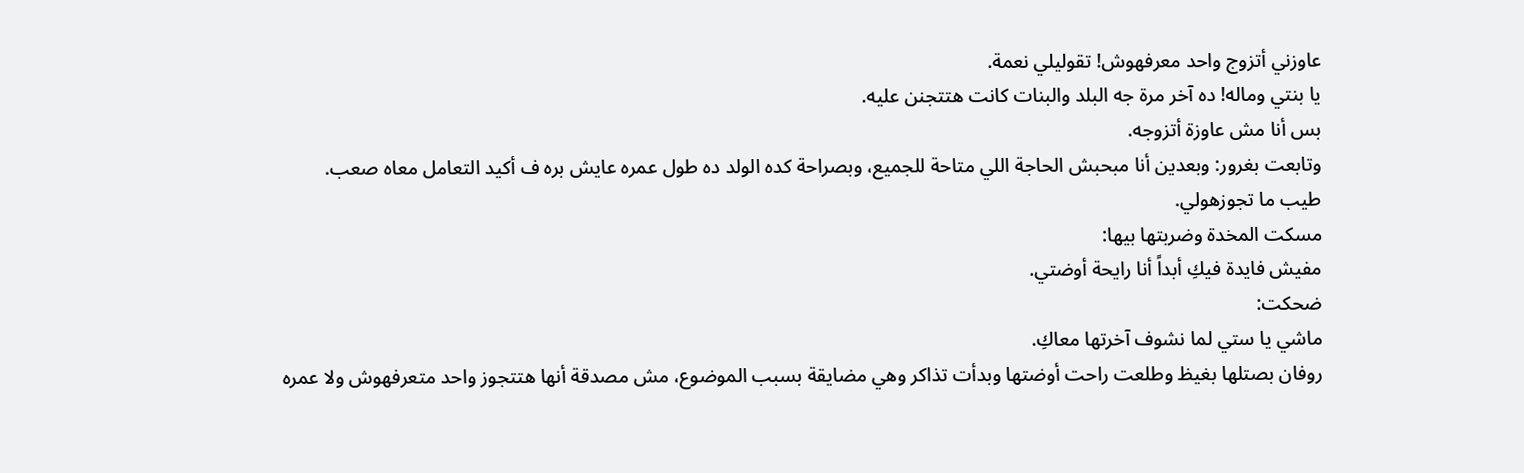عاوزني أتزوج واحد معرفهوش! تقوليلي نعمة.
يا بنتي وماله! ده آخر مرة جه البلد والبنات كانت هتتجنن عليه.
بس أنا مش عاوزة أتزوجه.
وتابعت بغرور: وبعدين أنا مبحبش الحاجة اللي متاحة للجميع، وبصراحة كده الولد ده طول عمره عايش بره ف أكيد التعامل معاه صعب.
طيب ما تجوزهولي.
مسكت المخدة وضربتها بيها:
مفيش فايدة فيكِ أبداً أنا رايحة أوضتي.
ضحكت:
ماشي يا ستي لما نشوف آخرتها معاكِ.
روفان بصتلها بغيظ وطلعت راحت أوضتها وبدأت تذاكر وهي مضايقة بسبب الموضوع، مش مصدقة أنها هتتجوز واحد متعرفهوش ولا عمره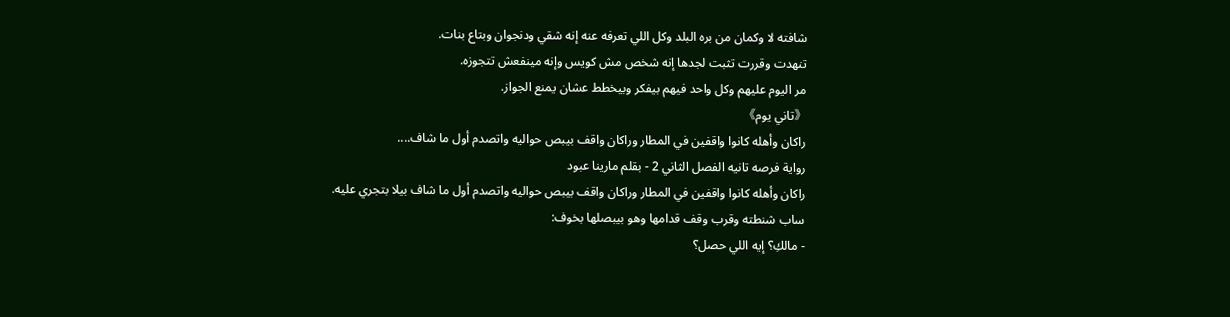شافته لا وكمان من بره البلد وكل اللي تعرفه عنه إنه شقي ودنجوان وبتاع بنات.
تنهدت وقررت تثبت لجدها إنه شخص مش كويس وإنه مينفعش تتجوزه.
مر اليوم عليهم وكل واحد فيهم بيفكر وبيخطط عشان يمنع الجواز.
《تاني يوم》
راكان وأهله كانوا واقفين في المطار وراكان واقف بيبص حواليه واتصدم أول ما شاف....
رواية فرصه تانيه الفصل الثاني 2 - بقلم مارينا عبود
راكان وأهله كانوا واقفين في المطار وراكان واقف بيبص حواليه واتصدم أول ما شاف بيلا بتجري عليه.
ساب شنطته وقرب وقف قدامها وهو بيبصلها بخوف:
- مالكِ؟ إيه اللي حصل؟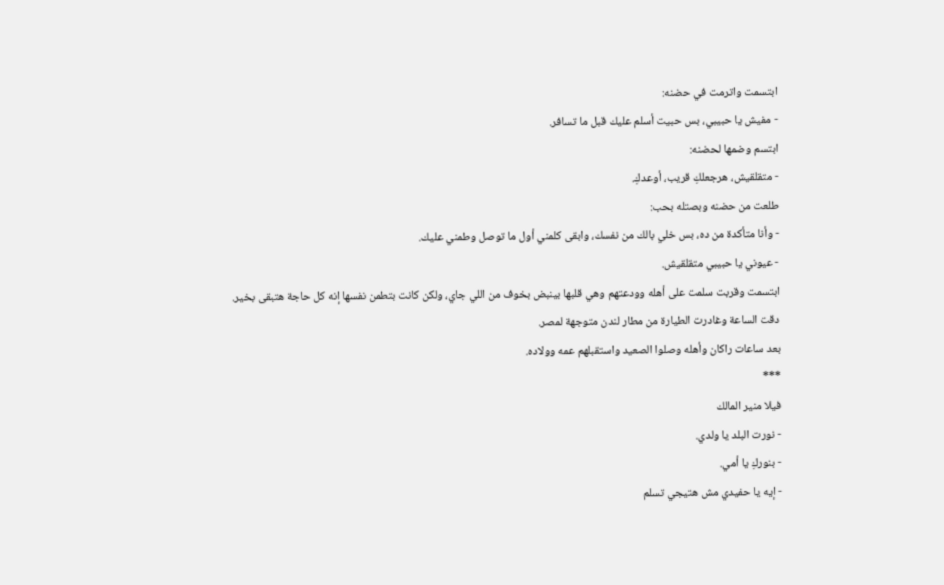ابتسمت واترمت في حضنه:
- مفيش يا حبيبي، بس حبيت أسلم عليك قبل ما تسافر.
ابتسم وضمها لحضنه:
- متقلقيش، هرجعلكِ قريب، أوعدكِ.
طلعت من حضنه وبصتله بحب:
- وأنا متأكدة من ده، بس خلي بالك من نفسك، وابقى كلمني أول ما توصل وطمني عليك.
- عيوني يا حبيبي متقلقيش.
ابتسمت وقربت سلمت على أهله وودعتهم وهي قلبها بينبض بخوف من اللي جاي، ولكن كانت بتطمن نفسها إنه كل حاجة هتبقى بخير.
دقت الساعة وغادرت الطيارة من مطار لندن متوجهة لمصر.
بعد ساعات راكان وأهله وصلوا الصعيد واستقبلهم عمه وولاده.
***
فيلا منير المالك
- نورت البلد يا ولدي.
- بنوركِ يا أمي.
- إيه يا حفيدي مش هتيجي تسلم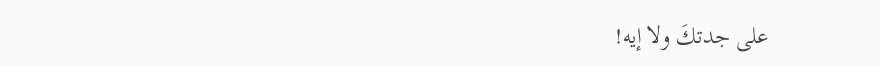على جدتكَ ولا إيه!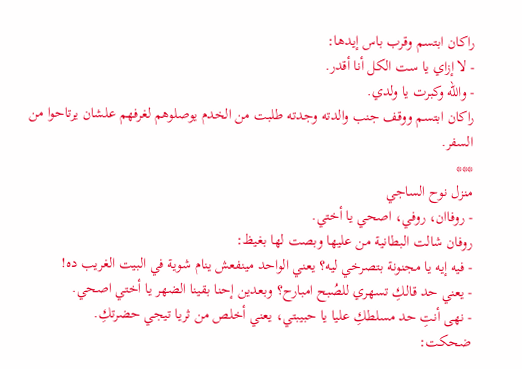راكان ابتسم وقرب باس إيدها:
- لا إزاي يا ست الكل أنا أقدر.
- والله وكبرت يا ولدي.
راكان ابتسم ووقف جنب والدته وجدته طلبت من الخدم يوصلوهم لغرفهم علشان يرتاحوا من السفر.
***
منزل نوح الساجي
- روفاان، روفي، اصحي يا أختي.
روفان شالت البطانية من عليها وبصت لها بغيظ:
- فيه إيه يا مجنونة بتصرخي ليه؟ يعني الواحد مينفعش ينام شوية في البيت الغريب ده!
- يعني حد قالكِ تسهري للصُبح امبارح؟ وبعدين إحنا بقينا الضهر يا أختي اصحي.
- نهى أنتِ حد مسلطكِ عليا يا حبيبتي، يعني أخلص من ثريا تيجي حضرتكِ.
ضحكت: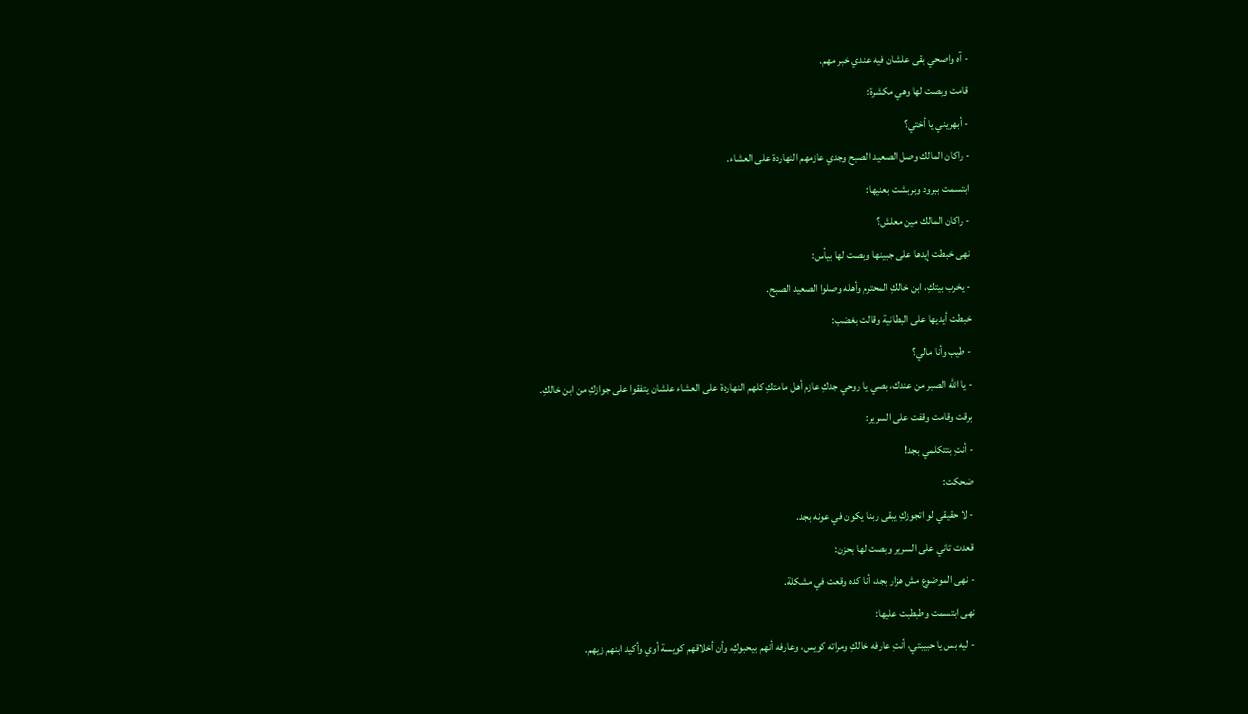- آه واصحي بقى علشان فيه عندي خبر مهم.
قامت وبصت لها وهي مكشرة:
- أبهريني يا أختي؟
- راكان المالك وصل الصعيد الصبح وجدي عازمهم النهاردة على العشاء.
ابتسمت ببرود وبربشت بعنيها:
- راكان المالك مين معلش؟
نهى خبطت إيدها على جبينها وبصت لها بيأس:
- يخرب بيتكِ، ابن خالكِ المحترم وأهله وصلوا الصعيد الصبح.
خبطت أيديها على البطانية وقالت بغضب:
- طيب وأنا مالي؟
- يا الله الصبر من عندك، بصي يا روحي جدكِ عازم أهل مامتكِ كلهم النهاردة على العشاء علشان يتفقوا على جوازكِ من ابن خالكِ.
برقت وقامت وقفت على السرير:
- أنتِ بتتكلمي بجد!
ضحكت:
- لا حقيقي لو اتجوزكِ يبقى ربنا يكون في عونه بجد.
قعدت تاني على السرير وبصت لها بحزن:
- نهى الموضوع مش هزار بجد، أنا كده وقعت في مشكلة.
نهى ابتسمت وطبطبت عليها:
- ليه بس يا حبيبتي، أنتِ عارفه خالكِ ومراته كويس، وعارفه أنهم بيحبوكِ، وأن أخلاقهم كويسة أوي وأكيد ابنهم زيهم.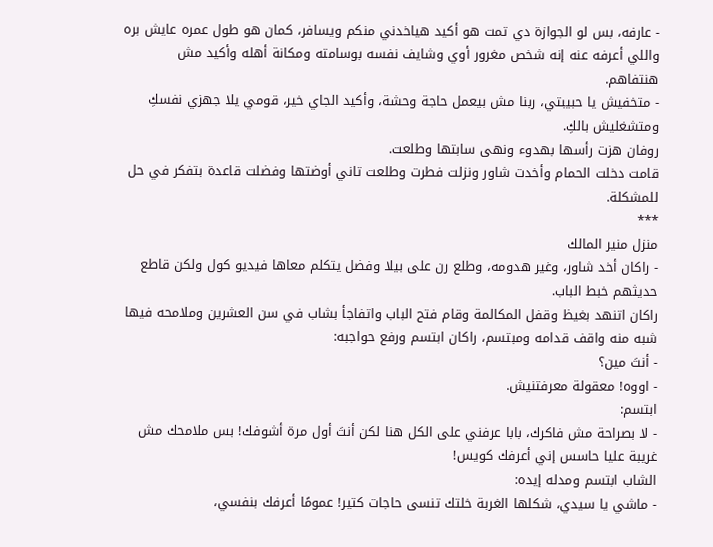- عارفه، بس لو الجوازة دي تمت هو أكيد هياخدني منكم ويسافر، كمان هو طول عمره عايش بره واللي أعرفه عنه إنه شخص مغرور أوي وشايف نفسه بوسامته ومكانة أهله وأكيد مش هنتفاهم.
- متخفيش يا حبيبتي، ربنا مش بيعمل حاجة وحشة، وأكيد الجاي خير، قومي يلا جهزي نفسكِ ومتشغليش بالكِ.
روفان هزت رأسها بهدوء ونهى سابتها وطلعت.
قامت دخلت الحمام وأخدت شاور ونزلت فطرت وطلعت تاني أوضتها وفضلت قاعدة بتفكر في حل للمشكلة.
***
منزل منير المالك
- راكان أخد شاور، وغير هدومه، وطلع رن على بيلا وفضل يتكلم معاها فيديو كول ولكن قاطع حديثهم خبط الباب.
راكان اتنهد بغيظ وقفل المكالمة وقام فتح الباب واتفاجأ بشاب في سن العشرين وملامحه فيها شبه منه واقف قدامه ومبتسم، راكان ابتسم ورفع حواجبه:
- أنتَ مين؟
- اووه! معقولة معرفتنيش.
ابتسم:
- لا بصراحة مش فاكرك، بابا عرفني على الكل هنا لكن أنتَ أول مرة أشوفك! بس ملامحك مش غريبة عليا حاسس إني أعرفك كويس!
الشاب ابتسم ومدله إيده:
- ماشي يا سيدي، شكلها الغربة خلتك تنسى حاجات كتير! عمومًا أعرفك بنفسي،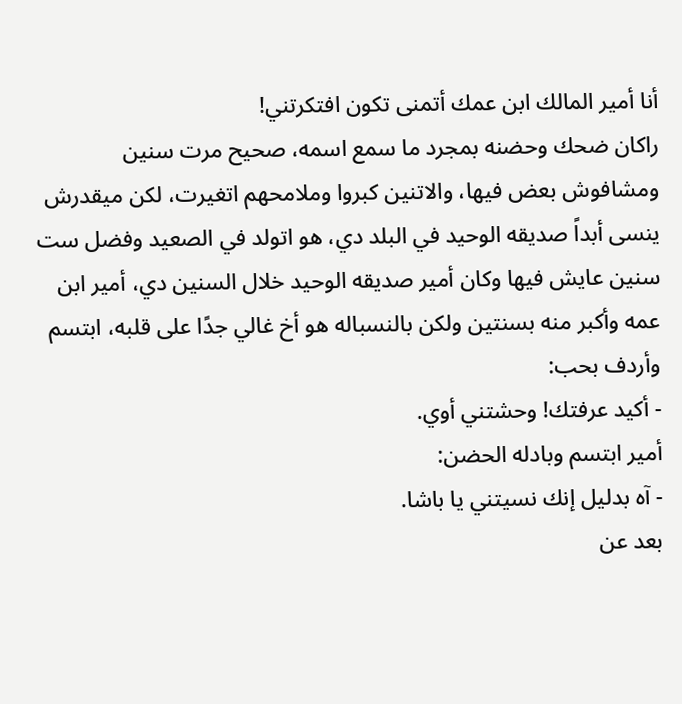أنا أمير المالك ابن عمك أتمنى تكون افتكرتني!
راكان ضحك وحضنه بمجرد ما سمع اسمه، صحيح مرت سنين ومشافوش بعض فيها، والاتنين كبروا وملامحهم اتغيرت، لكن ميقدرش ينسى أبداً صديقه الوحيد في البلد دي، هو اتولد في الصعيد وفضل ست سنين عايش فيها وكان أمير صديقه الوحيد خلال السنين دي، أمير ابن عمه وأكبر منه بسنتين ولكن بالنسباله هو أخ غالي جدًا على قلبه، ابتسم وأردف بحب:
- أكيد عرفتك! وحشتني أوي.
أمير ابتسم وبادله الحضن:
- آه بدليل إنك نسيتني يا باشا.
بعد عن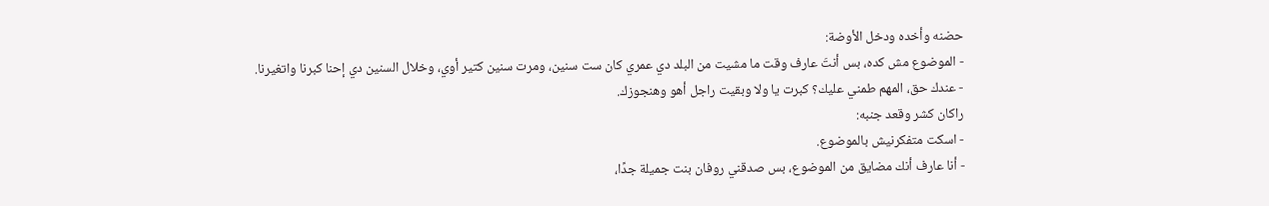حضنه وأخده ودخل الأوضة:
- الموضوع مش كده، بس أنتَ عارف وقت ما مشيت من البلد دي عمري كان ست سنين، ومرت سنين كتير أوي، وخلال السنين دي إحنا كبرنا واتغيرنا.
- عندك حق، المهم طمني عليك؟ كبرت يا ولا وبقيت راجل أهو وهنجوزك.
راكان كشر وقعد جنبه:
- اسكت متفكرنيش بالموضوع.
- أنا عارف أنك مضايق من الموضوع، بس صدقني روفان بنت جميلة جدًا،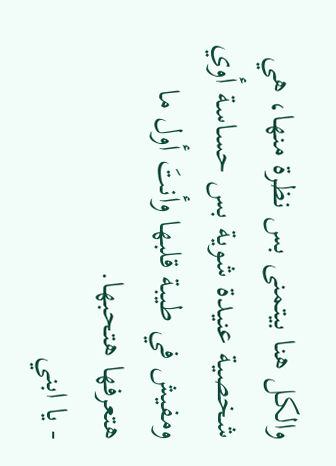والكل هنا بيتمنى بس نظرة منها، هي شخصية عنيدة شوية بس حساسة أوي ومفيش في طيبة قلبها وأنتَ أول ما هتعرفها هتحبها.
- يا ابني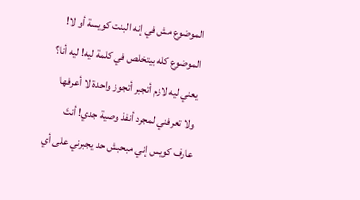الموضوع مش في إنه البنت كويسة أو لا! الموضوع كله بيتخلص في كلمة ليه! ليه أنا؟ يعني ليه لازم أتجبر أتجوز واحدة لا أعرفها ولا تعرفني لمجرد أنفذ وصية جدي! أنتَ عارف كويس إني مبحبش حد يجبرني على أي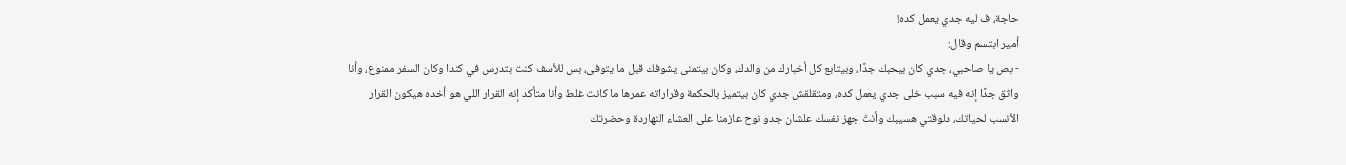حاجة، ف ليه جدي يعمل كده!
أمير ابتسم وقال:
- بص يا صاحبي، جدي كان بيحبك جدًا، وبيتابع كل أخبارك من والدك، وكان بيتمنى يشوفك قبل ما يتوفى، بس للأسف كنت بتدرس في كندا وكان السفر ممنوع، وأنا واثق جدًا إنه فيه سبب خلى جدي يعمل كده، ومتقلقش جدي كان بيتميز بالحكمة وقراراته عمرها ما كانت غلط وأنا متأكد إنه القرار اللي هو أخده هيكون القرار الأنسب لحياتك، دلوقتي هسيبك وأنتَ جهز نفسك علشان جدو نوح عازمنا على العشاء النهاردة وحضرتك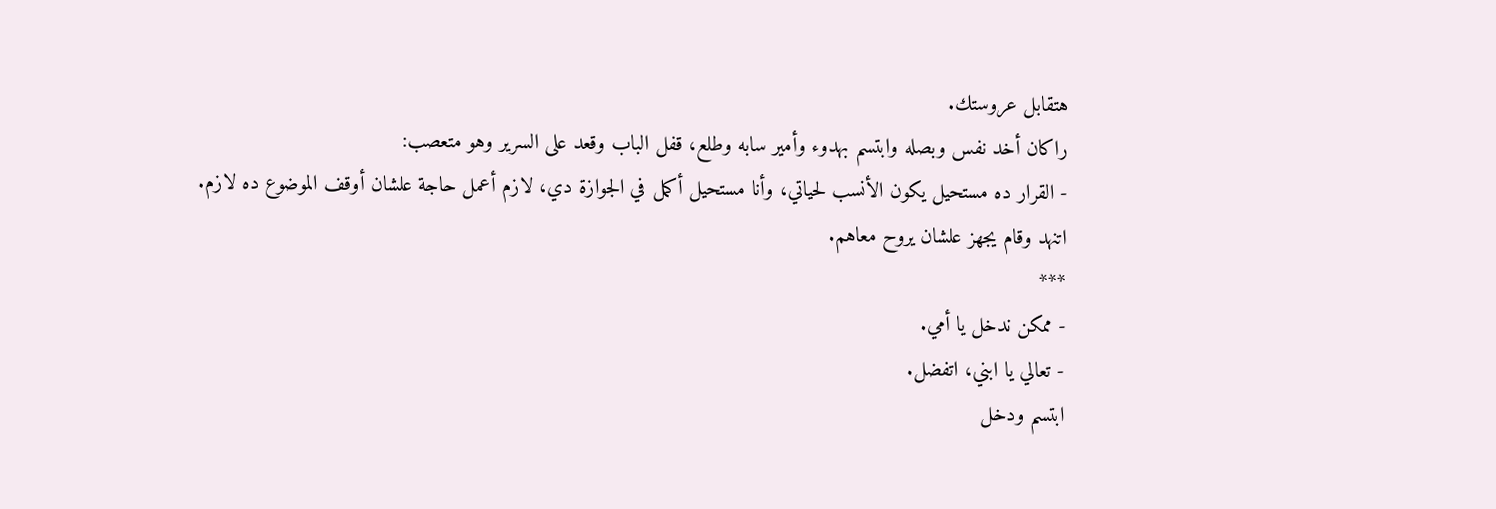هتقابل عروستك.
راكان أخد نفس وبصله وابتسم بهدوء وأمير سابه وطلع، قفل الباب وقعد على السرير وهو متعصب:
- القرار ده مستحيل يكون الأنسب لحياتي، وأنا مستحيل أكمل في الجوازة دي، لازم أعمل حاجة علشان أوقف الموضوع ده لازم.
اتنهد وقام يجهز علشان يروح معاهم.
***
- ممكن ندخل يا أمي.
- تعالي يا ابني، اتفضل.
ابتسم ودخل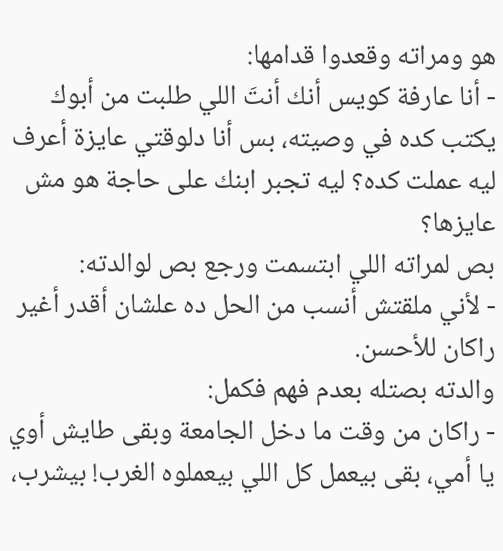هو ومراته وقعدوا قدامها:
- أنا عارفة كويس أنك أنتَ اللي طلبت من أبوك يكتب كده في وصيته، بس أنا دلوقتي عايزة أعرف ليه عملت كده؟ ليه تجبر ابنك على حاجة هو مش عايزها؟
بص لمراته اللي ابتسمت ورجع بص لوالدته:
- لأني ملقتش أنسب من الحل ده علشان أقدر أغير راكان للأحسن.
والدته بصتله بعدم فهم فكمل:
- راكان من وقت ما دخل الجامعة وبقى طايش أوي يا أمي، بقى بيعمل كل اللي بيعملوه الغرب! بيشرب،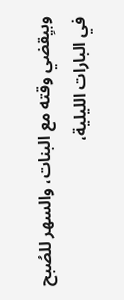وبيِقضي وقته مع البنات، والسهر للصُبح في البارات الليلية،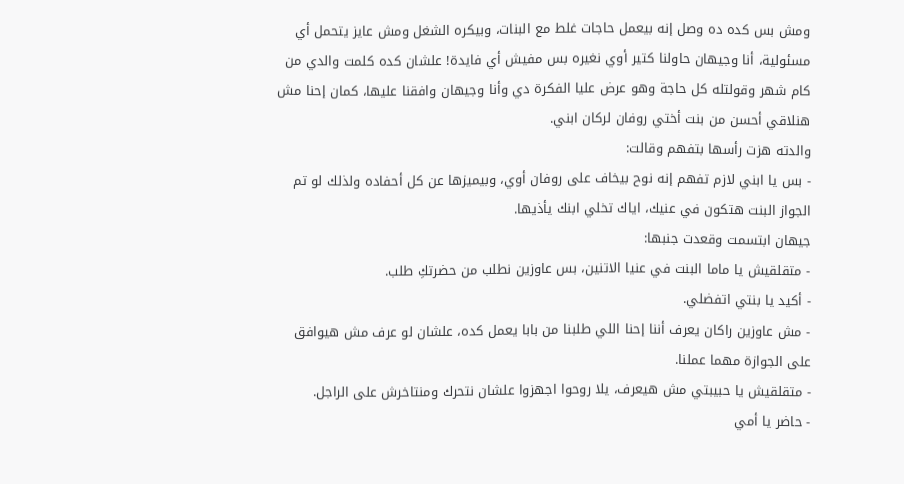ومش بس كده ده وصل إنه بيعمل حاجات غلط مع البنات، وبيكره الشغل ومش عايز يتحمل أي مسئولية، أنا وجيهان حاولنا كتير أوي نغيره بس مفيش أي فايدة! علشان كده كلمت والدي من كام شهر وقولتله كل حاجة وهو عرض عليا الفكرة دي وأنا وجيهان وافقنا عليها، كمان إحنا مش هنلاقي أحسن من بنت أختي روفان لركان ابني.
والدته هزت رأسها بتفهم وقالت:
- بس يا ابني لازم تفهم إنه نوح بيخاف على روفان أوي، وبيميزها عن كل أحفاده ولذلك لو تم الجواز البنت هتكون في عنيك، اياك تخلي ابنك يأذيها.
جيهان ابتسمت وقعدت جنبها:
- متقلقيش يا ماما البنت في عنيا الاتنين، بس عاوزين نطلب من حضرتكِ طلب.
- أكيد يا بنتي اتفضلي.
- مش عاوزين راكان يعرف أننا إحنا اللي طلبنا من بابا يعمل كده، علشان لو عرف مش هيوافق على الجوازة مهما عملنا.
- متقلقيش يا حبيبتي مش هيعرف، يلا روحوا اجهزوا علشان نتحرك ومنتاخرش على الراجل.
- حاضر يا أمي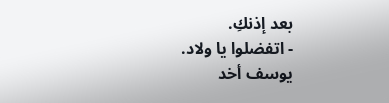بعد إذنكِ.
- اتفضلوا يا ولاد.
يوسف أخد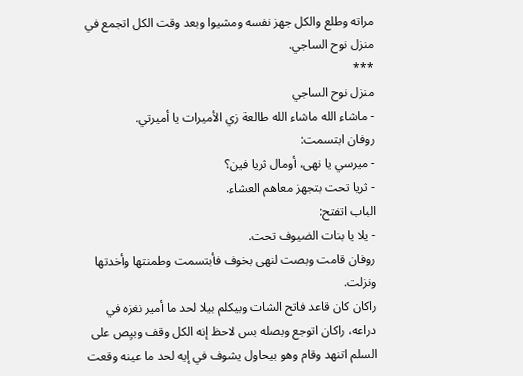مراته وطلع والكل جهز نفسه ومشيوا وبعد وقت الكل اتجمع في منزل نوح الساجي.
***
منزل نوح الساجي
- ماشاء الله ماشاء الله طالعة زي الأميرات يا أميرتي.
روفان ابتسمت:
- ميرسي يا نهى، أومال ثريا فين؟
- ثريا تحت بتجهز معاهم العشاء.
الباب اتفتح:
- يلا يا بنات الضيوف تحت.
روفان قامت وبصت لنهى بخوف فأبتسمت وطمنتها وأخدتها ونزلت.
راكان كان قاعد فاتح الشات وبيكلم بيلا لحد ما أمير نغزه في دراعه، راكان اتوجع وبصله بس لاحظ إنه الكل وقف وبيِص على السلم اتنهد وقام وهو بيحاول يشوف في إيه لحد ما عينه وقعت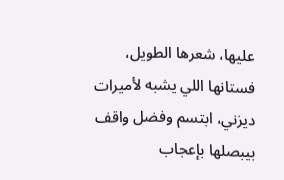عليها، شعرها الطويل، فستانها اللي يشبه لأميرات ديزني، ابتسم وفضل واقف بيبصلها بإعجاب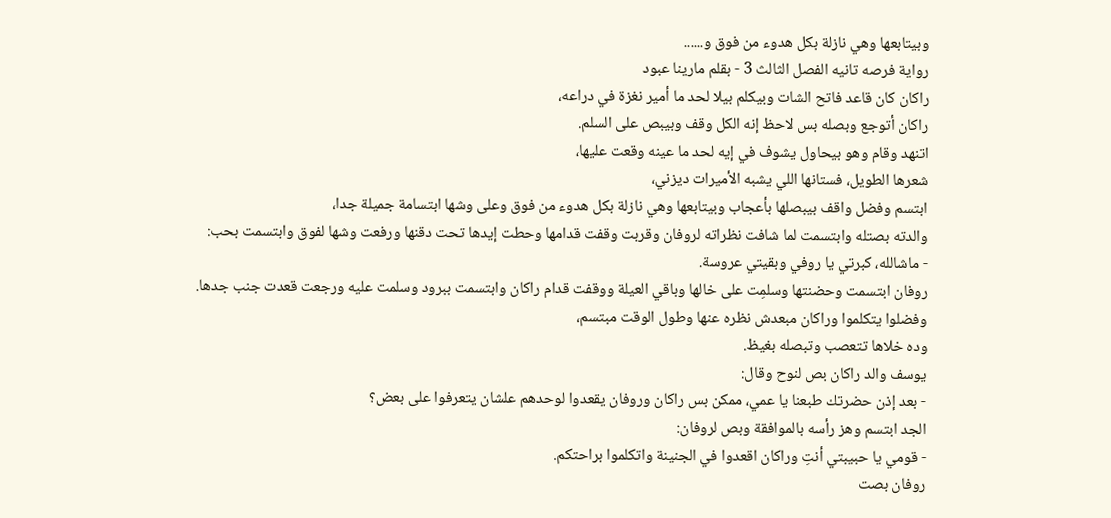وبيتابعها وهي نازلة بكل هدوء من فوق و......
رواية فرصه تانيه الفصل الثالث 3 - بقلم مارينا عبود
راكان كان قاعد فاتح الشات وبيكلم بيلا لحد ما أمير نغزة في دراعه،
راكان أتوجع وبصله بس لاحظ إنه الكل وقف وبيبص على السلم.
اتنهد وقام وهو بيحاول يشوف في إيه لحد ما عينه وقعت عليها،
شعرها الطويل، فستانها اللي يشبه الأميرات ديزني،
ابتسم وفضل واقف بيبصلها بأعجاب وبيتابعها وهي نازلة بكل هدوء من فوق وعلى وشها ابتسامة جميلة جدا،
والدته بصتله وابتسمت لما شافت نظراته لروفان وقربت وقفت قدامها وحطت إيدها تحت دقنها ورفعت وشها لفوق وابتسمت بحب:
- ماشالله، كبرتي يا روفي وبقيتي عروسة.
روفان ابتسمت وحضنتها وسلمِت على خالها وباقي العيلة ووقفت قدام راكان وابتسمت ببرود وسلمت عليه ورجعت قعدت جنب جدها.
وفضلوا يتكلموا وراكان مبعدش نظره عنها وطول الوقت مبتسم،
وده خلاها تتعصب وتبصله بغيظ.
يوسف والد راكان بص لنوح وقال:
- بعد إذن حضرتك طبعنا يا عمي، ممكن بس راكان وروفان يقعدوا لوحدهم علشان يتعرفوا على بعض؟
الجد ابتسم وهز رأسه بالموافقة وبص لروفان:
- قومي يا حبيبتي أنتِ وراكان اقعدوا في الجنينة واتكلموا براحتكم.
روفان بصت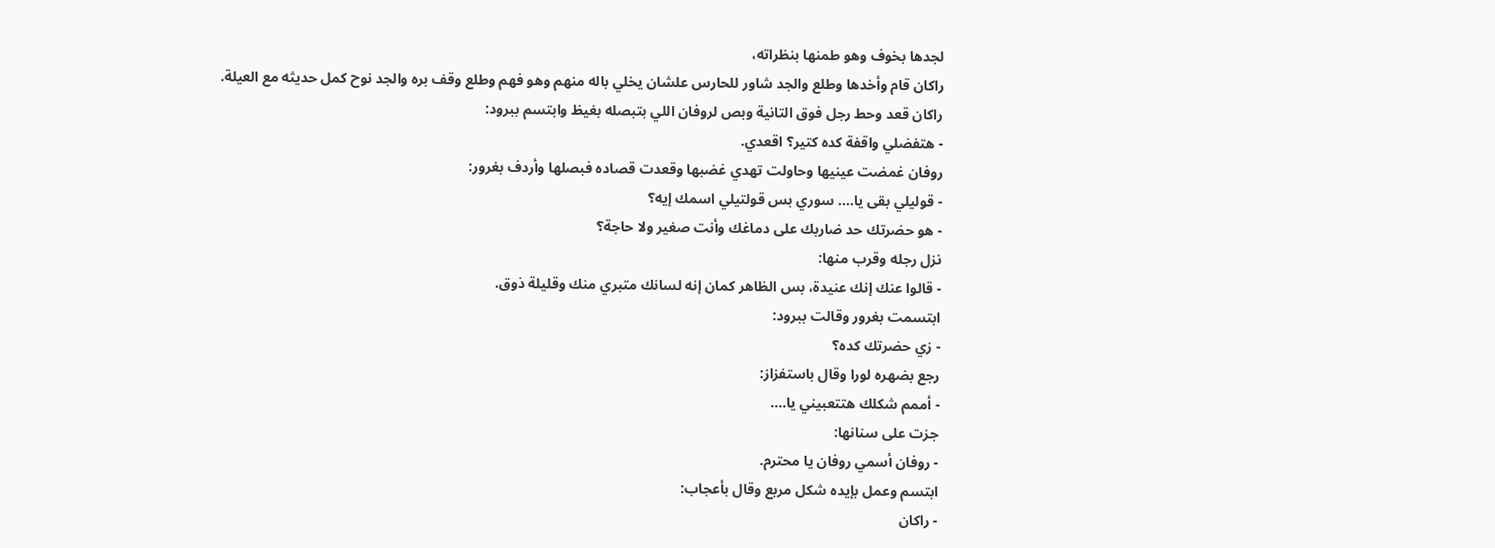لجدها بخوف وهو طمنها بنظراته،
راكان قام وأخدها وطلع والجد شاور للحارس علشان يخلي باله منهم وهو فهم وطلع وقف بره والجد نوح كمل حديثه مع العيلة.
راكان قعد وحط رجل فوق التانية وبص لروفان اللي بتبصله بغيظ وابتسم ببرود:
- هتفضلي واقفة كده كتير؟ اقعدي.
روفان غمضت عينيها وحاولت تهدي غضبها وقعدت قصاده فبصلها وأردف بغرور:
- قوليلي بقى يا.... سوري بس قولتيلي اسمك إيه؟
- هو حضرتك حد ضاربك على دماغك وأنت صغير ولا حاجة؟
نزل رجله وقرب منها:
- قالوا عنك إنك عنيدة، بس الظاهر كمان إنه لسانك متبري منك وقليلة ذوق.
ابتسمت بغرور وقالت ببرود:
- زي حضرتك كده؟
رجع بضهره لورا وقال باستفزاز:
- أممم شكلك هتتعبيني يا....
جزت على سنانها:
- روفان أسمي روفان يا محترم.
ابتسم وعمل بإيده شكل مربع وقال بأعجاب:
- راكان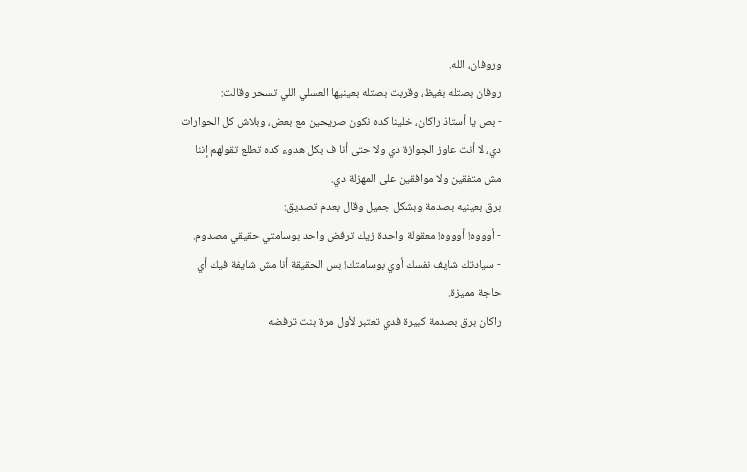وروفان، الله.
روفان بصتله بغيظ، وقربت بصتله بعينيها العسلي اللي تسحر وقالت:
- بص يا أستاذ راكان، خلينا كده نكون صريحين مع بعض، وبلاش كل الحوارات دي، لا أنت عاوز الجوازة دي ولا حتى أنا ف بكل هدوء كده تطلع تقولهم إننا مش متفقين ولا موافقين على المهزلة دي.
برق بعينيه بصدمة وبشكل جميل وقال بعدم تصديق:
- أوووه! أوووه! معقولة واحدة زيك ترفض واحد بوسامتي حقيقي مصدوم.
- سيادتك شايف نفسك أوي بوسامتك! بس الحقيقة أنا مش شايفة فيك أي حاجة مميزة.
راكان برق بصدمة كبيرة فدي تعتبر لأول مرة بنت ترفضه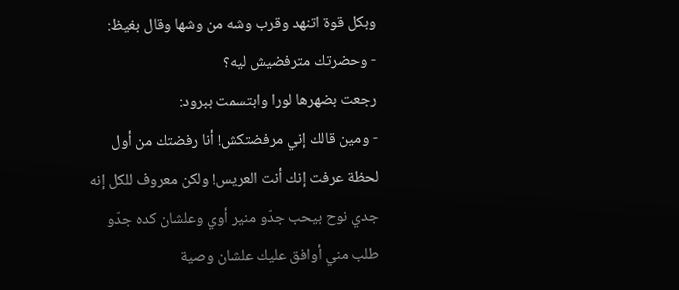وبكل قوة اتنهد وقرب وشه من وشها وقال بغيظ:
- وحضرتك مترفضيش ليه؟
رجعت بضهرها لورا وابتسمت ببرود:
- ومين قالك إني مرفضتكش! أنا رفضتك من أول لحظة عرفت إنك أنت العريس! ولكن معروف للكل إنه جدي نوح بيحب جدّو منير أوي وعلشان كده جدّو طلب مني أوافق عليك علشان وصية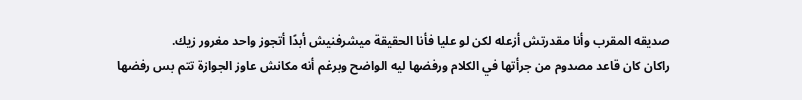صديقه المقرب وأنا مقدرتش أزعله لكن لو عليا فأنا الحقيقة ميشرفنيش أبدًا أتجوز واحد مغرور زيك.
راكان كان قاعد مصدوم من جرأتها في الكلام ورفضها ليه الواضح وبرغم أنه مكانش عاوز الجوازة تتم بس رفضها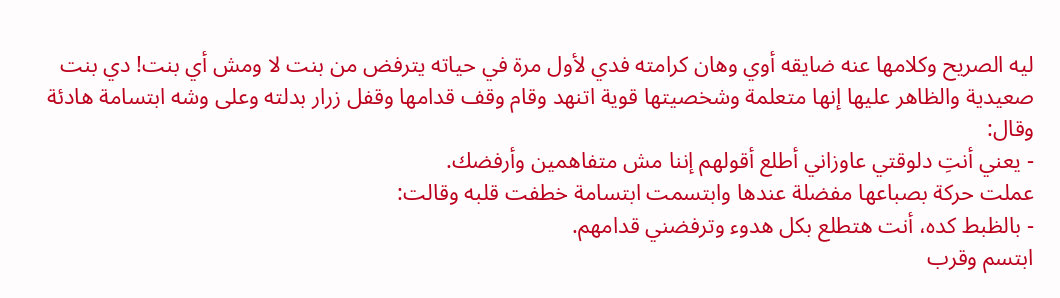ليه الصريح وكلامها عنه ضايقه أوي وهان كرامته فدي لأول مرة في حياته يترفض من بنت لا ومش أي بنت! دي بنت صعيدية والظاهر عليها إنها متعلمة وشخصيتها قوية اتنهد وقام وقف قدامها وقفل زرار بدلته وعلى وشه ابتسامة هادئة وقال:
- يعني أنتِ دلوقتي عاوزاني أطلع أقولهم إننا مش متفاهمين وأرفضك.
عملت حركة بصباعها مفضلة عندها وابتسمت ابتسامة خطفت قلبه وقالت:
- بالظبط كده، أنت هتطلع بكل هدوء وترفضني قدامهم.
ابتسم وقرب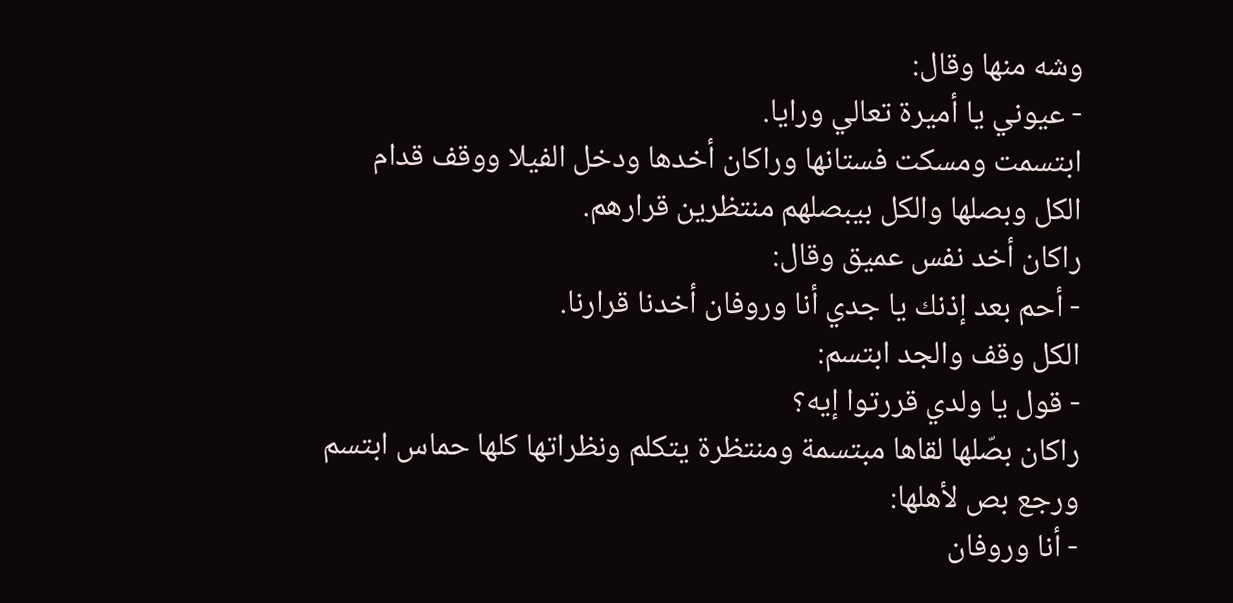وشه منها وقال:
- عيوني يا أميرة تعالي ورايا.
ابتسمت ومسكت فستانها وراكان أخدها ودخل الفيلا ووقف قدام الكل وبصلها والكل بيبصلهم منتظرين قرارهم.
راكان أخد نفس عميق وقال:
- أحم بعد إذنك يا جدي أنا وروفان أخدنا قرارنا.
الكل وقف والجد ابتسم:
- قول يا ولدي قررتوا إيه؟
راكان بصّلها لقاها مبتسمة ومنتظرة يتكلم ونظراتها كلها حماس ابتسم ورجع بص لأهلها:
- أنا وروفان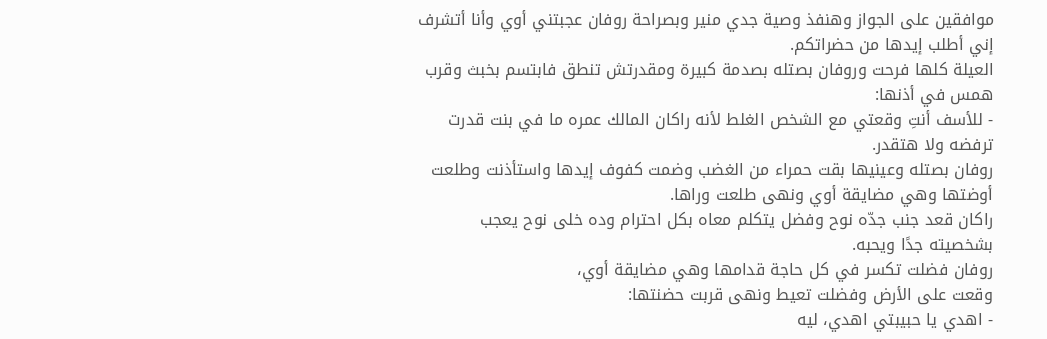موافقين على الجواز وهنفذ وصية جدي منير وبصراحة روفان عجبتني أوي وأنا أتشرف إني أطلب إيدها من حضراتكم.
العيلة كلها فرحت وروفان بصتله بصدمة كبيرة ومقدرتش تنطق فابتسم بخبث وقرب همس في أذنها:
- للأسف أنتِ وقعتي مع الشخص الغلط لأنه راكان المالك عمره ما في بنت قدرت ترفضه ولا هتقدر.
روفان بصتله وعينيها بقت حمراء من الغضب وضمت كفوف إيدها واستأذنت وطلعت أوضتها وهي مضايقة أوي ونهى طلعت وراها.
راكان قعد جنب جدّه نوح وفضل يتكلم معاه بكل احترام وده خلى نوح يعجب بشخصيته جدًا ويحبه.
روفان فضلت تكسر في كل حاجة قدامها وهي مضايقة أوي،
وقعت على الأرض وفضلت تعيط ونهى قربت حضنتها:
- اهدي يا حبيبتي اهدي، ليه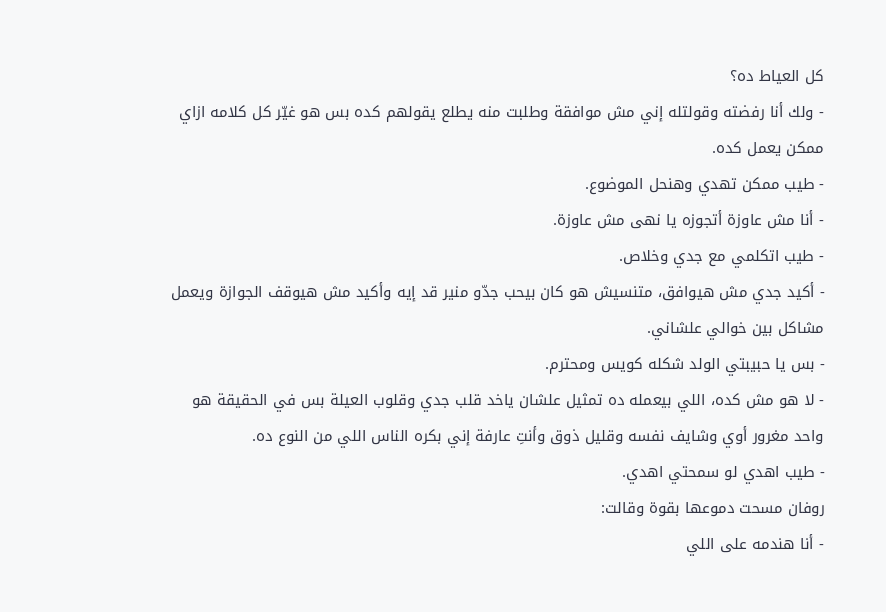كل العياط ده؟
- ولك أنا رفضته وقولتله إني مش موافقة وطلبت منه يطلع يقولهم كده بس هو غيّر كل كلامه ازاي ممكن يعمل كده.
- طيب ممكن تهدي وهنحل الموضوع.
- أنا مش عاوزة أتجوزه يا نهى مش عاوزة.
- طيب اتكلمي مع جدي وخلاص.
- أكيد جدي مش هيوافق، متنسيش هو كان بيحب جدّو منير قد إيه وأكيد مش هيوقف الجوازة ويعمل مشاكل بين خوالي علشاني.
- بس يا حبيبتي الولد شكله كويس ومحترم.
- لا هو مش كده، اللي بيعمله ده تمثيل علشان ياخد قلب جدي وقلوب العيلة بس في الحقيقة هو واحد مغرور أوي وشايف نفسه وقليل ذوق وأنتِ عارفة إني بكره الناس اللي من النوع ده.
- طيب اهدي لو سمحتي اهدي.
روفان مسحت دموعها بقوة وقالت:
- أنا هندمه على اللي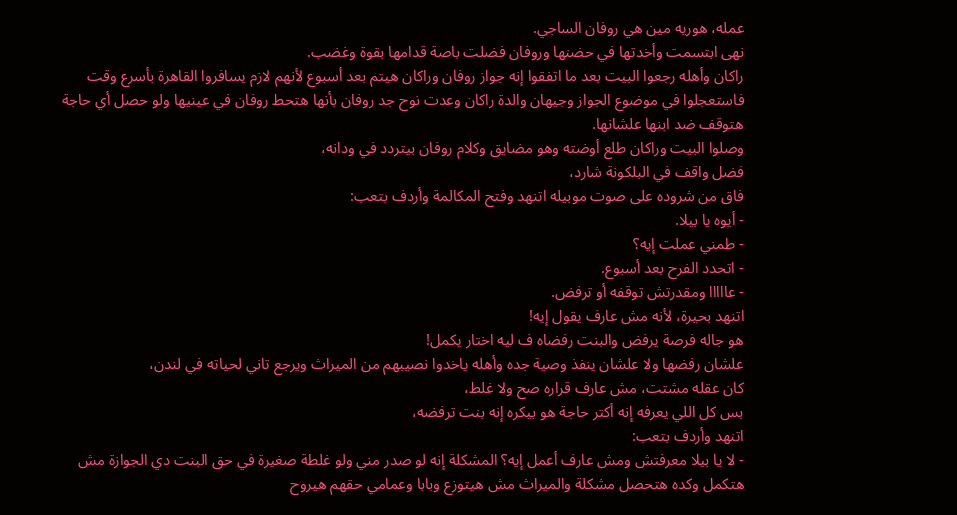عمله، هوريه مين هي روفان الساجي.
نهى ابتسمت وأخدتها في حضنها وروفان فضلت باصة قدامها بقوة وغضب.
راكان وأهله رجعوا البيت بعد ما اتفقوا إنه جواز روفان وراكان هيتم بعد أسبوع لأنهم لازم يسافروا القاهرة بأسرع وقت فاستعجلوا في موضوع الجواز وجيهان والدة راكان وعدت نوح جد روفان بأنها هتحط روفان في عينيها ولو حصل أي حاجة هتوقف ضد ابنها علشانها.
وصلوا البيت وراكان طلع أوضته وهو مضايق وكلام روفان بيتردد في ودانه،
فضل واقف في البلكونة شارد،
فاق من شروده على صوت موبيله اتنهد وفتح المكالمة وأردف بتعب:
- أيوه يا بيلا.
- طمني عملت إيه؟
- اتحدد الفرح بعد أسبوع.
- عااااا ومقدرتش توقفه أو ترفض.
اتنهد بحيرة، لأنه مش عارف يقول إيه!
هو جاله فرصة يرفض والبنت رفضاه ف ليه اختار يكمل!
علشان رفضها ولا علشان ينفذ وصية جده وأهله ياخدوا نصيبهم من الميراث ويرجع تاني لحياته في لندن،
كان عقله مشتت، مش عارف قراره صح ولا غلط،
بس كل اللي يعرفه إنه أكتر حاجة هو بيكره إنه بنت ترفضه،
اتنهد وأردف بتعب:
- لا يا بيلا معرفتش ومش عارف أعمل إيه؟ المشكلة إنه لو صدر مني ولو غلطة صغيرة في حق البنت دي الجوازة مش هتكمل وكده هتحصل مشكلة والميراث مش هيتوزع وبابا وعمامي حقهم هيروح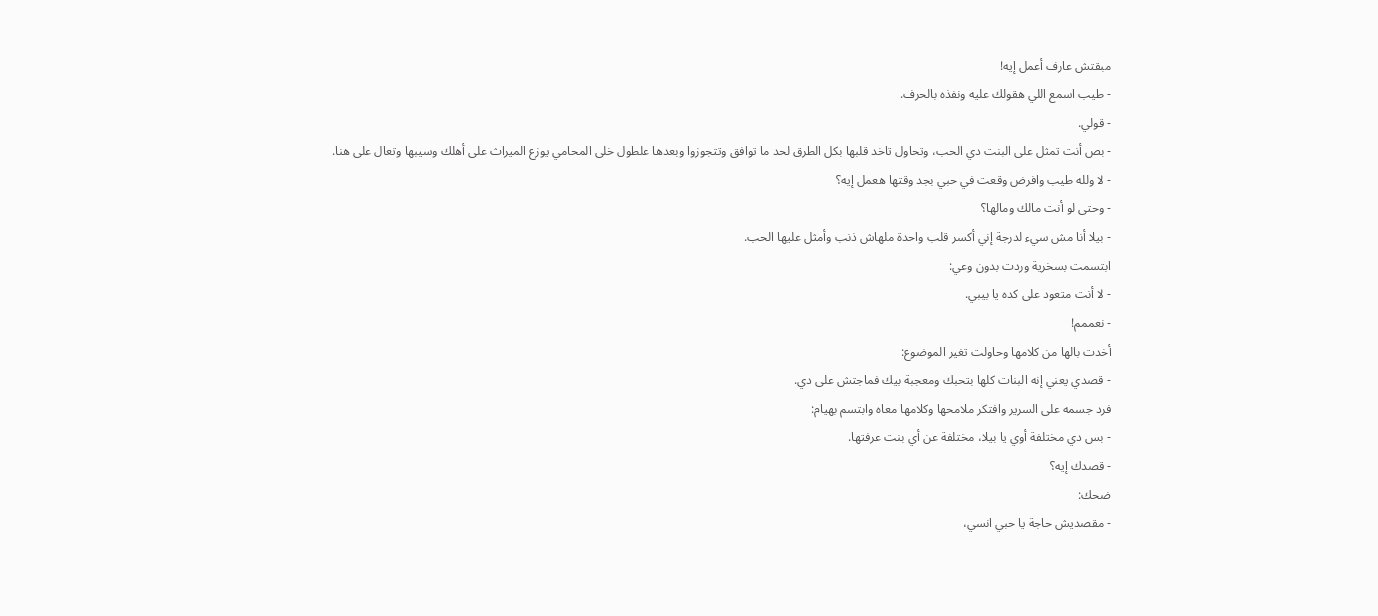مبقتش عارف أعمل إيه!
- طيب اسمع اللي هقولك عليه ونفذه بالحرف.
- قولي.
- بص أنت تمثل على البنت دي الحب، وتحاول تاخد قلبها بكل الطرق لحد ما توافق وتتجوزوا وبعدها علطول خلى المحامي يوزع الميراث على أهلك وسيبها وتعال على هنا.
- لا ولله طيب وافرض وقعت في حبي بجد وقتها هعمل إيه؟
- وحتى لو أنت مالك ومالها؟
- بيلا أنا مش سيء لدرجة إني أكسر قلب واحدة ملهاش ذنب وأمثل عليها الحب.
ابتسمت بسخرية وردت بدون وعي:
- لا أنت متعود على كده يا بيبي.
- نعممم!
أخدت بالها من كلامها وحاولت تغير الموضوع:
- قصدي يعني إنه البنات كلها بتحبك ومعجبة بيك فماجتش على دي.
فرد جسمه على السرير وافتكر ملامحها وكلامها معاه وابتسم بهيام:
- بس دي مختلفة أوي يا بيلا، مختلفة عن أي بنت عرفتها.
- قصدك إيه؟
ضحك:
- مقصديش حاجة يا حبي انسي،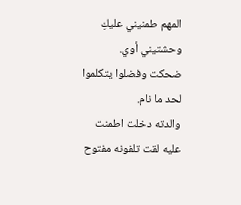المهم طمنيني عليكِ وحشتيني أوي.
ضحكت وفضلوا يتكلموا لحد ما نام.
والدته دخلت اطمنت عليه لقت تلفونه مفتوح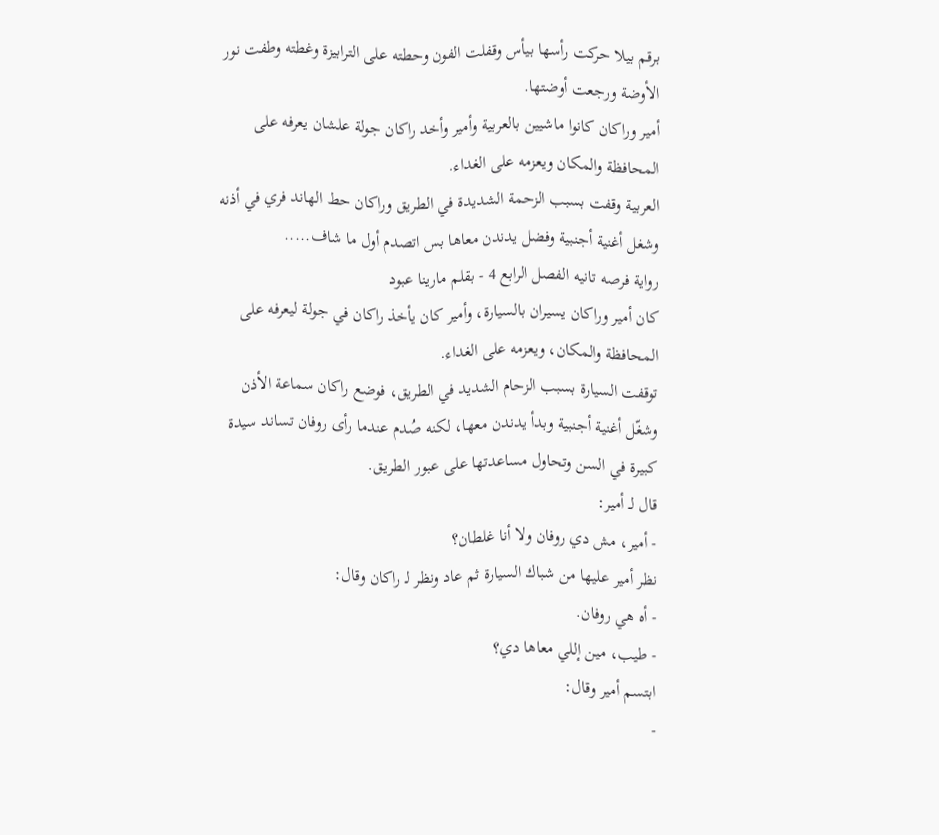برقم بيلا حركت رأسها بيأس وقفلت الفون وحطته على الترابيزة وغطته وطفت نور الأوضة ورجعت أوضتها.
أمير وراكان كانوا ماشيين بالعربية وأمير وأخد راكان جولة علشان يعرفه على المحافظة والمكان ويعزمه على الغداء.
العربية وقفت بسبب الزحمة الشديدة في الطريق وراكان حط الهاند فري في أذنه وشغل أغنية أجنبية وفضل يدندن معاها بس اتصدم أول ما شاف.....
رواية فرصه تانيه الفصل الرابع 4 - بقلم مارينا عبود
كان أمير وراكان يسيران بالسيارة، وأمير كان يأخذ راكان في جولة ليعرفه على المحافظة والمكان، ويعزمه على الغداء.
توقفت السيارة بسبب الزحام الشديد في الطريق، فوضع راكان سماعة الأذن وشغّل أغنية أجنبية وبدأ يدندن معها، لكنه صُدم عندما رأى روفان تساند سيدة كبيرة في السن وتحاول مساعدتها على عبور الطريق.
قال لـ أمير:
- أمير، مش دي روفان ولا أنا غلطان؟
نظر أمير عليها من شباك السيارة ثم عاد ونظر لـ راكان وقال:
- أه هي روفان.
- طيب، مين إللي معاها دي؟
ابتسم أمير وقال:
-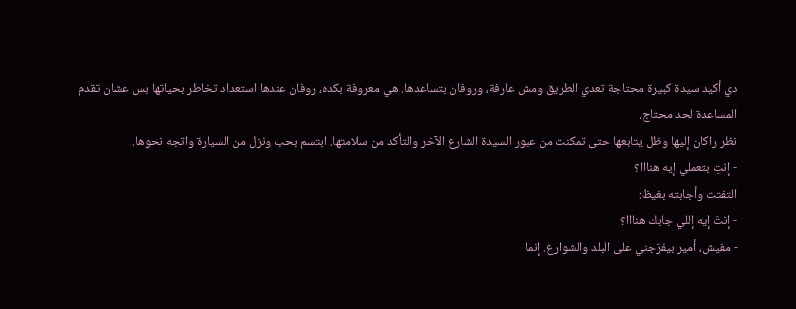دي أكيد سيدة كبيرة محتاجة تعدي الطريق ومش عارفة، وروفان بتساعدها. هي معروفة بكده، روفان عندها استعداد تخاطر بحياتها بس عشان تقدم المساعدة لحد محتاج.
نظر راكان إليها وظل يتابعها حتى تمكنت من عبور السيدة الشارع الآخر والتأكد من سلامتها. ابتسم بحب ونزل من السيارة واتجه نحوها.
- إنتِ بتعملي إيه هنااا؟
التفتت وأجابته بغيظ:
- إنتَ إيه إللي جابك هنااا؟
- مفيش، أمير بيفرّجني على البلد والشوارع. إنما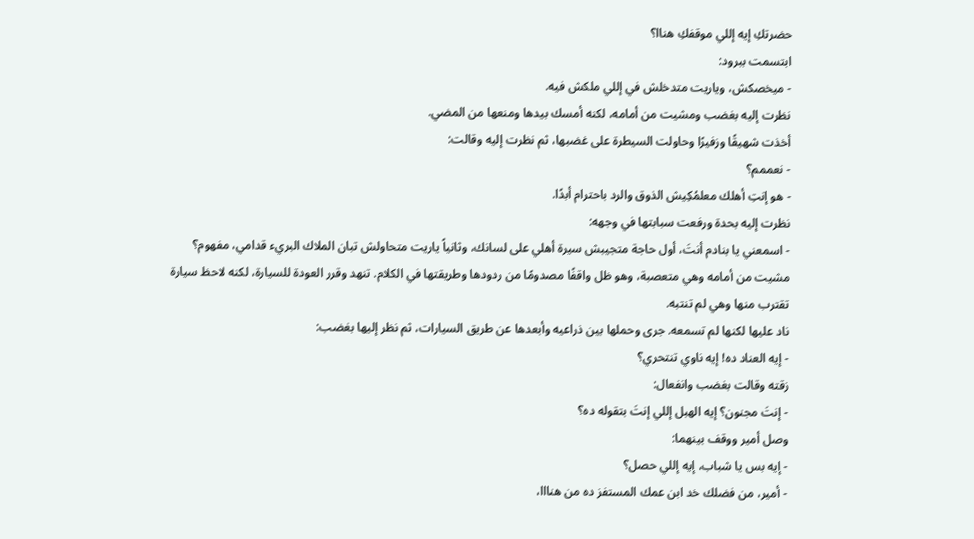حضرتكِ إيه إللي موقفكِ هناا؟
ابتسمت ببرود:
- ميخصكش، وياريت متدخلش في إللي ملكش فيه.
نظرت إليه بغضب ومشيت من أمامه، لكنه أمسك بيدها ومنعها من المضي.
أخذت شهيقًا وزفيرًا وحاولت السيطرة على غضبها، ثم نظرت إليه وقالت:
- نعممم؟
- هو إنتِ أهلك معلمُكِيش الذوق والرد باحترام أبدًا.
نظرت إليه بحدة ورفعت سبابتها في وجهه:
- اسمعني يا بنادم أنتَ، أول حاجة متجيبش سيرة أهلي على لسانك، وثانياً ياريت متحاولش تبان الملاك البريء قدامي، مفهوم؟
مشيت من أمامه وهي متعصبة، وهو ظل واقفًا مصدومًا من ردودها وطريقتها في الكلام. تنهد وقرر العودة للسيارة، لكنه لاحظ سيارة تقترب منها وهي لم تنتبه.
ناد عليها لكنها لم تسمعه. جرى وحملها بين ذراعيه وأبعدها عن طريق السيارات، ثم نظر إليها بغضب:
- إيه العناد ده! إيه ناوي تنتحري؟
زقته وقالت بغضب وانفعال:
- إنتَ مجنون؟ إيه الهبل إللي إنتَ بتقوله ده؟
وصل أمير ووقف بينهما:
- إيه بس يا شباب، إيه إللي حصل؟
- أمير، من فضلك خد ابن عمك المستفز ده من هنااا،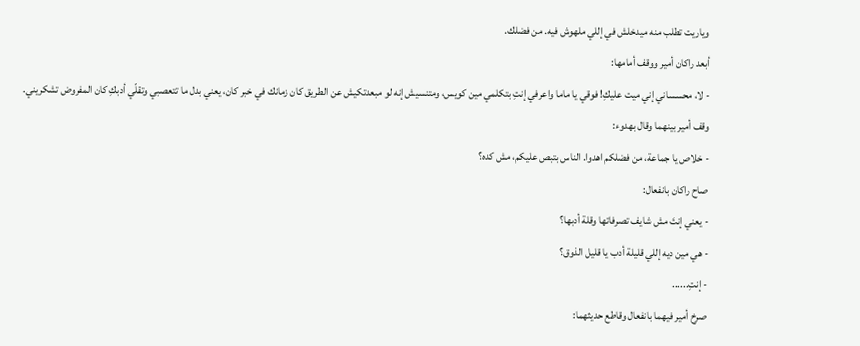وياريت تطلب منه ميدخلش في إللي ملهوش فيه. من فضلك.
أبعد راكان أمير ووقف أمامها:
- لا، محسساني إني ميت عليكِ! فوقي يا ماما واعرفي إنتِ بتكلمي مين كويس، ومتنسيش إنه لو مبعدتكيش عن الطريق كان زمانك في خبر كان، يعني بدل ما تتعصبي وتقلّي أدبكِ كان المفروض تشكريني.
وقف أمير بينهما وقال بهدوء:
- خلاص يا جماعة، من فضلكم اهدوا. الناس بتبص عليكم، مش كده؟
صاح راكان بانفعال:
- يعني إنتَ مش شايف تصرفاتها وقلة أدبها؟
- هي مين ديه إللي قليلة أدب يا قليل الذوق؟
- إنتِ......
صرخ أمير فيهما بانفعال وقاطع حديثهما: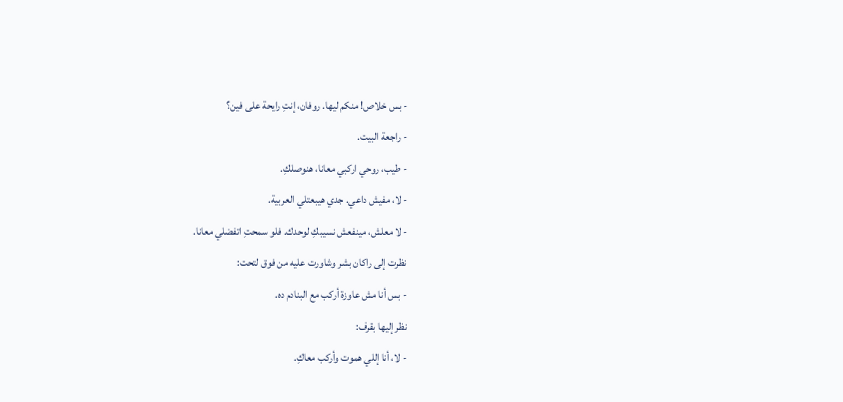- بس خلاص! منكم ليها. روفان، إنتِ رايحة على فين؟
- راجعة البيت.
- طيب، روحي اركبي معانا، هنوصلكِ.
- لا، مفيش داعي. جدي هيبعتلي العربية.
- لا معلش، مينفعش نسيبكِ لوحدك. فلو سمحتِ اتفضلي معانا.
نظرت إلى راكان بشر وشاورت عليه من فوق لتحت:
- بس أنا مش عاوزة أركب مع البنادم ده.
نظر إليها بقرف:
- لا، أنا إللي هموت وأركب معاكِ.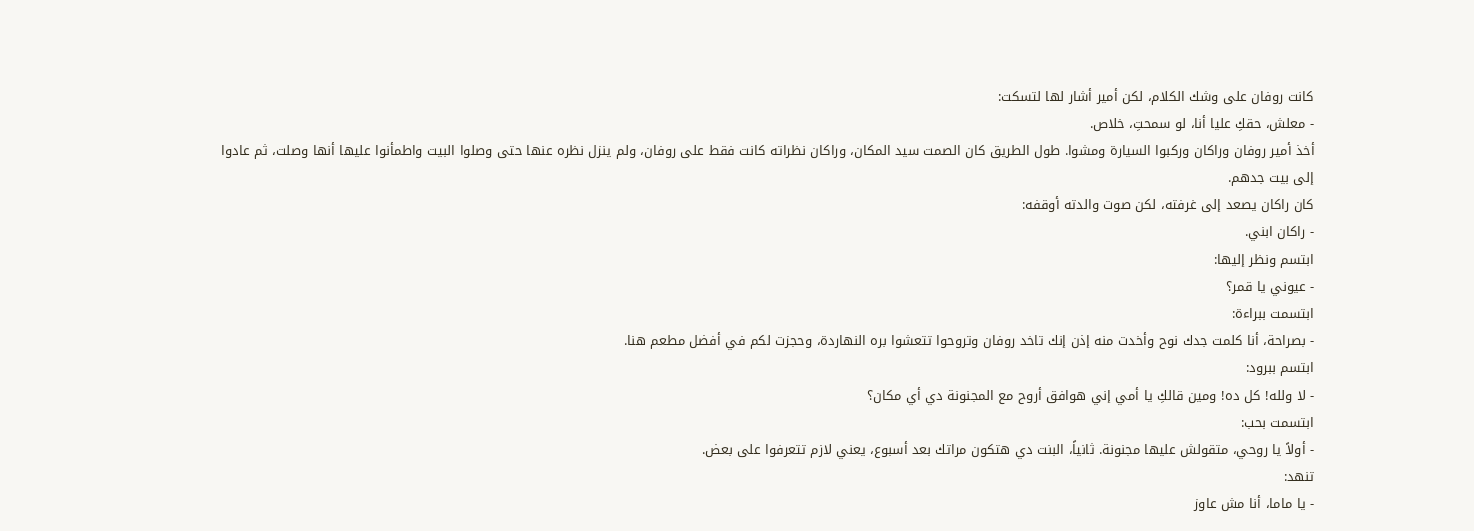كانت روفان على وشك الكلام، لكن أمير أشار لها لتسكت:
- معلش، حقكِ عليا أنا، لو سمحتِ، خلاص.
أخذ أمير روفان وراكان وركبوا السيارة ومشوا. طول الطريق كان الصمت سيد المكان، وراكان نظراته كانت فقط على روفان، ولم ينزل نظره عنها حتى وصلوا البيت واطمأنوا عليها أنها وصلت، ثم عادوا إلى بيت جدهم.
كان راكان يصعد إلى غرفته، لكن صوت والدته أوقفه:
- راكان ابني.
ابتسم ونظر إليها:
- عيوني يا قمر؟
ابتسمت ببراءة:
- بصراحة، أنا كلمت جدك نوح وأخدت منه إذن إنك تاخد روفان وتروحوا تتعشوا بره النهاردة، وحجزت لكم في أفضل مطعم هنا.
ابتسم ببرود:
- لا ولله! كل ده! ومين قالكِ يا أمي إني هوافق أروح مع المجنونة دي أي مكان؟
ابتسمت بحب:
- أولاً يا روحي، متقولش عليها مجنونة. ثانياً، البنت دي هتكون مراتك بعد أسبوع، يعني لازم تتعرفوا على بعض.
تنهد:
- يا ماما، أنا مش عاوز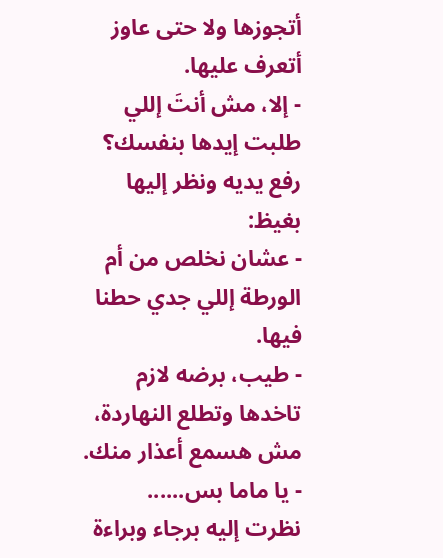أتجوزها ولا حتى عاوز أتعرف عليها.
- إلا، مش أنتَ إللي طلبت إيدها بنفسك؟
رفع يديه ونظر إليها بغيظ:
- عشان نخلص من أم الورطة إللي جدي حطنا فيها.
- طيب، برضه لازم تاخدها وتطلع النهاردة، مش هسمع أعذار منك.
- يا ماما بس......
نظرت إليه برجاء وبراءة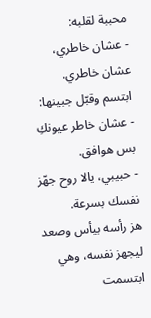محببة لقلبه:
- عشان خاطري، عشان خاطري.
ابتسم وقبّل جبينها:
- عشان خاطر عيونكِ بس هوافق.
- حبيبي، يالا روح جهّز نفسك بسرعة.
هز رأسه بيأس وصعد ليجهز نفسه، وهي ابتسمت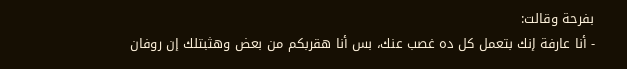بفرحة وقالت:
- أنا عارفة إنك بتعمل كل ده غصب عنك، بس أنا هقربكم من بعض وهثبتلك إن روفان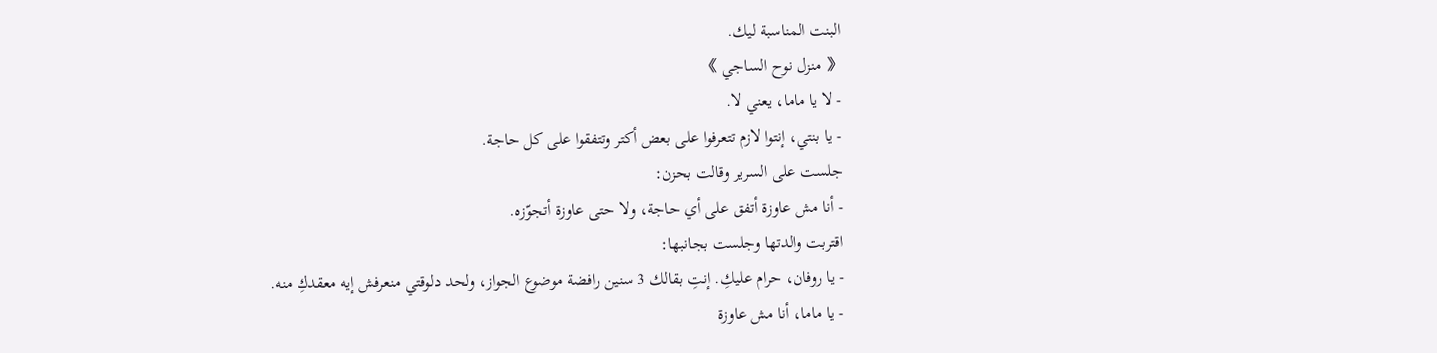البنت المناسبة ليك.
《 منزل نوح الساجي 》
- لا يا ماما، يعني لا.
- يا بنتي، إنتوا لازم تتعرفوا على بعض أكتر وتتفقوا على كل حاجة.
جلست على السرير وقالت بحزن:
- أنا مش عاوزة أتفق على أي حاجة، ولا حتى عاوزة أتجوّزه.
اقتربت والدتها وجلست بجانبها:
- يا روفان، حرام عليكِ. إنتِ بقالك 3 سنين رافضة موضوع الجواز، ولحد دلوقتي منعرفش إيه معقدكِ منه.
- يا ماما، أنا مش عاوزة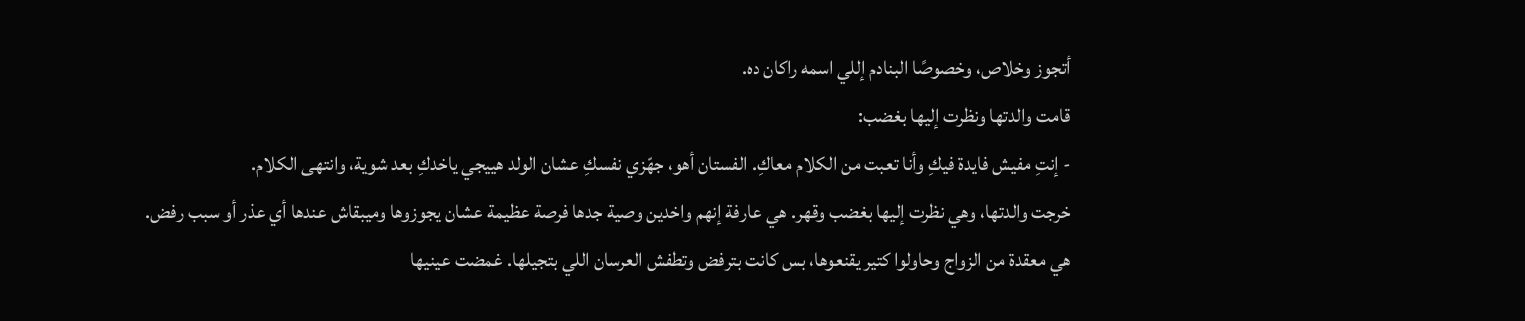أتجوز وخلاص، وخصوصًا البنادم إللي اسمه راكان ده.
قامت والدتها ونظرت إليها بغضب:
- إنتِ مفيش فايدة فيكِ وأنا تعبت من الكلام معاكِ. الفستان أهو، جهّزي نفسكِ عشان الولد هييجي ياخدكِ بعد شوية، وانتهى الكلام.
خرجت والدتها، وهي نظرت إليها بغضب وقهر. هي عارفة إنهم واخدين وصية جدها فرصة عظيمة عشان يجوزوها وميبقاش عندها أي عذر أو سبب رفض. هي معقدة من الزواج وحاولوا كتير يقنعوها، بس كانت بترفض وتطفش العرسان اللي بتجيلها. غمضت عينيها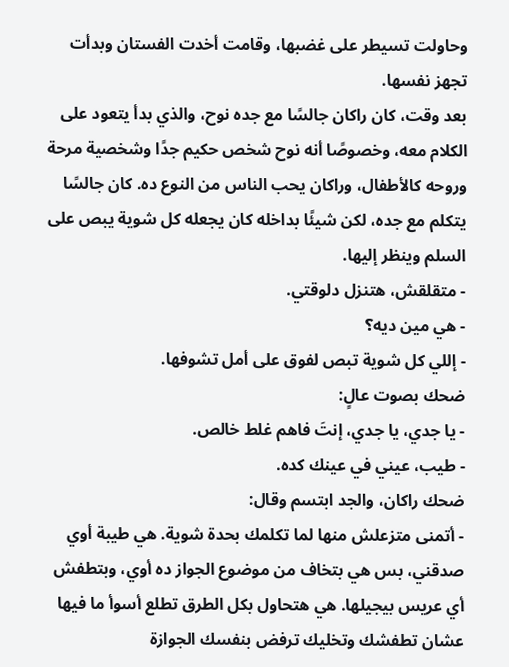وحاولت تسيطر على غضبها، وقامت أخدت الفستان وبدأت تجهز نفسها.
بعد وقت، كان راكان جالسًا مع جده نوح، والذي بدأ يتعود على الكلام معه، وخصوصًا أنه نوح شخص حكيم جدًا وشخصية مرحة وروحه كالأطفال، وراكان يحب الناس من النوع ده. كان جالسًا يتكلم مع جده، لكن شيئًا بداخله كان يجعله كل شوية يبص على السلم وينظر إليها.
- متقلقش، هتنزل دلوقتي.
- هي مين ديه؟
- إللي كل شوية تبص لفوق على أمل تشوفها.
ضحك بصوت عالٍ:
- يا جدي، يا جدي، إنتَ فاهم غلط خالص.
- طيب، عيني في عينك كده.
ضحك راكان، والجد ابتسم وقال:
- أتمنى متزعلش منها لما تكلمك بحدة شوية. هي طيبة أوي صدقني، بس هي بتخاف من موضوع الجواز ده أوي، وبتطفش أي عريس بيجيلها. هي هتحاول بكل الطرق تطلع أسوأ ما فيها عشان تطفشك وتخليك ترفض بنفسك الجوازة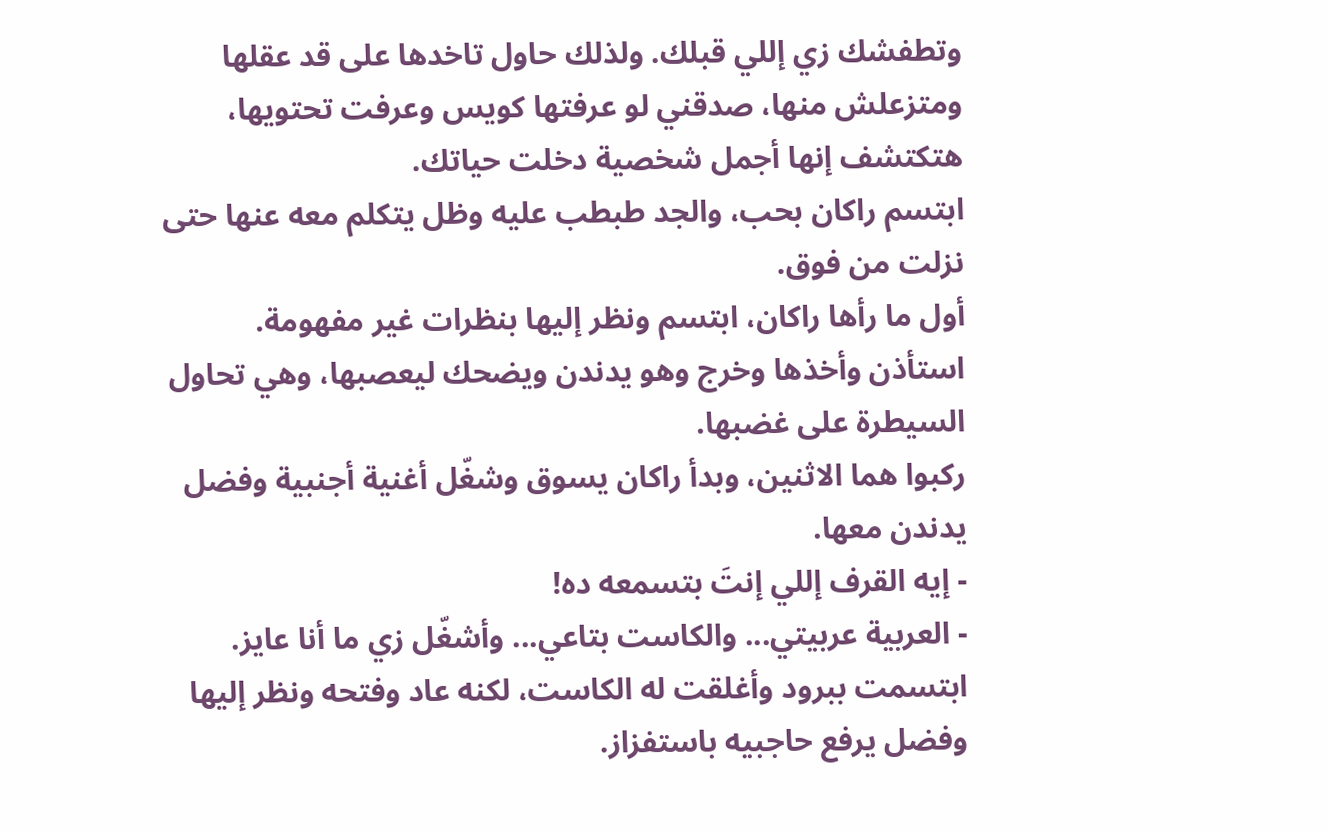وتطفشك زي إللي قبلك. ولذلك حاول تاخدها على قد عقلها ومتزعلش منها، صدقني لو عرفتها كويس وعرفت تحتويها، هتكتشف إنها أجمل شخصية دخلت حياتك.
ابتسم راكان بحب، والجد طبطب عليه وظل يتكلم معه عنها حتى نزلت من فوق.
أول ما رأها راكان، ابتسم ونظر إليها بنظرات غير مفهومة.
استأذن وأخذها وخرج وهو يدندن ويضحك ليعصبها، وهي تحاول السيطرة على غضبها.
ركبوا هما الاثنين، وبدأ راكان يسوق وشغّل أغنية أجنبية وفضل يدندن معها.
- إيه القرف إللي إنتَ بتسمعه ده!
- العربية عربيتي... والكاست بتاعي... وأشغّل زي ما أنا عايز.
ابتسمت ببرود وأغلقت له الكاست، لكنه عاد وفتحه ونظر إليها وفضل يرفع حاجبيه باستفزاز.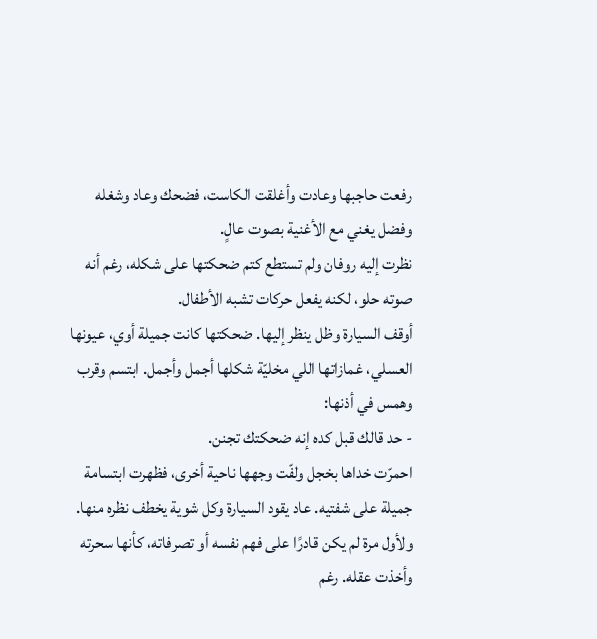رفعت حاجبها وعادت وأغلقت الكاست، فضحك وعاد وشغله وفضل يغني مع الأغنية بصوت عالٍ.
نظرت إليه روفان ولم تستطع كتم ضحكتها على شكله، رغم أنه صوته حلو، لكنه يفعل حركات تشبه الأطفال.
أوقف السيارة وظل ينظر إليها. ضحكتها كانت جميلة أوي، عيونها العسلي، غمازاتها اللي مخليّة شكلها أجمل وأجمل. ابتسم وقرب وهمس في أذنها:
- حد قالك قبل كده إنه ضحكتك تجنن.
احمرّت خداها بخجل ولفّت وجهها ناحية أخرى، فظهرت ابتسامة جميلة على شفتيه. عاد يقود السيارة وكل شوية يخطف نظره منها. ولأول مرة لم يكن قادرًا على فهم نفسه أو تصرفاته، كأنها سحرته وأخذت عقله. رغم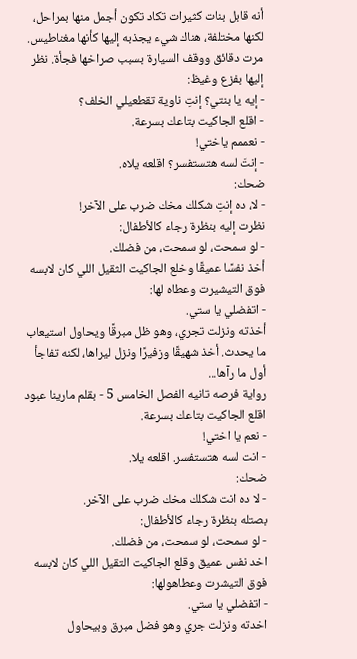أنه قابل بنات كثيرات تكاد تكون أجمل منها بمراحل، لكنها مختلفة، هناك شيء يجذبه إليها كأنها مغناطيس.
مرت دقائق ووقف السيارة بسبب صراخها فجأة. نظر إليها بفزع وغيظ:
- إيه يا بنتي؟ إنتِ ناوية تقطعيلي الخلف؟
- اقلع الجاكيت بتاعك بسرعة.
- نعممم ياختي!
- إنتَ لسه هتستفسر؟ اقلعه يلاه.
ضحك:
- لا، ده إنتِ شكلك مخك ضرب على الآخر!
نظرت إليه بنظرة رجاء كالأطفال:
- لو سمحت، لو سمحت، من فضلك.
أخذ نفسًا عميقًا وخلع الجاكيت الثقيل اللي كان لابسه فوق التيشيرت وعطاه لها:
- اتفضلي يا ستي.
أخذته ونزلت تجري، وهو ظل مبرقًا ويحاول استيعاب ما يحدث. أخذ شهيقًا وزفيرًا ونزل ليراها، لكنه تفاجأ أول ما رآها...
رواية فرصه تانيه الفصل الخامس 5 - بقلم مارينا عبود
اقلع الجاكيت بتاعك بسرعة.
- نعم يا اختي!
- انت لسه هتستفسر. اقلعه يلا.
ضحك:
- لا ده انت شكلك مخك ضرب على الآخر.
بصتله بنظرة رجاء كالأطفال:
- لو سمحت، لو سمحت، من فضلك.
اخد نفس عميق وقلع الجاكيت التقيل اللي كان لابسه فوق التيشرت وعطاهولها:
- اتفضلي يا ستي.
اخدته ونزلت جري وهو فضل مبرق وبيحاول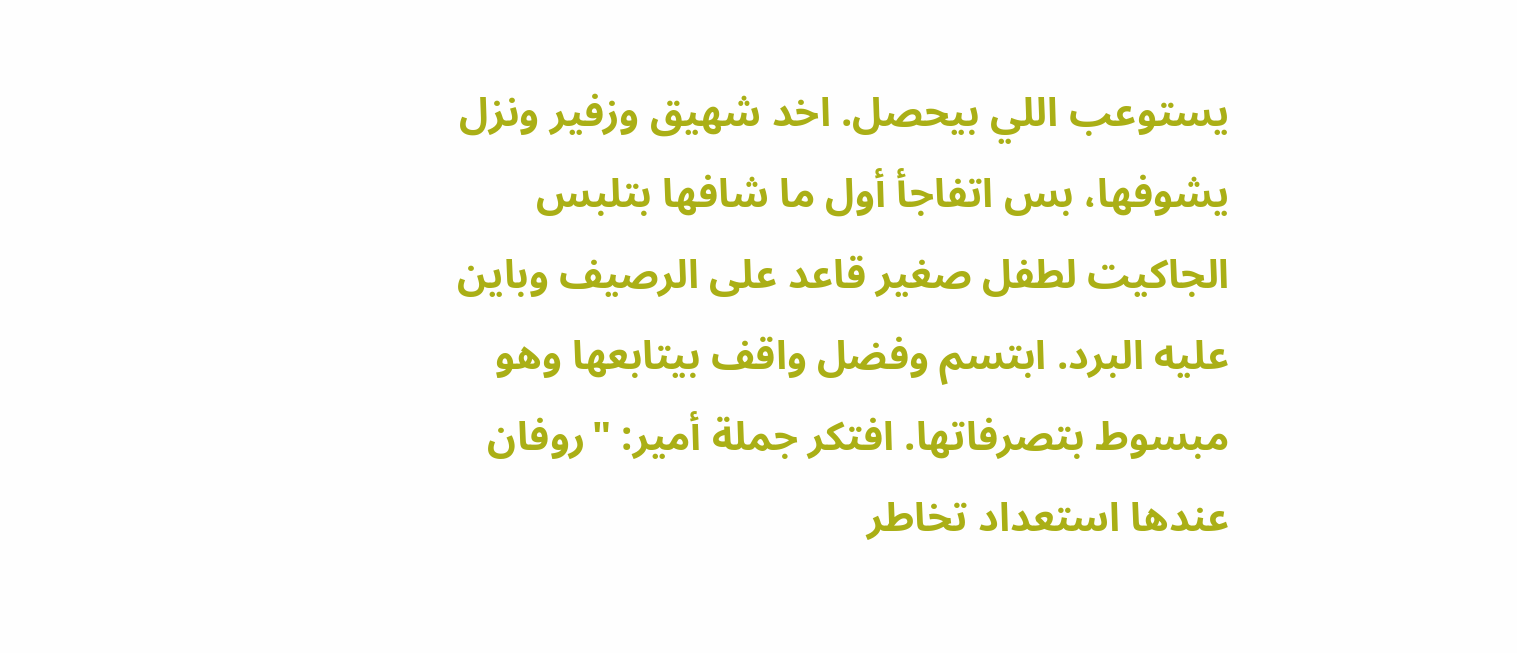يستوعب اللي بيحصل. اخد شهيق وزفير ونزل يشوفها، بس اتفاجأ أول ما شافها بتلبس الجاكيت لطفل صغير قاعد على الرصيف وباين عليه البرد. ابتسم وفضل واقف بيتابعها وهو مبسوط بتصرفاتها. افتكر جملة أمير: "روفان عندها استعداد تخاطر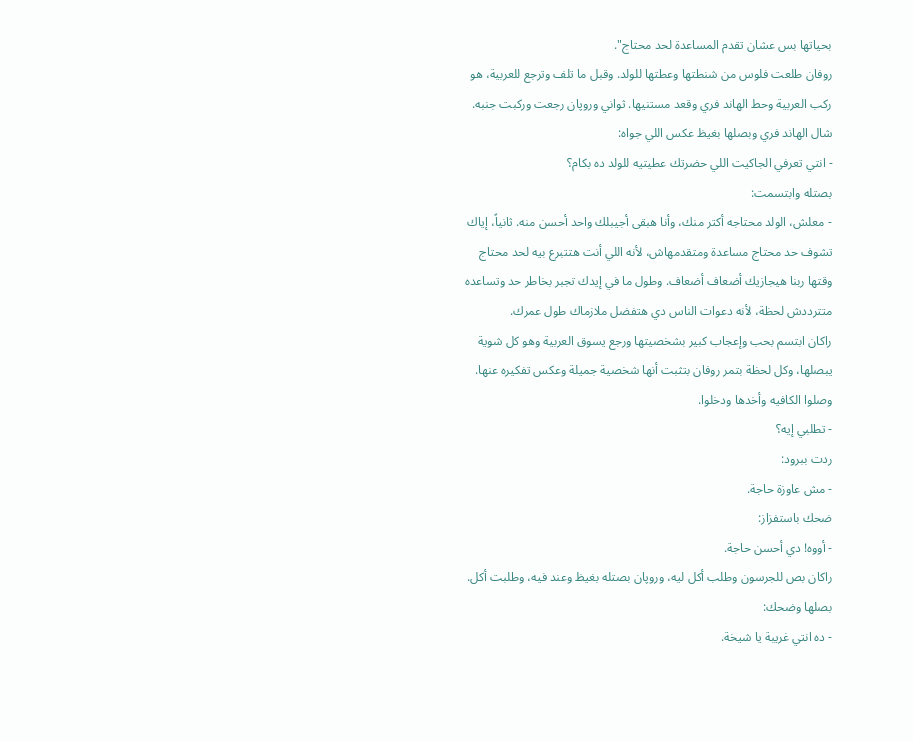بحياتها بس عشان تقدم المساعدة لحد محتاج".
روفان طلعت فلوس من شنطتها وعطتها للولد. وقبل ما تلف وترجع للعربية، هو ركب العربية وحط الهاند فري وقعد مستنيها. ثواني وروپان رجعت وركبت جنبه. شال الهاند فري وبصلها بغيظ عكس اللي جواه:
- انتي تعرفي الجاكيت اللي حضرتك عطيتيه للولد ده بكام؟
بصتله وابتسمت:
- معلش، الولد محتاجه أكتر منك، وأنا هبقى أجيبلك واحد أحسن منه. ثانياً، إياك تشوف حد محتاج مساعدة ومتقدمهاش، لأنه اللي أنت هتتبرع بيه لحد محتاج وقتها ربنا هيجازيك أضعاف أضعاف. وطول ما في إيدك تجبر بخاطر حد وتساعده متترددش لحظة، لأنه دعوات الناس دي هتفضل ملازماك طول عمرك.
راكان ابتسم بحب وإعجاب كبير بشخصيتها ورجع يسوق العربية وهو كل شوية يبصلها، وكل لحظة بتمر روفان بتثبت أنها شخصية جميلة وعكس تفكيره عنها.
وصلوا الكافيه وأخدها ودخلوا.
- تطلبي إيه؟
ردت ببرود:
- مش عاوزة حاجة.
ضحك باستفزاز:
- أووه! دي أحسن حاجة.
راكان بص للجرسون وطلب أكل ليه، وروپان بصتله بغيظ وعند فيه، وطلبت أكل.
بصلها وضحك:
- ده انتي غريبة يا شيخة.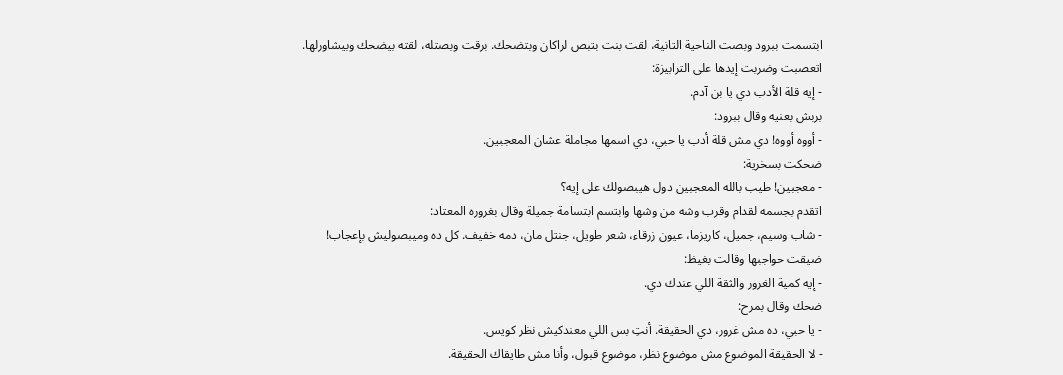ابتسمت ببرود وبصت الناحية التانية، لقت بنت بتبص لراكان وبتضحك. برقت وبصتله، لقته بيضحك وبيشاورلها. اتعصبت وضربت إيدها على الترابيزة:
- إيه قلة الأدب دي يا بن آدم.
بربش بعنيه وقال ببرود:
- أووه أووه! دي مش قلة أدب يا حبي، دي اسمها مجاملة عشان المعجبين.
ضحكت بسخرية:
- معجبين! طيب بالله المعجبين دول هيبصولك على إيه؟
اتقدم بجسمه لقدام وقرب وشه من وشها وابتسم ابتسامة جميلة وقال بغروره المعتاد:
- شاب وسيم، جميل، كاريزما، عيون زرقاء، شعر طويل، جنتل مان، دمه خفيف. كل ده وميبصوليش بإعجاب!
ضيقت حواجبها وقالت بغيظ:
- إيه كمية الغرور والثقة اللي عندك دي.
ضحك وقال بمرح:
- يا حبي، ده مش غرور، دي الحقيقة. أنتِ بس اللي معندكيش نظر كويس.
- لا الحقيقة الموضوع مش موضوع نظر، موضوع قبول، وأنا مش طايقاك الحقيقة.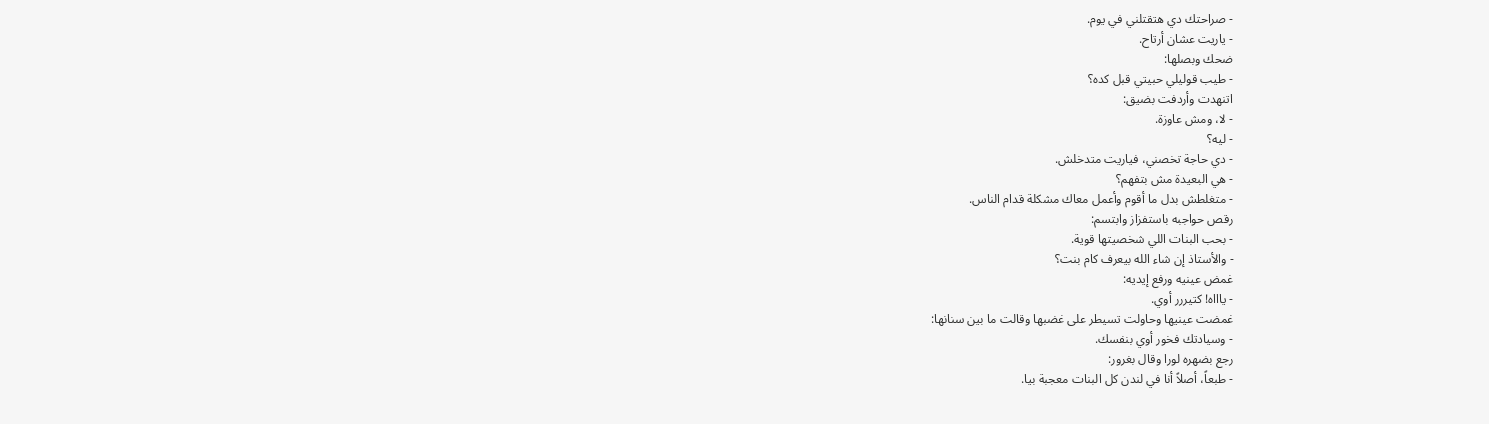- صراحتك دي هتقتلني في يوم.
- ياريت عشان أرتاح.
ضحك وبصلها:
- طيب قوليلي حبيتي قبل كده؟
اتنهدت وأردفت بضيق:
- لا، ومش عاوزة.
- ليه؟
- دي حاجة تخصني، فياريت متدخلش.
- هي البعيدة مش بتفهم؟
- متغلطش بدل ما أقوم وأعمل معاك مشكلة قدام الناس.
رقص حواجبه باستفزاز وابتسم:
- بحب البنات اللي شخصيتها قوية.
- والأستاذ إن شاء الله بيعرف كام بنت؟
غمض عينيه ورفع إيديه:
- ياااه! كتيررر أوي.
غمضت عينيها وحاولت تسيطر على غضبها وقالت ما بين سنانها:
- وسيادتك فخور أوي بنفسك.
رجع بضهره لورا وقال بغرور:
- طبعاً، أصلاً أنا في لندن كل البنات معجبة بيا.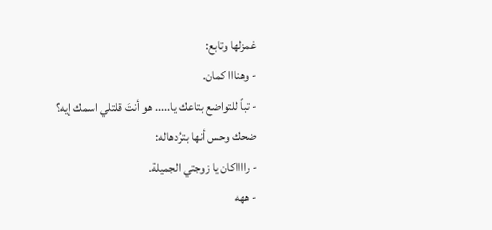غمزلها وتابع:
- وهنااا كمان.
- تباً للتواضع بتاعك يا..... هو أنتَ قلتلي اسمك إيه؟
ضحك وحس أنها بترُدهاله:
- رااااكان يا زوجتي الجميلة.
- ههه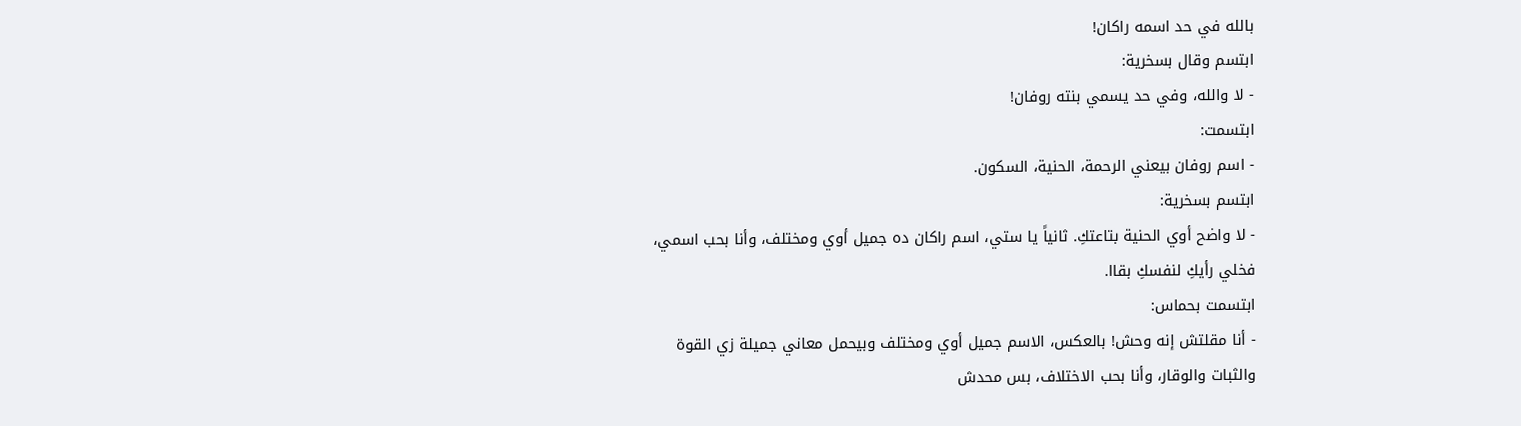بالله في حد اسمه راكان!
ابتسم وقال بسخرية:
- لا والله، وفي حد يسمي بنته روفان!
ابتسمت:
- اسم روفان بيعني الرحمة، الحنية، السكون.
ابتسم بسخرية:
- لا واضح أوي الحنية بتاعتكِ. ثانياً يا ستي، اسم راكان ده جميل أوي ومختلف، وأنا بحب اسمي، فخلي رأيكِ لنفسكِ بقاا.
ابتسمت بحماس:
- أنا مقلتش إنه وحش! بالعكس، الاسم جميل أوي ومختلف وبيحمل معاني جميلة زي القوة والثبات والوقار، وأنا بحب الاختلاف، بس محدش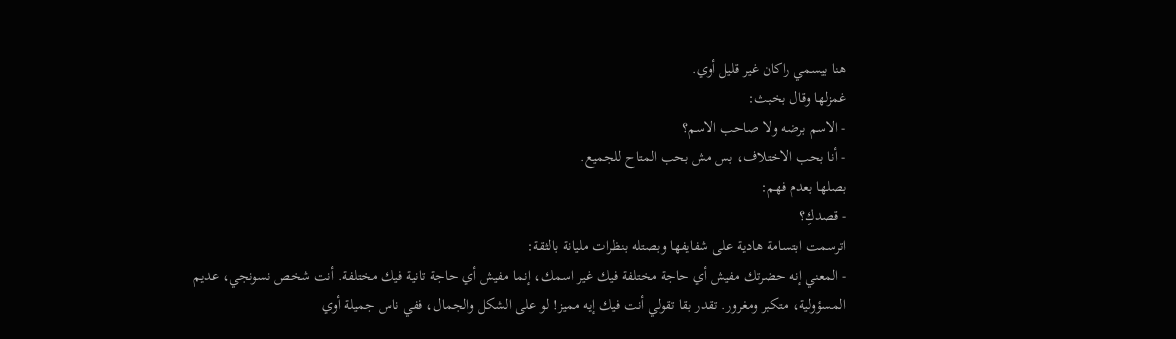هنا بيسمي راكان غير قليل أوي.
غمزلها وقال بخبث:
- الاسم برضه ولا صاحب الاسم؟
- أنا بحب الاختلاف، بس مش بحب المتاح للجميع.
بصلها بعدم فهم:
- قصدكِ؟
اترسمت ابتسامة هادية على شفايفها وبصتله بنظرات مليانة بالثقة:
- المعني إنه حضرتك مفيش أي حاجة مختلفة فيك غير اسمك، إنما مفيش أي حاجة تانية فيك مختلفة. أنت شخص نسونجي، عديم المسؤولية، متكبر ومغرور. تقدر بقا تقولي أنت فيك إيه مميز! لو على الشكل والجمال، ففي ناس جميلة أوي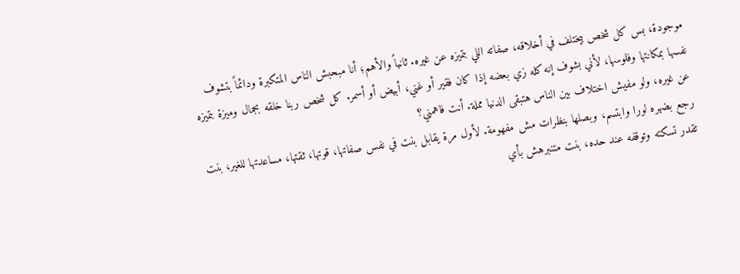موجودة، بس كل شخص بيختلف في أخلاقه، صفاته اللي بتميزه عن غيره. ثانياً والأهم؛ أنا مبحبش الناس المتكبرة ودائماً بتشوف نفسها بمكانتها وفلوسها، لأني بشوف إنه كله زي بعضه إذا كان فقير أو غني، أبيض أو أسمر. كل شخص ربنا خلقه بجمال وميزة بتميزه عن غيره، ولو مفيش اختلاف بين الناس هتبقى الدنيا مملة. أنت فاهمني؟
رجع بضهره لورا وابتسم، وبصلها بنظرات مش مفهومة. لأول مرة يقابل بنت في نفس صفاتها، قوتها، ثقتها، مساعدتها للغير، بنت تقدر تسكته وتوقفه عند حده، بنت متنبرهش بأي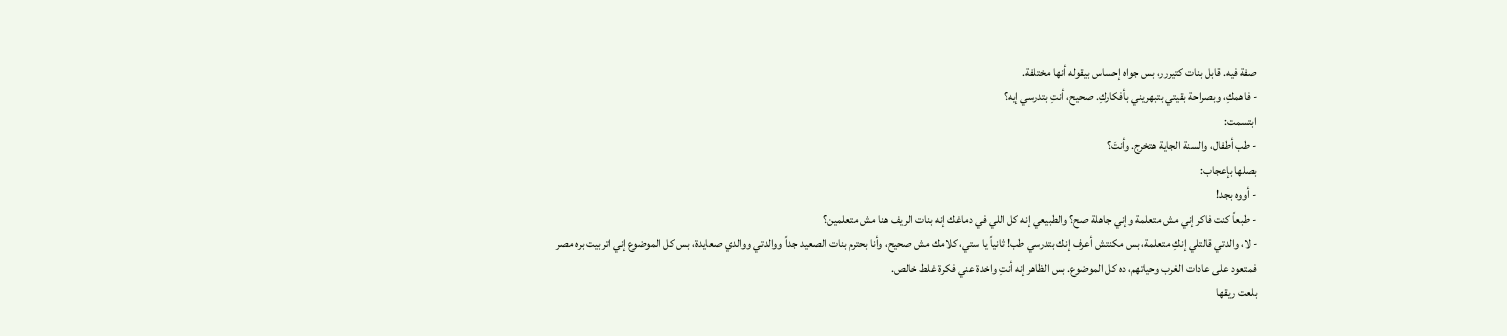صفة فيه. قابل بنات كتيررر، بس جواه إحساس بيقوله أنها مختلفة.
- فاهمكِ، وبصراحة بقيتي بتبهريني بأفكاركِ. صحيح، أنتِ بتدرسي إيه؟
ابتسمت:
- طب أطفال، والسنة الجاية هتخرج. وأنتَ؟
بصلها بإعجاب:
- أووه بجد!
- طبعاً كنت فاكر إني مش متعلمة وإني جاهلة صح؟ والطبيعي إنه كل اللي في دماغك إنه بنات الريف هنا مش متعلمين؟
- لا، والدتي قالتلي إنكِ متعلمة، بس مكنتش أعرف إنك بتدرسي طب! ثانياً يا ستي، كلامك مش صحيح، وأنا بحترم بنات الصعيد جداً ووالدتي ووالدي صعايدة، بس كل الموضوع إني اتربيت بره مصر فمتعود على عادات الغرب وحياتهم، ده كل الموضوع. بس الظاهر إنه أنتِ واخدة عني فكرة غلط خالص.
بلعت ريقها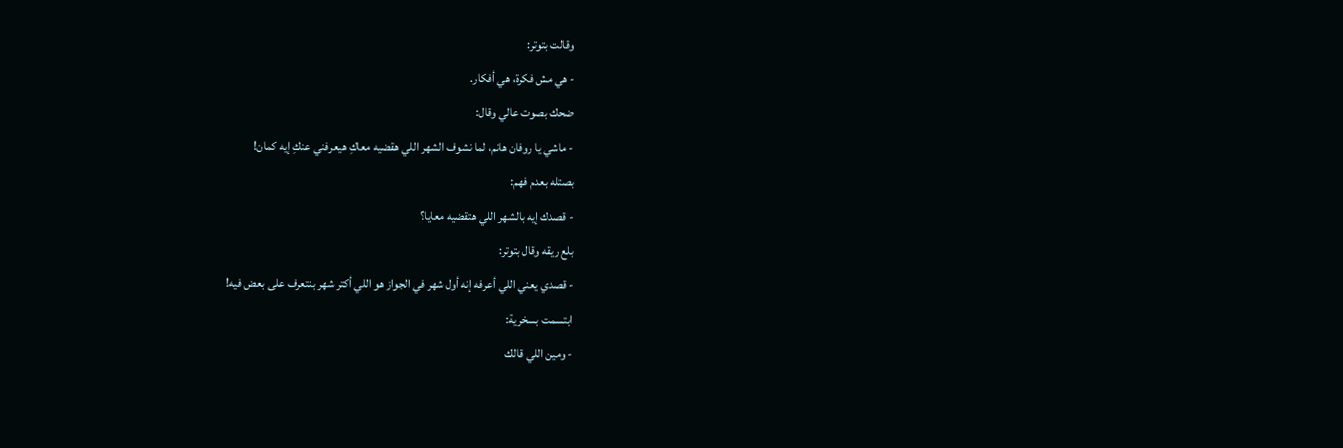وقالت بتوتر:
- هي مش فكرة، هي أفكار.
ضحك بصوت عالي وقال:
- ماشي يا روفان هانم، لما نشوف الشهر اللي هقضيه معاكِ هيعرفني عنكِ إيه كمان!
بصتله بعدم فهم:
- قصدك إيه بالشهر اللي هتقضيه معايا؟
بلع ريقه وقال بتوتر:
- قصدي يعني اللي أعرفه إنه أول شهر في الجواز هو اللي أكتر شهر بنتعرف على بعض فيه!
ابتسمت بسخرية:
- ومين اللي قالك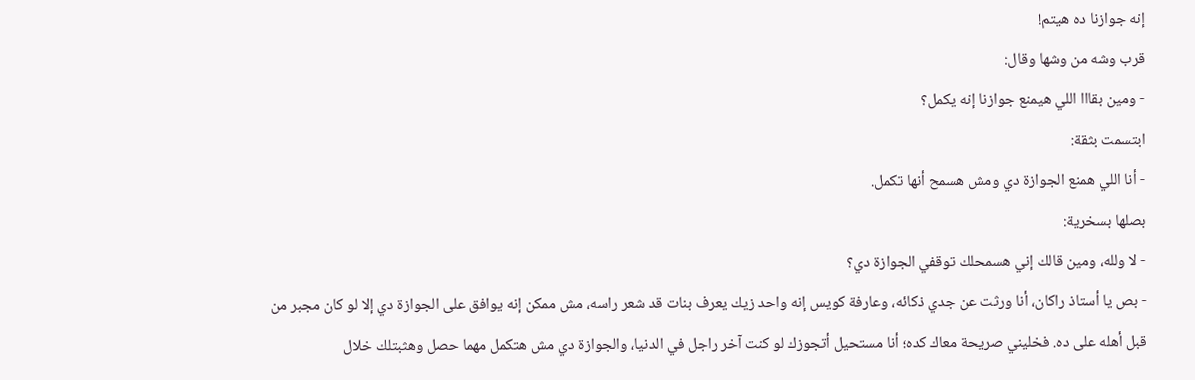إنه جوازنا ده هيتم!
قرب وشه من وشها وقال:
- ومين بقااا اللي هيمنع جوازنا إنه يكمل؟
ابتسمت بثقة:
- أنا اللي همنع الجوازة دي ومش هسمح أنها تكمل.
بصلها بسخرية:
- لا ولله، ومين قالك إني هسمحلك توقفي الجوازة دي؟
- بص يا أستاذ راكان، أنا ورثت عن جدي ذكائه، وعارفة كويس إنه واحد زيك يعرف بنات قد شعر راسه، مش ممكن إنه يوافق على الجوازة دي إلا لو كان مجبر من قبل أهله على ده. فخليني صريحة معاك كده؛ أنا مستحيل أتجوزك لو كنت آخر راجل في الدنيا، والجوازة دي مش هتكمل مهما حصل وهثبتلك خلال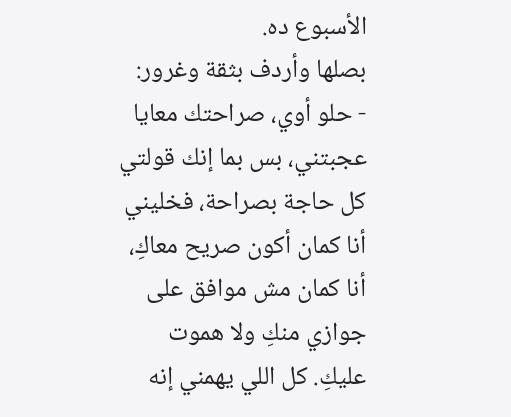الأسبوع ده.
بصلها وأردف بثقة وغرور:
- حلو أوي، صراحتك معايا عجبتني، بس بما إنك قولتي كل حاجة بصراحة، فخليني أنا كمان أكون صريح معاكِ، أنا كمان مش موافق على جوازي منكِ ولا هموت عليكِ. كل اللي يهمني إنه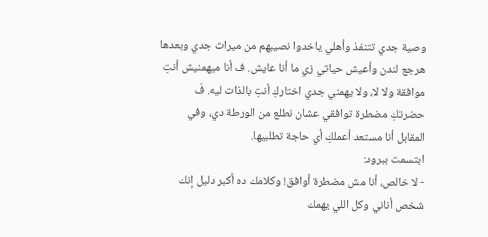وصية جدي تتنفذ وأهلي ياخدوا نصيبهم من ميراث جدي وبعدها هرجع لندن وأعيش حياتي زي ما أنا عايش. ف أنا ميهمنيش أنتِ موافقة ولا لا، ولا يهمني جدي اختاركِ أنتِ بالذات ليه. فَ حضرتكِ مضطرة توافقي عشان نطلع من الورطة دي، وفي المقابل أنا مستعد أعملكِ أي حاجة تطلبيها.
ابتسمت ببرود:
- لا خالص، أنا مش مضطرة أوافق! وكلامك ده أكبر دليل إنك شخص أناني وكل اللي يهمك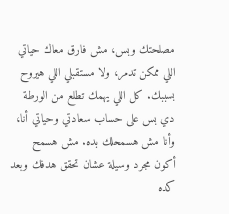مصلحتك وبس، مش فارق معاك حياتي اللي ممكن تدمر، ولا مستقبلي اللي هيروح بسببك. كل اللي يهمك تطلع من الورطة دي بس على حساب سعادتي وحياتي أنا، وأنا مش هسمحلك بده. مش هسمح أكون مجرد وسيلة عشان تحقق هدفك وبعد كده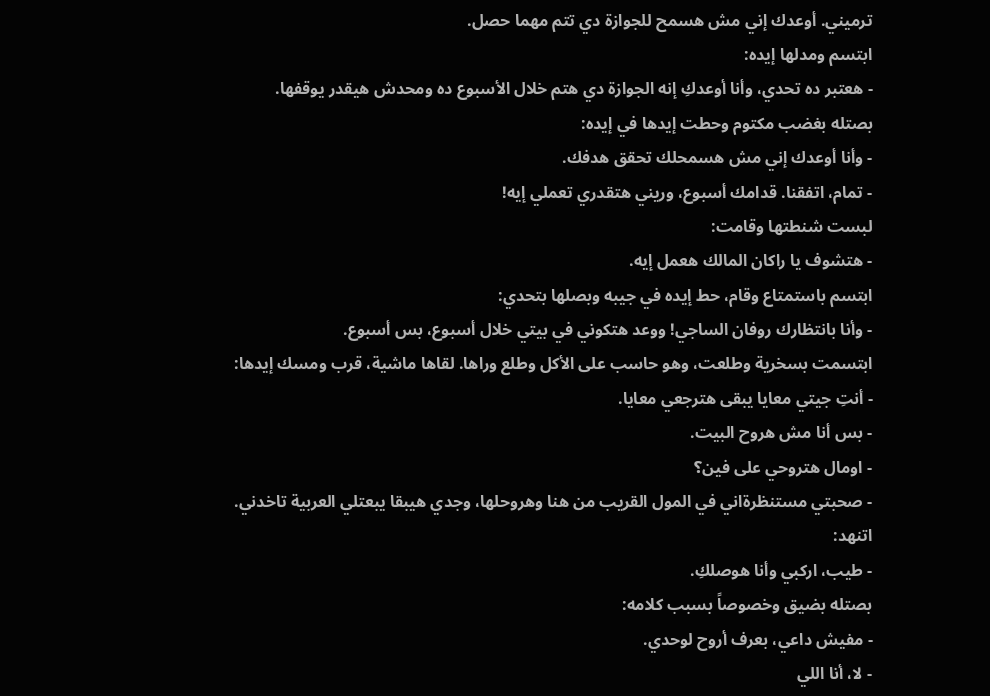ترميني. أوعدك إني مش هسمح للجوازة دي تتم مهما حصل.
ابتسم ومدلها إيده:
- هعتبر ده تحدي، وأنا أوعدكِ إنه الجوازة دي هتم خلال الأسبوع ده ومحدش هيقدر يوقفها.
بصتله بغضب مكتوم وحطت إيدها في إيده:
- وأنا أوعدك إني مش هسمحلك تحقق هدفك.
- تمام، اتفقنا. قدامك أسبوع، وريني هتقدري تعملي إيه!
لبست شنطتها وقامت:
- هتشوف يا راكان المالك هعمل إيه.
ابتسم باستمتاع وقام، حط إيده في جيبه وبصلها بتحدي:
- وأنا بانتظارك روفان الساجي! ووعد هتكوني في بيتي خلال أسبوع، بس أسبوع.
ابتسمت بسخرية وطلعت، وهو حاسب على الأكل وطلع وراها. لقاها ماشية، قرب ومسك إيدها:
- أنتِ جيتي معايا يبقى هترجعي معايا.
- بس أنا مش هروح البيت.
- اومال هتروحي على فين؟
- صحبتي مستنظرةاني في المول القريب من هنا وهروحلها، وجدي هيبقا يبعتلي العربية تاخدني.
اتنهد:
- طيب، اركبي وأنا هوصلكِ.
بصتله بضيق وخصوصاً بسبب كلامه:
- مفيش داعي، بعرف أروح لوحدي.
- لا، أنا اللي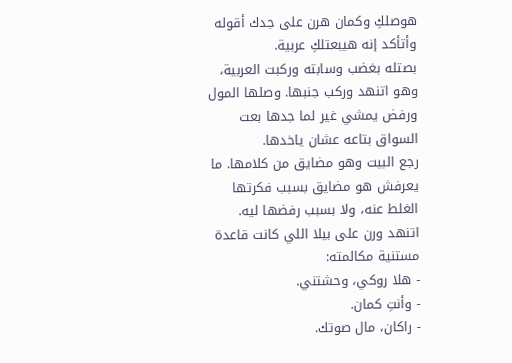هوصلكِ وكمان هرن على جدك أقوله وأتأكد إنه هيبعتلكِ عربية.
بصتله بغضب وسابته وركبت العربية، وهو اتنهد وركب جنبها. وصلها المول ورفض يمشي غير لما جدها بعت السواق بتاعه عشان ياخدها.
رجع البيت وهو مضايق من كلامها. ما يعرفش هو مضايق بسبب فكرتها الغلط عنه، ولا بسبب رفضها ليه. اتنهد ورن على بيلا اللي كانت قاعدة مستنية مكالمته:
- هلا روكي، وحشتني.
- وأنتِ كمان.
- راكان، مال صوتك.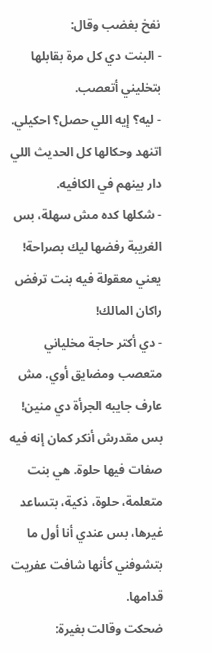نفخ بغضب وقال:
- البنت دي كل مرة بقابلها بتخليني أتعصب.
- ليه؟ إيه اللي حصل؟ احكيلي.
اتنهد وحكالها كل الحديث اللي دار بينهم في الكافيه.
- شكلها كده مش سهلة، بس الغريبة رفضها ليك بصراحة! يعني معقولة فيه بنت ترفض راكان المالك!
- دي أكتر حاجة مخلياني متعصب ومضايق أوي. مش عارف جايبه الجرأة دي منين! بس مقدرش أنكر كمان إنه فيه صفات فيها حلوة. هي بنت متعلمة، حلوة، ذكية، بتساعد غيرها، بس عندي أنا أول ما بتشوفني كأنها شافت عفريت قدامها.
ضحكت وقالت بغيرة: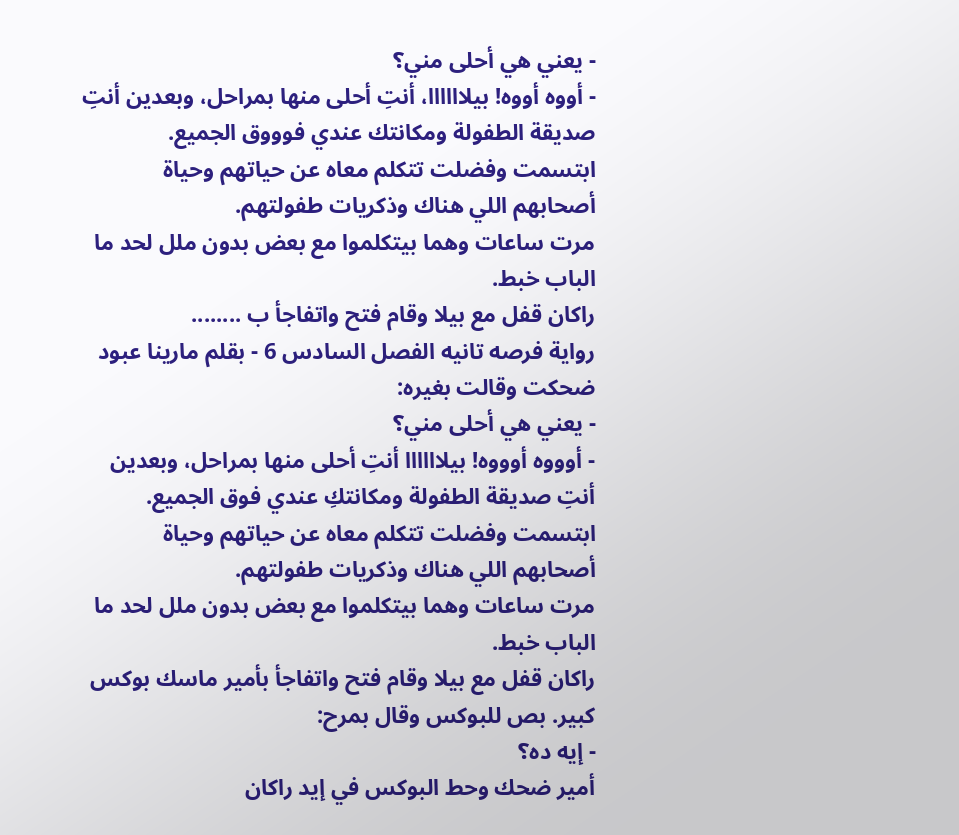- يعني هي أحلى مني؟
- أووه أووه! بيلاااااا، أنتِ أحلى منها بمراحل، وبعدين أنتِ صديقة الطفولة ومكانتك عندي فوووق الجميع.
ابتسمت وفضلت تتكلم معاه عن حياتهم وحياة أصحابهم اللي هناك وذكريات طفولتهم.
مرت ساعات وهما بيتكلموا مع بعض بدون ملل لحد ما الباب خبط.
راكان قفل مع بيلا وقام فتح واتفاجأ ب ........
رواية فرصه تانيه الفصل السادس 6 - بقلم مارينا عبود
ضحكت وقالت بغيره:
- يعني هي أحلى مني؟
- أوووه أوووه! بيلاااااا أنتِ أحلى منها بمراحل، وبعدين أنتِ صديقة الطفولة ومكانتكِ عندي فوق الجميع.
ابتسمت وفضلت تتكلم معاه عن حياتهم وحياة أصحابهم اللي هناك وذكريات طفولتهم.
مرت ساعات وهما بيتكلموا مع بعض بدون ملل لحد ما الباب خبط.
راكان قفل مع بيلا وقام فتح واتفاجأ بأمير ماسك بوكس كبير. بص للبوكس وقال بمرح:
- إيه ده؟
أمير ضحك وحط البوكس في إيد راكان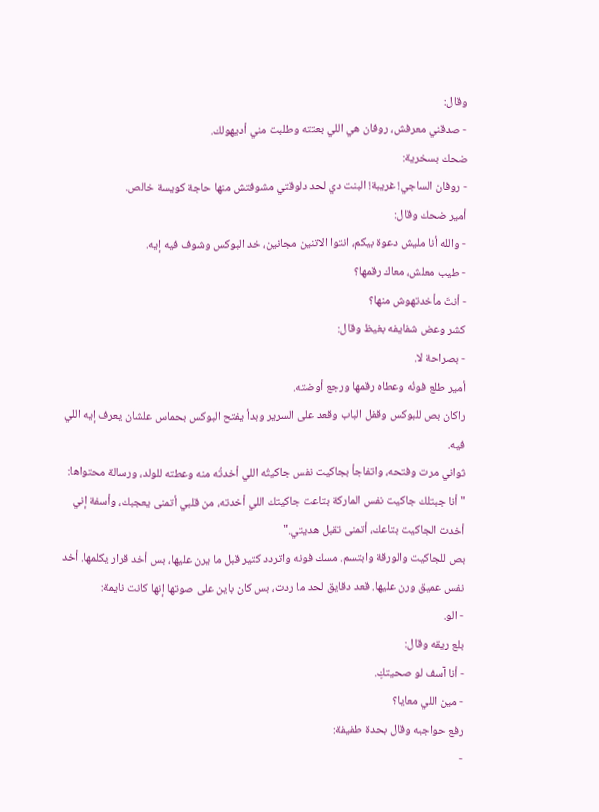وقال:
- صدقني معرفش، روفان هي اللي بعتته وطلبت مني أديهولك.
ضحك بسخرية:
- روفان الساجي! غريبة! البنت دي لحد دلوقتي مشوفتش منها حاجة كويسة خالص.
أمير ضحك وقال:
- والله أنا مليش دعوة بيكم، انتوا الاتنين مجانين، خد البوكس وشوف فيه إيه.
- طيب معلش، معاك رقمها؟
- أنتَ مأخدتهوش منها؟
كشر وعض شفايفه بغيظ وقال:
- بصراحة لا.
أمير طلع فونُه وعطاه رقمها ورجع أوضته.
راكان بص للبوكس وقفل الباب وقعد على السرير وبدأ يفتح البوكس بحماس علشان يعرف إيه اللي فيه.
ثواني مرت وفتحه، واتفاجأ بجاكيت نفس جاكيتُه اللي أخدتُه منه وعطته للولد، ورسالة محتواها:
"أنا جبتلك جاكيت نفس الماركة بتاعت جاكيتك اللي أخدته، من قلبي أتمنى يعجبك، وأسفة إني أخدت الجاكيت بتاعك، أتمنى تقبل هديتي."
بص للجاكيت والورقة وابتسم. مسك فونه واتردد كتير قبل ما يرن عليها، بس أخد قرار يكلمها. أخد نفس عميق ورن عليها. قعد دقايق لحد ما ردت، بس كان باين على صوتها إنها كانت نايمة:
- الو.
بلع ريقه وقال:
- أنا آسف لو صحيتكِ.
- مين اللي معايا؟
رفع حواجبه وقال بحدة طفيفة:
-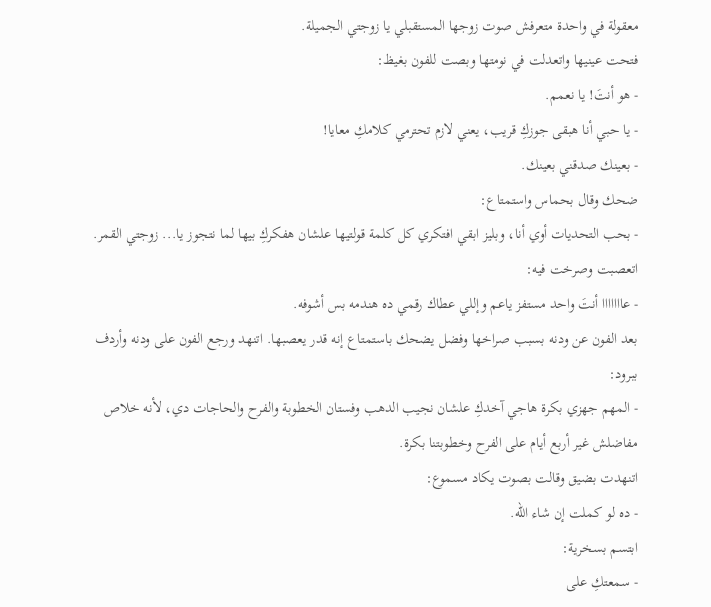معقولة في واحدة متعرفش صوت زوجها المستقبلي يا زوجتي الجميلة.
فتحت عينيها واتعدلت في نومتها وبصت للفون بغيظ:
- هو أنتَ! يا نعمم.
- يا حبي أنا هبقى جوزكِ قريب، يعني لازم تحترمي كلامكِ معايا!
- بعينك صدقني بعينك.
ضحك وقال بحماس واستمتاع:
- بحب التحديات أوي أنا، وبليز ابقي افتكري كل كلمة قولتيها علشان هفكركِ بيها لما نتجوز يا... زوجتي القمر.
اتعصبت وصرخت فيه:
- عااااااا أنتَ واحد مستفز ياعم وإللي عطاك رقمي ده هندمه بس أشوفه.
بعد الفون عن ودنه بسبب صراخها وفضل يضحك باستمتاع إنه قدر يعصبها. اتنهد ورجع الفون على ودنه وأردف ببرود:
- المهم جهزي بكرة هاجي آخدكِ علشان نجيب الدهب وفستان الخطوبة والفرح والحاجات دي، لأنه خلاص مفاضلش غير أربع أيام على الفرح وخطوبتنا بكرة.
اتنهدت بضيق وقالت بصوت يكاد مسموع:
- ده لو كملت إن شاء الله.
ابتسم بسخرية:
- سمعتكِ على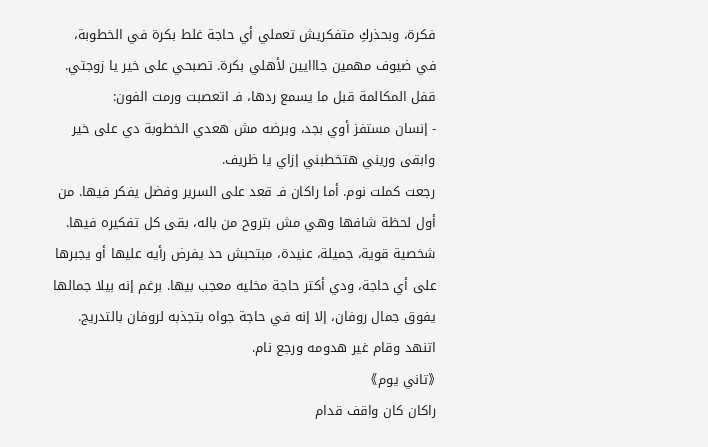فكرة، وبحذركِ متفكريش تعملي أي حاجة غلط بكرة في الخطوبة، في ضيوف مهمين جااايين لأهلي بكرة. تصبحي على خير يا زوجتي.
قفل المكالمة قبل ما يسمع ردها، فـ اتعصبت ورمت الفون:
- إنسان مستفز أوي بجد، وبرضه مش هعدي الخطوبة دي على خير وابقى وريني هتخطبني إزاي يا ظريف.
رجعت كملت نوم. أما راكان فـ قعد على السرير وفضل يفكر فيها. من أول لحظة شافها وهي مش بتروح من باله، بقى كل تفكيره فيها. شخصية قوية، جميلة، عنيدة، مبتحبش حد يفرض رأيه عليها أو يجبرها على أي حاجة، ودي أكتر حاجة مخليه معجب بيها. برغم إنه بيلا جمالها يفوق جمال روفان، إلا إنه في حاجة جواه بتجذبه لروفان بالتدريج. اتنهد وقام غير هدومه ورجع نام.
《تاني يوم》
راكان كان واقف قدام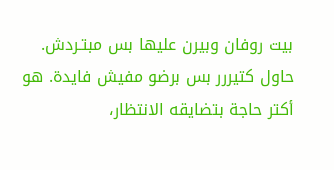بيت روفان وبيرن عليها بس مبتـردش. حاول كتيررر بس برضو مفيش فايدة. هو أكتر حاجة بتضايقه الانتظار،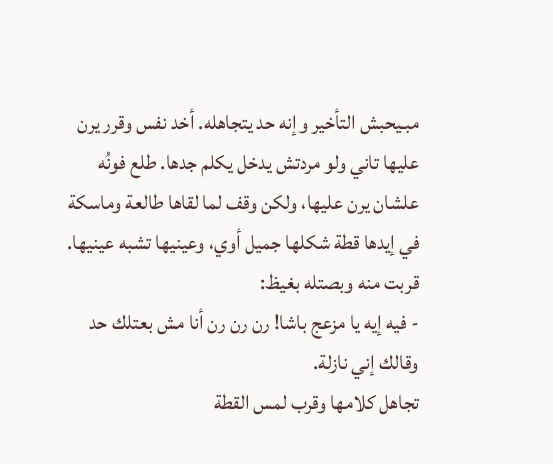مبـيحبش التأخير وإنه حد يتجاهله. أخد نفس وقرر يرن عليها تاني ولو مردتش يدخل يكلم جدها. طلع فونُه علشان يرن عليها، ولكن وقف لما لقاها طالعة وماسكة في إيدها قطة شكلها جميل أوي، وعينيها تشبه عينيها. قربت منه وبصتله بغيظ:
- فيه إيه يا مزعج باشا! رن رن رن أنا مش بعتلك حد وقالك إني نازلة.
تجاهل كلامها وقرب لمس القطة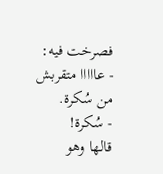فصرخت فيه:
- عااااا متقربش من سُكرة.
- سُكرة!
قالها وهو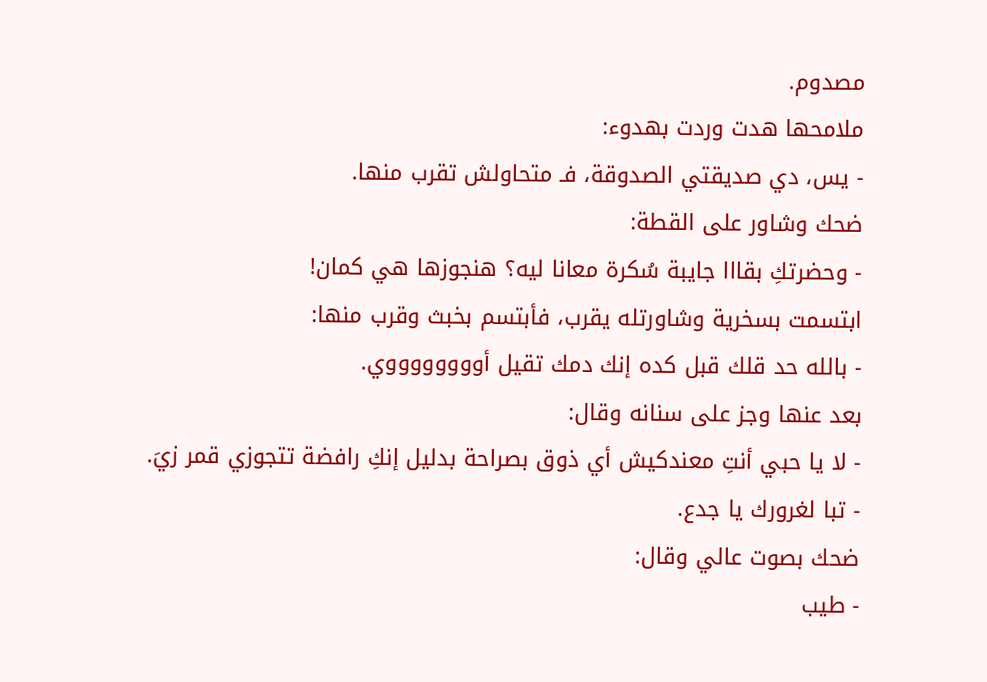مصدوم.
ملامحها هدت وردت بهدوء:
- يس، دي صديقتي الصدوقة، فـ متحاولش تقرب منها.
ضحك وشاور على القطة:
- وحضرتكِ بقااا جايبة سُكرة معانا ليه؟ هنجوزها هي كمان!
ابتسمت بسخرية وشاورتله يقرب، فأبتسم بخبث وقرب منها:
- بالله حد قلك قبل كده إنك دمك تقيل أووووووووي.
بعد عنها وجز على سنانه وقال:
- لا يا حبي أنتِ معندكيش أي ذوق بصراحة بدليل إنكِ رافضة تتجوزي قمر زيَ.
- تبا لغرورك يا جدع.
ضحك بصوت عالي وقال:
- طيب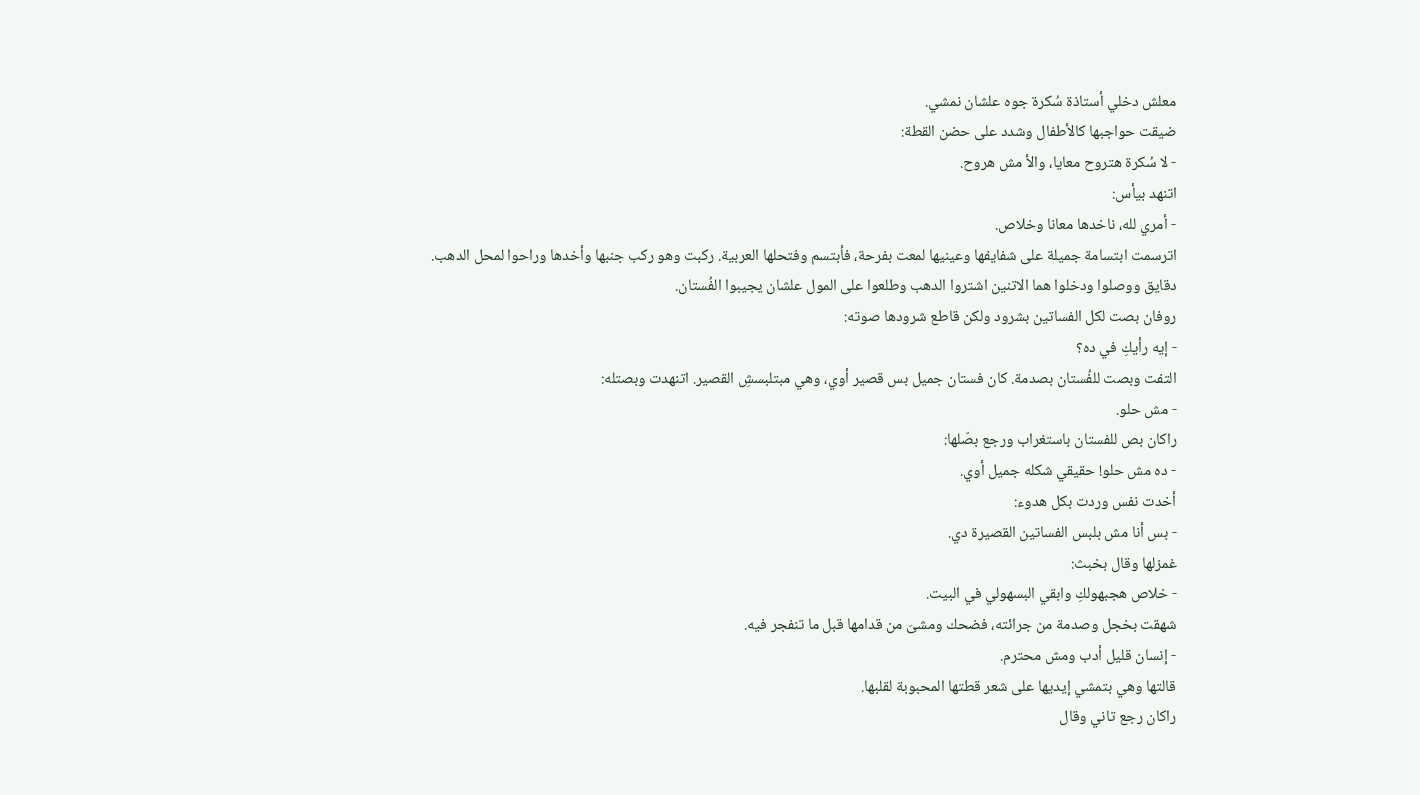معلش دخلي أستاذة سُكرة جوه علشان نمشي.
ضيقت حواجبها كالأطفال وشدد على حضن القطة:
- لا سُكرة هتروح معايا، والأ مش هروح.
اتنهد بيأس:
- أمري لله، ناخدها معانا وخلاص.
اترسمت ابتسامة جميلة على شفايفها وعينيها لمعت بفرحة، فأبتسم وفتحلها العربية. ركبت وهو ركب جنبها وأخدها وراحوا لمحل الدهب.
دقايق ووصلوا ودخلوا هما الاتنين اشتروا الدهب وطلعوا على المول علشان يجيبوا الفُستان.
روفان بصت لكل الفساتين بشرود ولكن قاطع شرودها صوته:
- إيه رأيكِ في ده؟
التفت وبصت للفُستان بصدمة. كان فستان جميل بس قصير أوي، وهي مبتلبسشِ القصير. اتنهدت وبصتله:
- مش حلو.
راكان بص للفستان باستغراب ورجع بصّلها:
- ده مش حلو! حقيقي شكله جميل أوي.
أخدت نفس وردت بكل هدوء:
- بس أنا مش بلبس الفساتين القصيرة دي.
غمزلها وقال بخبث:
- خلاص هجبهولكِ وابقي البسهولي في البيت.
شهقت بخجل وصدمة من جرائته، فضحك ومشىَ من قدامها قبل ما تنفجر فيه.
- إنسان قليل أدب ومش محترم.
قالتها وهي بتمشي إيديها على شعر قطتها المحبوبة لقلبها.
راكان رجع تاني وقال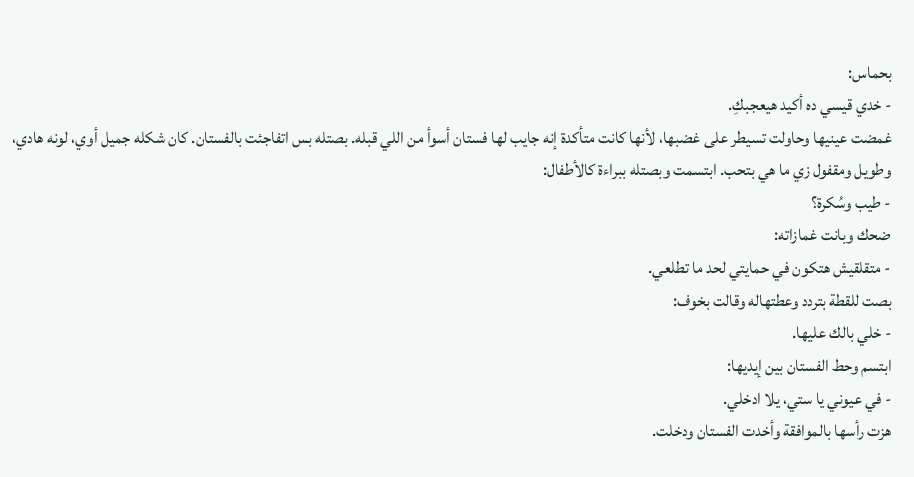بحماس:
- خدي قيسي ده أكيد هيعجبكِ.
غمضت عينيها وحاولت تسيطر على غضبها، لأنها كانت متأكدة إنه جايب لها فستان أسوأ من اللي قبله. بصتله بس اتفاجئت بالفستان. كان شكله جميل أوي، لونه هادي، وطويل ومقفول زي ما هي بتحب. ابتسمت وبصتله ببراءة كالأطفال:
- طيب وسُكرة؟
ضحك وبانت غمازاته:
- متقلقيش هتكون في حمايتي لحد ما تطلعي.
بصت للقطة بتردد وعطتهاله وقالت بخوف:
- خلي بالك عليها.
ابتسم وحط الفستان بين إيديها:
- في عيوني يا ستي، يلا ادخلي.
هزت رأسها بالموافقة وأخدت الفستان ودخلت.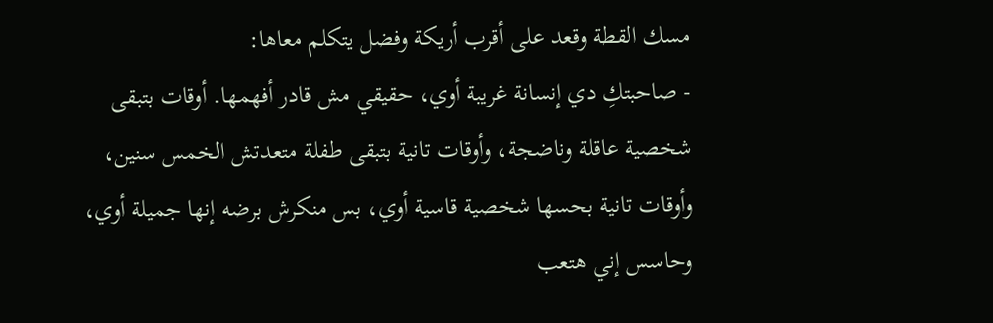مسك القطة وقعد على أقرب أريكة وفضل يتكلم معاها:
- صاحبتكِ دي إنسانة غريبة أوي، حقيقي مش قادر أفهمها. أوقات بتبقى شخصية عاقلة وناضجة، وأوقات تانية بتبقى طفلة متعدتش الخمس سنين، وأوقات تانية بحسها شخصية قاسية أوي، بس منكرش برضه إنها جميلة أوي، وحاسس إني هتعب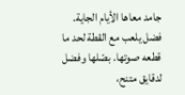جامد معاها الأيام الجاية.
فضل يلعب مع القطة لحد ما قطعه صوتها. بصّلها وفضل لدقايق متنح،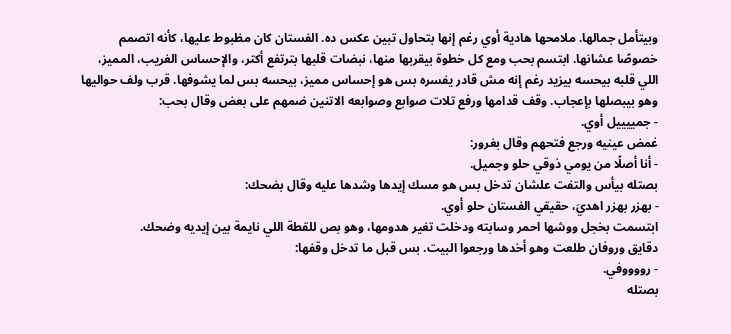وبيتأمل جمالها. ملامحها هادية أوي رغم إنها بتحاول تبين عكس ده. الفستان كان مظبوط عليها، كأنه اتصمم خصوصًا عشانها. ابتسم بحب ومع كل خطوة بيقربها منها، نبضات قلبها بترتفع أكتر، والإحساس الغريب، المميز، اللي قلبه بيحسه بيزيد رغم إنه مش قادر يفسره بس هو إحساس مميز، بيحسه بس لما يشوفها. قرب ولف حواليها وهو بيبصلها بإعجاب. وقف قدامها ورفع تلات صوابع وصوابعه الاتنين ضمهم على بعض وقال بحب:
- جمييييل أوي.
غمض عينيه ورجع فتحهم وقال بغرور:
- أنا أصلًا من يومي ذوقي حلو وجميل.
بصتله بيأس والتفت علشان تدخل بس هو مسك إيدها وشدها عليه وقال بضحك:
- بهزر بهزر اهديَ، حقيقي الفستان حلو أوي.
ابتسمت بخجل ووشها احمر وسابته ودخلت تغير هدومها، وهو بص للقطة اللي نايمة بين إيديه وضحك.
دقايق وروفان طلعت وهو أخدها ورجعوا البيت. بس قبل ما تدخل وقفها:
- رووووفي.
بصتله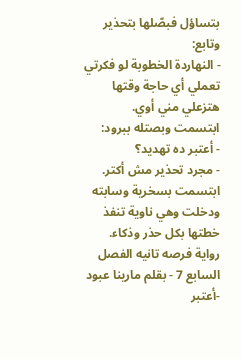بتساؤل فبصّلها بتحذير وتابع:
- النهاردة الخطوبة لو فكرتي تعملي أي حاجة وقتها هتزعلي مني أوي.
ابتسمت وبصتله ببرود:
- أعتبر ده تهديد؟
- مجرد تحذير مش أكتر.
ابتسمت بسخرية وسابته ودخلت وهي ناوية تنفذ خطتها بكل حذر وذكاء.
رواية فرصه تانيه الفصل السابع 7 - بقلم مارينا عبود
-أعتبر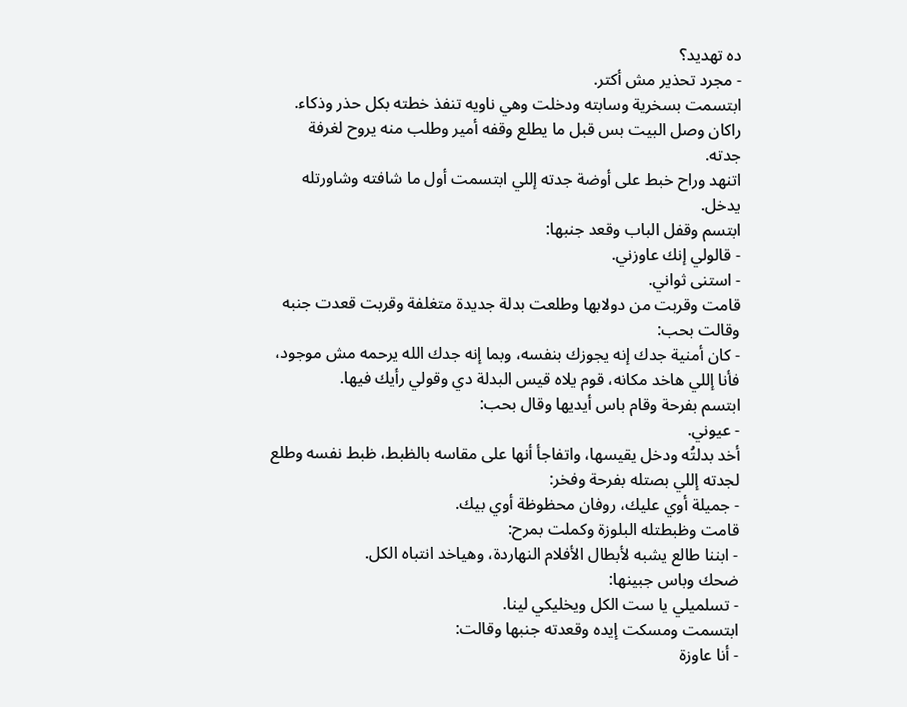ده تهديد؟
- مجرد تحذير مش أكتر.
ابتسمت بسخرية وسابته ودخلت وهي ناويه تنفذ خطته بكل حذر وذكاء.
راكان وصل البيت بس قبل ما يطلع وقفه أمير وطلب منه يروح لغرفة جدته.
اتنهد وراح خبط على أوضة جدته إللي ابتسمت أول ما شافته وشاورتله يدخل.
ابتسم وقفل الباب وقعد جنبها:
- قالولي إنك عاوزني.
- استنى ثواني.
قامت وقربت من دولابها وطلعت بدلة جديدة متغلفة وقربت قعدت جنبه وقالت بحب:
- كان أمنية جدك إنه يجوزك بنفسه، وبما إنه جدك الله يرحمه مش موجود، فأنا إللي هاخد مكانه، قوم يلاه قيس البدلة دي وقولي رأيك فيها.
ابتسم بفرحة وقام باس أيديها وقال بحب:
- عيوني.
أخد بدلتُه ودخل يقيسها، واتفاجأ أنها على مقاسه بالظبط، ظبط نفسه وطلع لجدته إللي بصتله بفرحة وفخر:
- جميلة أوي عليك، روفان محظوظة أوي بيك.
قامت وظبطتله البلوزة وكملت بمرح:
- ابننا طالع يشبه لأبطال الأفلام النهاردة، وهياخد انتباه الكل.
ضحك وباس جبينها:
- تسلميلي يا ست الكل ويخليكي لينا.
ابتسمت ومسكت إيده وقعدته جنبها وقالت:
- أنا عاوزة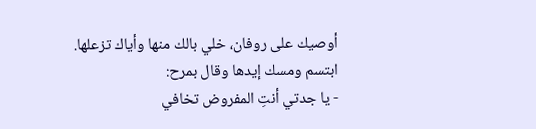أوصيك على روفان، خلي بالك منها وأياك تزعلها.
ابتسم ومسك إيدها وقال بمرح:
- يا جدتي أنتِ المفروض تخافي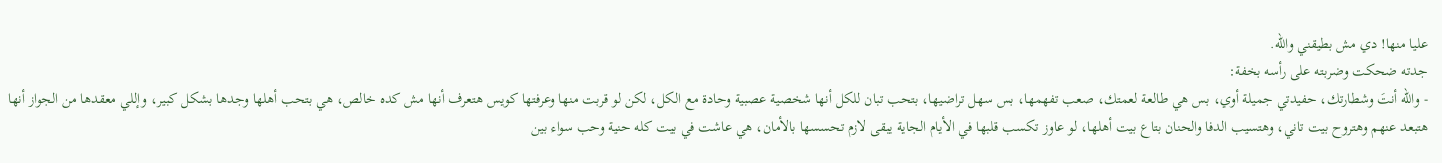عليا منها! دي مش بطيقني والله.
جدته ضحكت وضربته على رأسه بخفة:
- والله أنتَ وشطارتك، حفيدتي جميلة أوي، بس هي طالعة لعمتك، صعب تفهمها، بس سهل تراضيها، بتحب تبان للكل أنها شخصية عصبية وحادة مع الكل، لكن لو قربت منها وعرفتها كويس هتعرف أنها مش كده خالص، هي بتحب أهلها وجدها بشكل كبير، وإللي معقدها من الجواز أنها هتبعد عنهم وهتروح بيت تاني، وهتسيب الدفا والحنان بتاع بيت أهلها، لو عاوز تكسب قلبها في الأيام الجاية يبقى لازم تحسسها بالأمان، هي عاشت في بيت كله حنية وحب سواء بين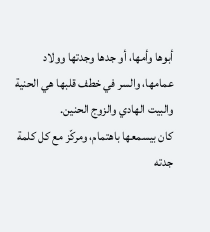أبوها وأمها، أو جدها وجدتها وولاد عمامها، والسر في خطف قلبها هي الحنية والبيت الهادي والزوج الحنين.
كان بيسمعها باهتمام، ومركّز مع كل كلمة جدته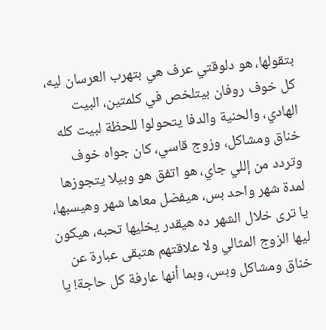بتقولها، هو دلوقتي عرف هي بتهرب العرسان ليه، كل خوف روفان بيتلخص في كلمتين، البيت الهادي، والحنية والدفا يتحولوا للحظة لبيت كله خناق ومشاكل، وزوج قاسي، كان جواه خوف وتردد من إللي جاي، هو اتفق هو وبيلا يتجوزها لمدة شهر واحد بس، هيفضل معاها شهر وهيسبها، يا ترى خلال الشهر ده هيقدر يخليها تحبه، هيكون ليها الزوج المثالي ولا علاقتهم هتبقى عبارة عن خناق ومشاكل وبس، وبما أنها عارفة كل حاجة! يا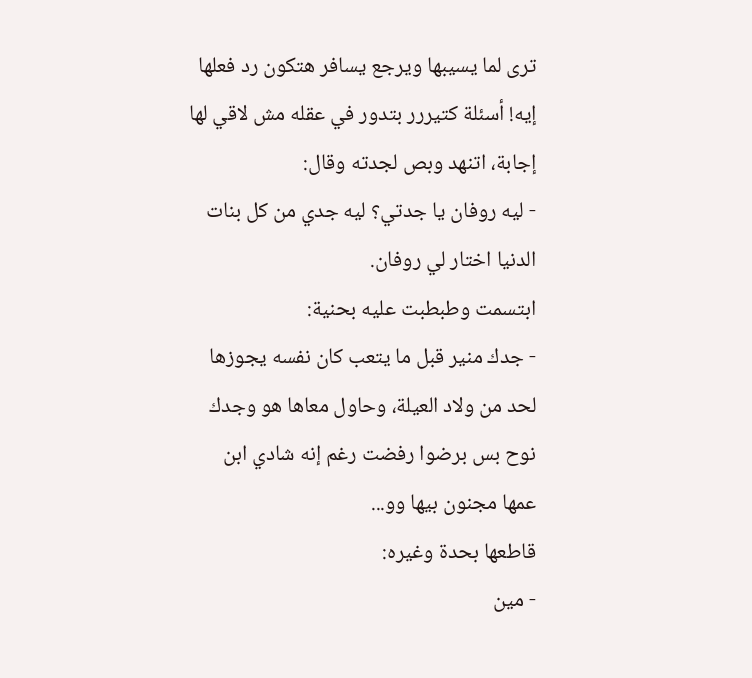ترى لما يسيبها ويرجع يسافر هتكون رد فعلها إيه! أسئلة كتيررر بتدور في عقله مش لاقي لها إجابة، اتنهد وبص لجدته وقال:
- ليه روفان يا جدتي؟ ليه جدي من كل بنات الدنيا اختار لي روفان.
ابتسمت وطبطبت عليه بحنية:
- جدك منير قبل ما يتعب كان نفسه يجوزها لحد من ولاد العيلة، وحاول معاها هو وجدك نوح بس برضوا رفضت رغم إنه شادي ابن عمها مجنون بيها وو...
قاطعها بحدة وغيره:
- مين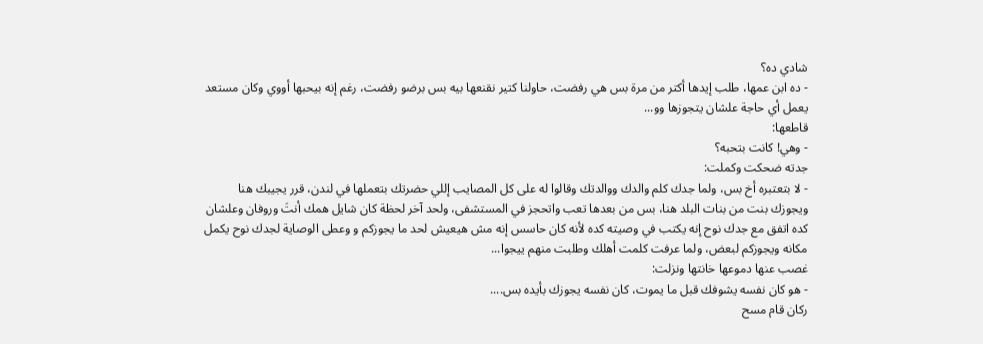شادي ده؟
- ده ابن عمها، طلب إيدها أكتر من مرة بس هي رفضت، حاولنا كتير نقنعها بيه بس برضو رفضت، رغم إنه بيحبها أووي وكان مستعد يعمل أي حاجة علشان يتجوزها وو...
قاطعها:
- وهي! كانت بتحبه؟
جدته ضحكت وكملت:
- لا بتعتبره أخ بس، ولما جدك كلم والدك ووالدتك وقالوا له على كل المصايب إللي حضرتك بتعملها في لندن، قرر يجيبك هنا ويجوزك بنت من بنات البلد هنا، بس من بعدها تعب واتحجز في المستشفى، ولحد آخر لحظة كان شايل همك أنتَ وروفان وعلشان كده اتفق مع جدك نوح إنه يكتب في وصيته كده لأنه كان حاسس إنه مش هيعيش لحد ما يجوزكم و وعطى الوصاية لجدك نوح يكمل مكانه ويجوزكم لبعض، ولما عرفت كلمت أهلك وطلبت منهم ييجوا...
غصب عنها دموعها خانتها ونزلت:
- هو كان نفسه يشوفك قبل ما يموت، كان نفسه يجوزك بأيده بس....
ركان قام مسح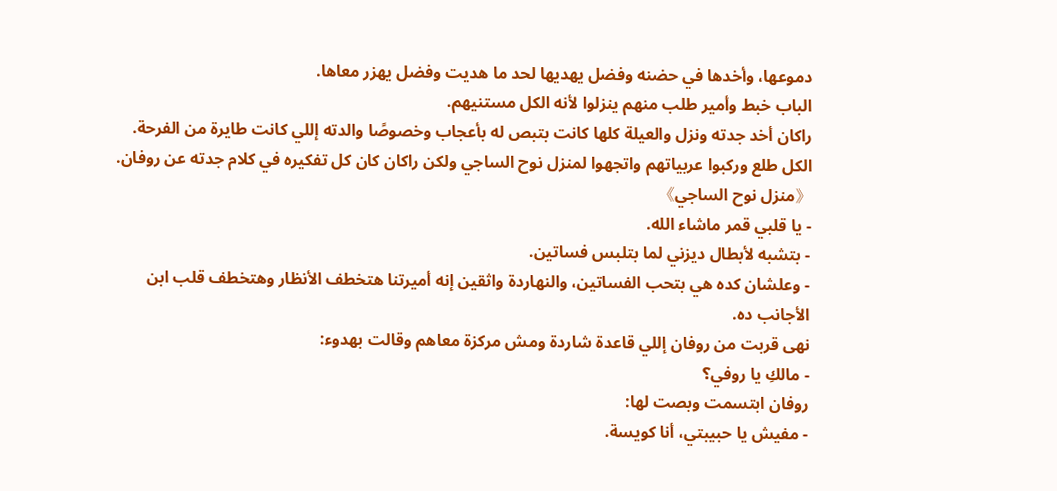دموعها، وأخدها في حضنه وفضل يهديها لحد ما هديت وفضل يهزر معاها.
الباب خبط وأمير طلب منهم ينزلوا لأنه الكل مستنيهم.
راكان أخد جدته ونزل والعيلة كلها كانت بتبص له بأعجاب وخصوصًا والدته إللي كانت طايرة من الفرحة.
الكل طلع وركبوا عربياتهم واتجهوا لمنزل نوح الساجي ولكن راكان كان كل تفكيره في كلام جدته عن روفان.
《منزل نوح الساجي》
- يا قلبي قمر ماشاء الله.
- بتشبه لأبطال ديزني لما بتلبس فساتين.
- وعلشان كده هي بتحب الفساتين، والنهاردة واثقين إنه أميرتنا هتخطف الأنظار وهتخطف قلب ابن الأجانب ده.
نهى قربت من روفان إللي قاعدة شاردة ومش مركزة معاهم وقالت بهدوء:
- مالكِ يا روفي؟
روفان ابتسمت وبصت لها:
- مفيش يا حبيبتي، أنا كويسة.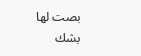بصت لها بشك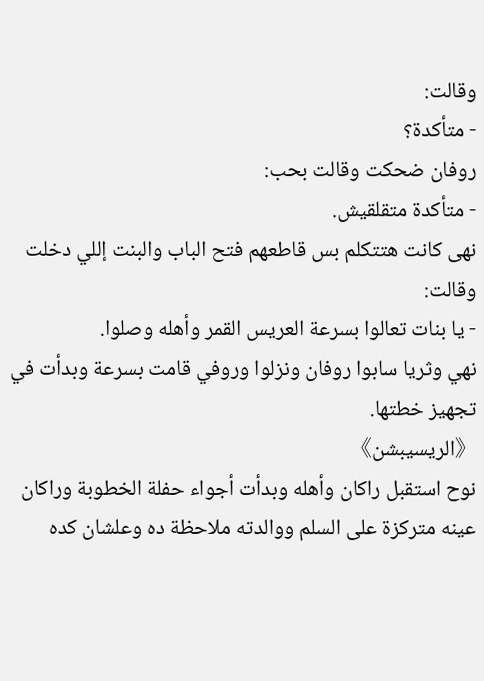وقالت:
- متأكدة؟
روفان ضحكت وقالت بحب:
- متأكدة متقلقيش.
نهى كانت هتتكلم بس قاطعهم فتح الباب والبنت إللي دخلت وقالت:
- يا بنات تعالوا بسرعة العريس القمر وأهله وصلوا.
نهي وثريا سابوا روفان ونزلوا وروفي قامت بسرعة وبدأت في تجهيز خطتها.
《الريسيبشن》
نوح استقبل راكان وأهله وبدأت أجواء حفلة الخطوبة وراكان عينه متركزة على السلم ووالدته ملاحظة ده وعلشان كده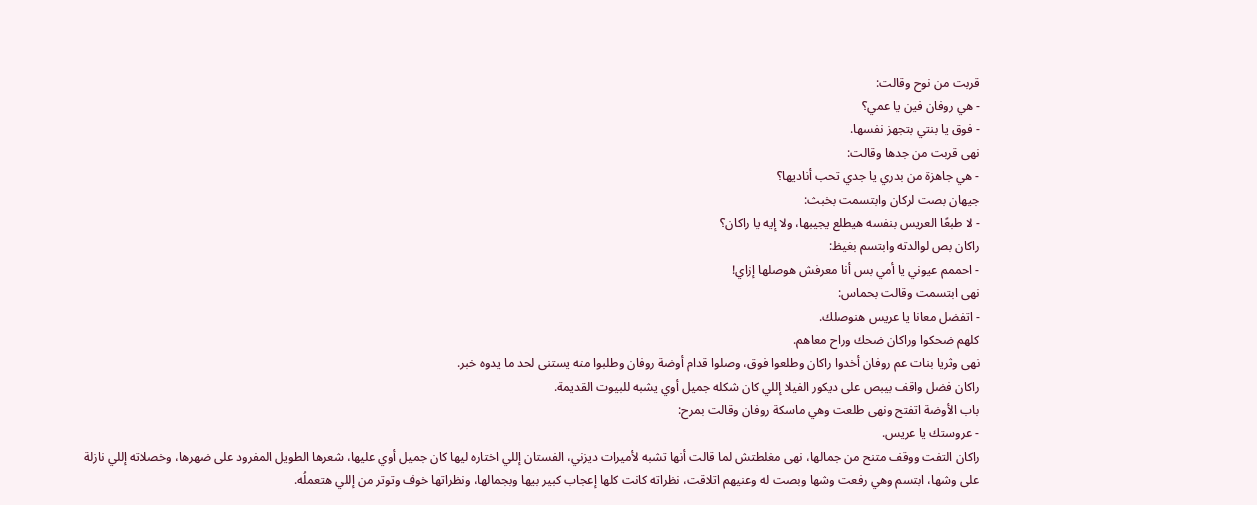قربت من نوح وقالت:
- هي روفان فين يا عمي؟
- فوق يا بنتي بتجهز نفسها.
نهى قربت من جدها وقالت:
- هي جاهزة من بدري يا جدي تحب أناديها؟
جيهان بصت لركان وابتسمت بخبث:
- لا طبعًا العريس بنفسه هيطلع يجيبها، ولا إيه يا راكان؟
راكان بص لوالدته وابتسم بغيظ:
- احممم عيوني يا أمي بس أنا معرفش هوصلها إزاي!
نهى ابتسمت وقالت بحماس:
- اتفضل معانا يا عريس هنوصلك.
كلهم ضحكوا وراكان ضحك وراح معاهم.
نهى وثريا بنات عم روفان أخدوا راكان وطلعوا فوق، وصلوا قدام أوضة روفان وطلبوا منه يستنى لحد ما يدوه خبر.
راكان فضل واقف بيبص على ديكور الفيلا إللي كان شكله جميل أوي يشبه للبيوت القديمة.
باب الأوضة اتفتح ونهى طلعت وهي ماسكة روفان وقالت بمرح:
- عروستك يا عريس.
راكان التفت ووقف متنح من جمالها، نهى مغلطتش لما قالت أنها تشبه لأميرات ديزني، الفستان إللي اختاره ليها كان جميل أوي عليها، شعرها الطويل المفرود على ضهرها، وخصلاته إللي نازلة على وشها، ابتسم وهي رفعت وشها وبصت له وعنيهم اتلاقت، نظراته كانت كلها إعجاب كبير بيها وبجمالها، ونظراتها خوف وتوتر من إللي هتعملُه.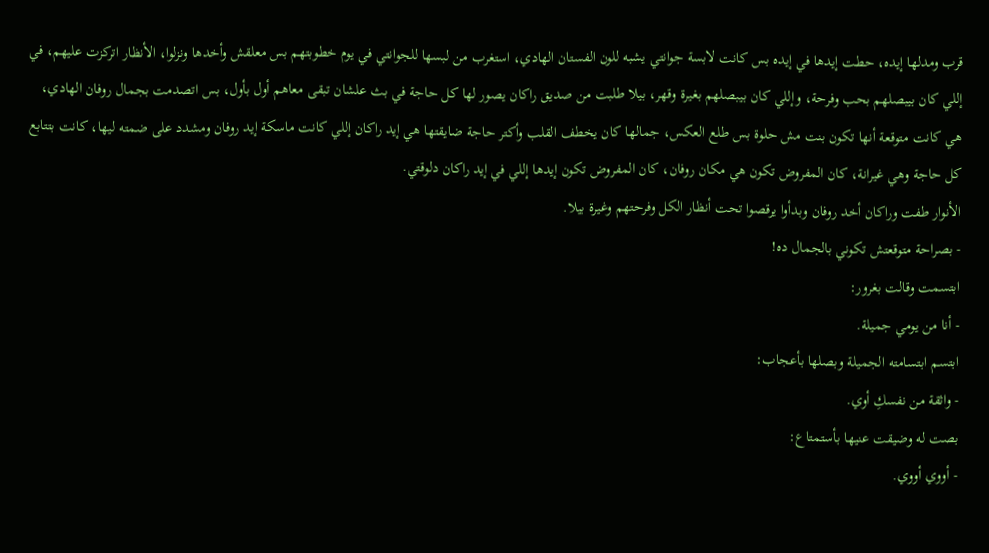قرب ومدلها إيده، حطت إيدها في إيده بس كانت لابسة جوانتي يشبه للون الفستان الهادي، استغرب من لبسها للجوانتي في يوم خطوبتهم بس معلقش وأخدها ونزلوا، الأنظار اتركزت عليهم، في إللي كان بيبصلهم بحب وفرحة، وإللي كان بيبصلهم بغيرة وقهر، بيلا طلبت من صديق راكان يصور لها كل حاجة في بث علشان تبقى معاهم أول بأول، بس اتصدمت بجمال روفان الهادي، هي كانت متوقعة أنها تكون بنت مش حلوة بس طلع العكس، جمالها كان يخطف القلب وأكتر حاجة ضايقتها هي إيد راكان إللي كانت ماسكة إيد روفان ومشدد على ضمته ليها، كانت بتتابع كل حاجة وهي غيرانة، كان المفروض تكون هي مكان روفان، كان المفروض تكون إيدها إللي في إيد راكان دلوقتي.
الأنوار طفت وراكان أخد روفان وبدأوا يرقصوا تحت أنظار الكل وفرحتهم وغيرة بيلا.
- بصراحة متوقعتش تكوني بالجمال ده!
ابتسمت وقالت بغرور:
- أنا من يومي جميلة.
ابتسم ابتسامته الجميلة وبصلها بأعجاب:
- واثقة من نفسكِ أوي.
بصت له وضيقت عنيها بأستمتاع:
- أووي أووي.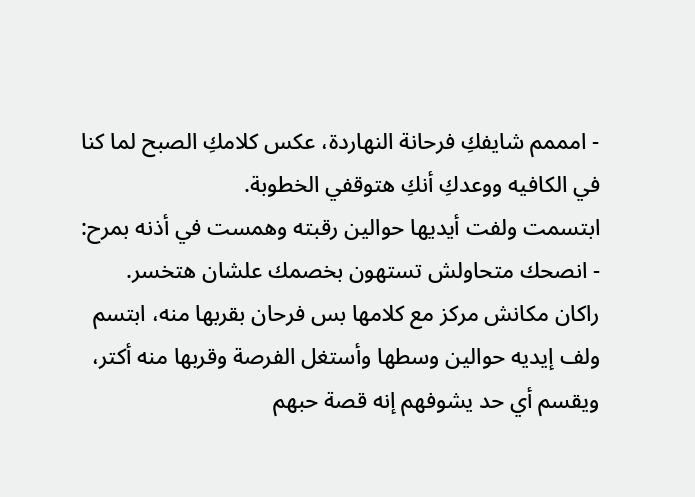- امممم شايفكِ فرحانة النهاردة، عكس كلامكِ الصبح لما كنا في الكافيه ووعدكِ أنكِ هتوقفي الخطوبة.
ابتسمت ولفت أيديها حوالين رقبته وهمست في أذنه بمرح:
- انصحك متحاولش تستهون بخصمك علشان هتخسر.
راكان مكانش مركز مع كلامها بس فرحان بقربها منه، ابتسم ولف إيديه حوالين وسطها وأستغل الفرصة وقربها منه أكتر، ويقسم أي حد يشوفهم إنه قصة حبهم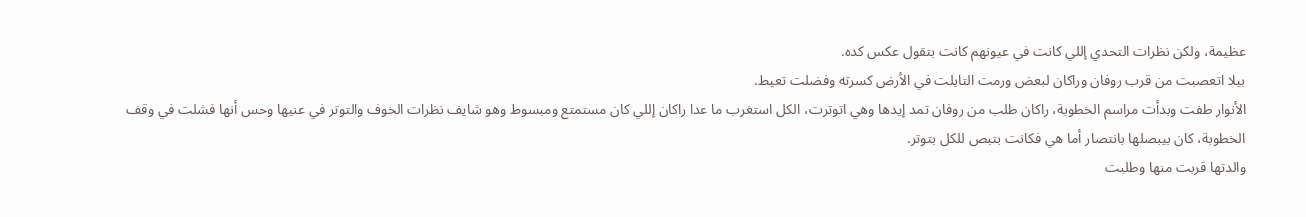عظيمة، ولكن نظرات التحدي إللي كانت في عيونهم كانت بتقول عكس كده.
بيلا اتعصبت من قرب روفان وراكان لبعض ورمت التابلت في الأرض كسرته وفضلت تعيط.
الأنوار طفت وبدأت مراسم الخطوبة، راكان طلب من روفان تمد إيدها وهي اتوترت، الكل استغرب ما عدا راكان إللي كان مستمتع ومبسوط وهو شايف نظرات الخوف والتوتر في عنيها وحس أنها فشلت في وقف الخطوبة، كان بيبصلها بانتصار أما هي فكانت بتبص للكل بتوتر.
والدتها قربت منها وطلبت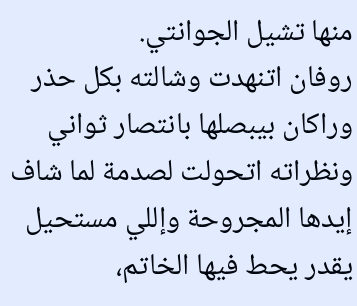منها تشيل الجوانتي.
روفان اتنهدت وشالته بكل حذر وراكان بيبصلها بانتصار ثواني ونظراته اتحولت لصدمة لما شاف إيدها المجروحة وإللي مستحيل يقدر يحط فيها الخاتم،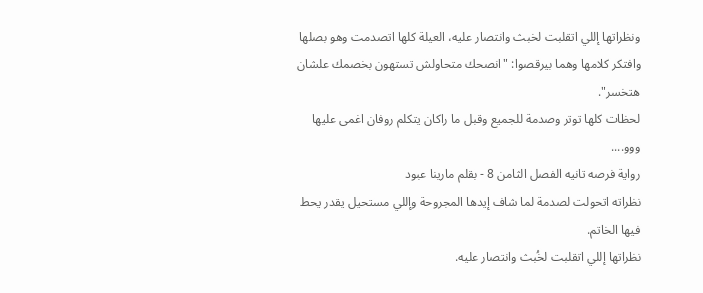ونظراتها إللي اتقلبت لخبث وانتصار عليه، العيلة كلها اتصدمت وهو بصلها وافتكر كلامها وهما بيرقصوا: "انصحك متحاولش تستهون بخصمك علشان هتخسر".
لحظات كلها توتر وصدمة للجميع وقبل ما راكان يتكلم روفان اغمى عليها ووو....
رواية فرصه تانيه الفصل الثامن 8 - بقلم مارينا عبود
نظراته اتحولت لصدمة لما شاف إيدها المجروحة وإللي مستحيل يقدر يحط فيها الخاتم.
نظراتها إللي اتقلبت لخُبث وانتصار عليه.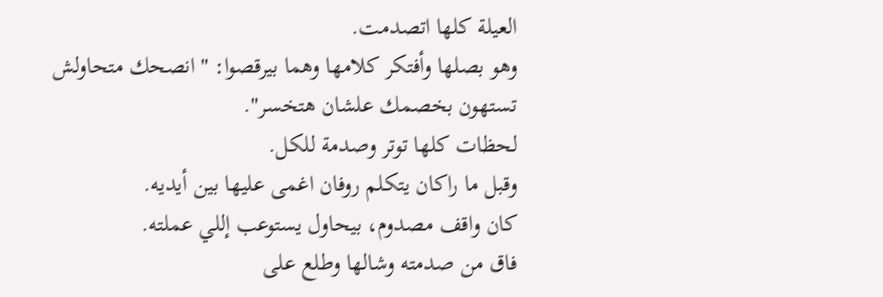العيلة كلها اتصدمت.
وهو بصلها وأفتكر كلامها وهما بيرقصوا: "انصحك متحاولش تستهون بخصمك علشان هتخسر".
لحظات كلها توتر وصدمة للكل.
وقبل ما راكان يتكلم روفان اغمى عليها بين أيديه.
كان واقف مصدوم، بيحاول يستوعب إللي عملته.
فاق من صدمته وشالها وطلع على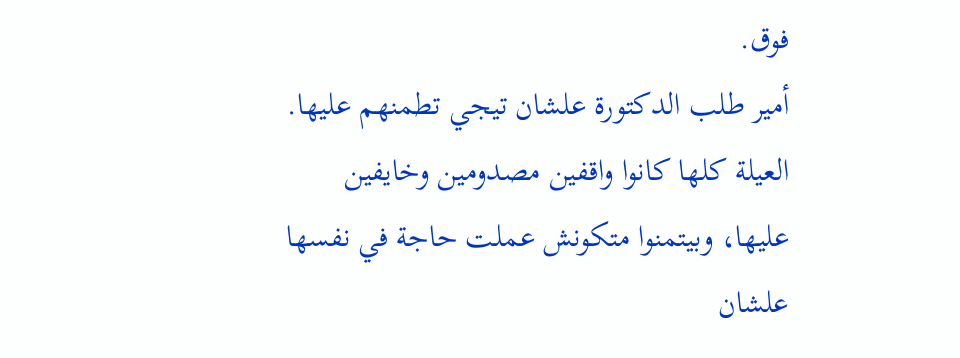فوق.
أمير طلب الدكتورة علشان تيجي تطمنهم عليها.
العيلة كلها كانوا واقفين مصدومين وخايفين عليها، وبيتمنوا متكونش عملت حاجة في نفسها علشان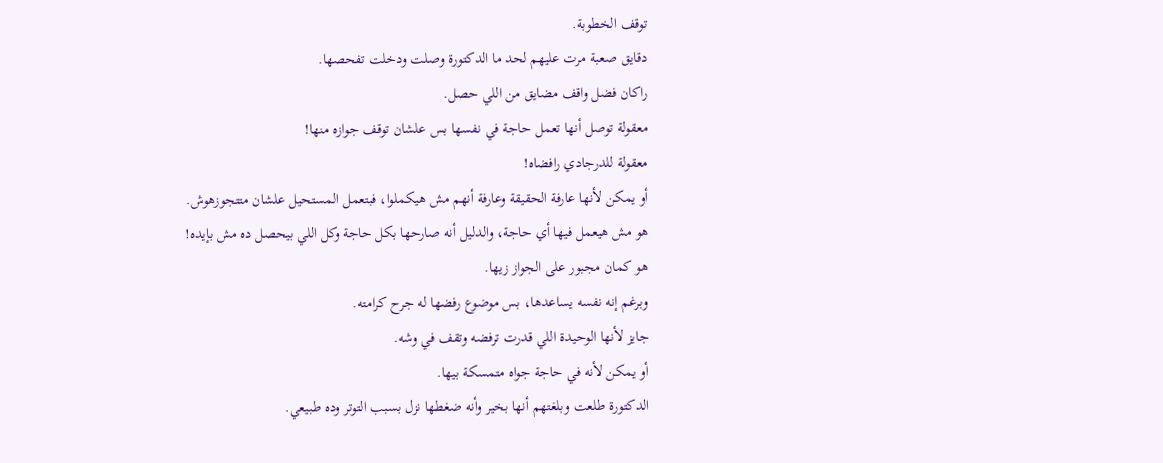توقف الخطوبة.
دقايق صعبة مرت عليهم لحد ما الدكتورة وصلت ودخلت تفحصها.
راكان فضل واقف مضايق من اللي حصل.
معقولة توصل أنها تعمل حاجة في نفسها بس علشان توقف جوازه منها!
معقولة للدرجادي رافضاه!
أو يمكن لأنها عارفة الحقيقة وعارفة أنهم مش هيكملوا، فبتعمل المستحيل علشان متتجوزهوش.
هو مش هيعمل فيها أي حاجة، والدليل أنه صارحها بكل حاجة وكل اللي بيحصل ده مش بإيده!
هو كمان مجبور على الجواز زيها.
وبرغم إنه نفسه يساعدها، بس موضوع رفضها له جرح كرامته.
جايز لأنها الوحيدة اللي قدرت ترفضه وتقف في وشه.
أو يمكن لأنه في حاجة جواه متمسكة بيها.
الدكتورة طلعت وبلغتهم أنها بخير وأنه ضغطها نزل بسبب التوتر وده طبيعي.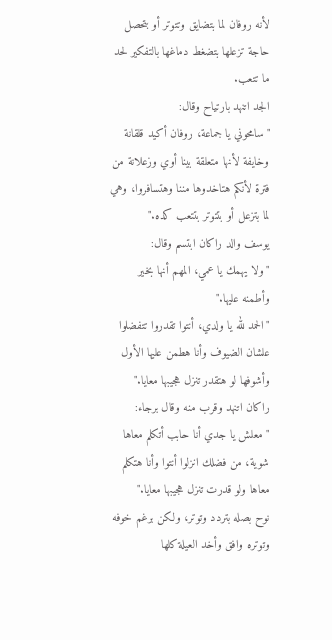لأنه روفان لما بتضايق وتتوتر أو بتحصل حاجة تزعلها بتضغط دماغها بالتفكير لحد ما تتعب.
الجد اتنهد بارتياح وقال:
"سامحوني يا جماعة، روفان أكيد قلقانة وخايفة لأنها متعلقة بينا أوي وزعلانة من فترة لأنكم هتاخدوها مننا وهتسافروا، وهي لما بتزعل أو بتتوتر بتتعب كده."
يوسف والد راكان ابتسم وقال:
"ولا يهمك يا عمي، المهم أنها بخير وأطمنه عليها."
"الحمد لله يا ولدي، أنتوا تقدروا تتفضلوا علشان الضيوف وأنا هطمن عليها الأول وأشوفها لو هتقدر تنزل هجيبها معايا."
راكان اتنهد وقرب منه وقال برجاء:
"معلش يا جدي أنا حابب أتكلم معاها شوية، من فضلك انزلوا أنتوا وأنا هتكلم معاها ولو قدرت تنزل هجيبها معايا."
نوح بصله بتردد وتوتر، ولكن برغم خوفه وتوتره وافق وأخد العيلة كلها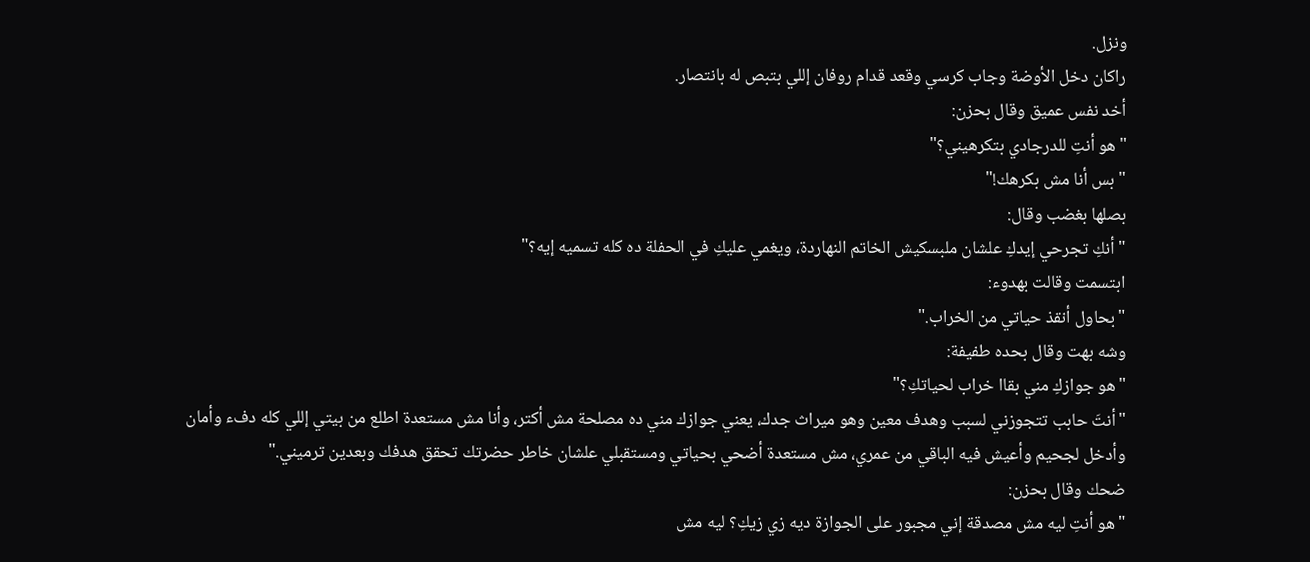ونزل.
راكان دخل الأوضة وجاب كرسي وقعد قدام روفان إللي بتبص له بانتصار.
أخد نفس عميق وقال بحزن:
"هو أنتِ للدرجادي بتكرهيني؟"
"بس أنا مش بكرهك!"
بصلها بغضب وقال:
"أنكِ تجرحي إيدكِ علشان ملبسكيش الخاتم النهاردة، ويغمي عليكِ في الحفلة ده كله تسميه إيه؟"
ابتسمت وقالت بهدوء:
"بحاول أنقذ حياتي من الخراب."
وشه بهت وقال بحده طفيفة:
"هو جوازكِ مني بقاا خراب لحياتكِ؟"
"أنتَ حابب تتجوزني لسبب وهدف معين وهو ميراث جدك، يعني جوازك مني ده مصلحة مش أكتر، وأنا مش مستعدة اطلع من بيتي إللي كله دفء وأمان وأدخل لجحيم وأعيش فيه الباقي من عمري، مش مستعدة أضحي بحياتي ومستقبلي علشان خاطر حضرتك تحقق هدفك وبعدين ترميني."
ضحك وقال بحزن:
"هو أنتِ ليه مش مصدقة إني مجبور على الجوازة ديه زي زيكِ؟ ليه مش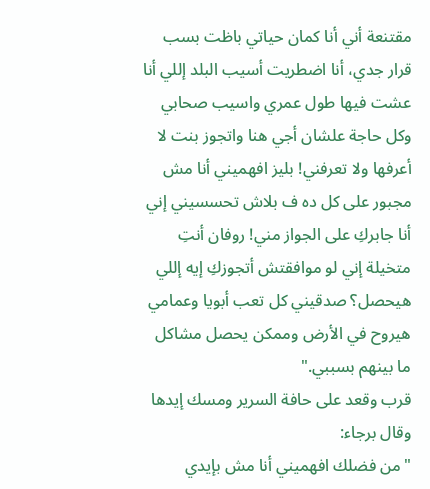مقتنعة أني أنا كمان حياتي باظت بسب قرار جدي، أنا اضطريت أسيب البلد إللي أنا عشت فيها طول عمري واسيب صحابي وكل حاجة علشان أجي هنا واتجوز بنت لا أعرفها ولا تعرفني! بليز افهميني أنا مش مجبور على كل ده ف بلاش تحسسيني إني أنا جابركِ على الجواز مني! روفان أنتِ متخيلة إني لو موافقتش أتجوزكِ إيه إللي هيحصل؟ صدقيني كل تعب أبويا وعمامي هيروح في الأرض وممكن يحصل مشاكل ما بينهم بسببي."
قرب وقعد على حافة السرير ومسك إيدها وقال برجاء:
"من فضلك افهميني أنا مش بإيدي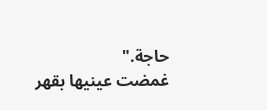حاجة."
غمضت عينيها بقهر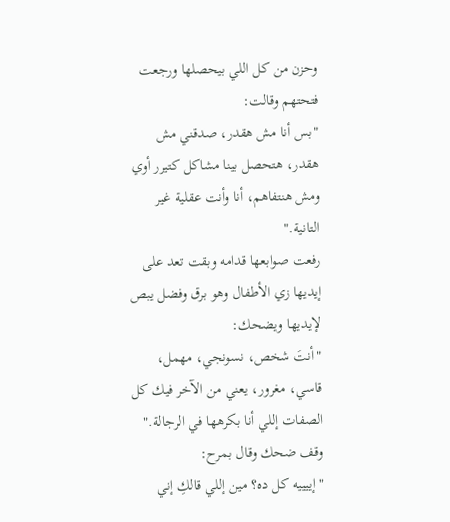وحزن من كل اللي بيحصلها ورجعت فتحتهم وقالت:
"بس أنا مش هقدر، صدقني مش هقدر، هتحصل بينا مشاكل كتيرر أوي ومش هنتفاهم، أنا وأنت عقلية غير التانية."
رفعت صوابعها قدامه وبقت تعد على إيديها زي الأطفال وهو برق وفضل يبص لإيديها ويضحك:
"أنتَ شخص، نسونجي، مهمل، قاسي، مغرور، يعني من الآخر فيك كل الصفات إللي أنا بكرهها في الرجالة."
وقف ضحك وقال بمرح:
"إييييه كل ده؟ مين إللي قالكِ إني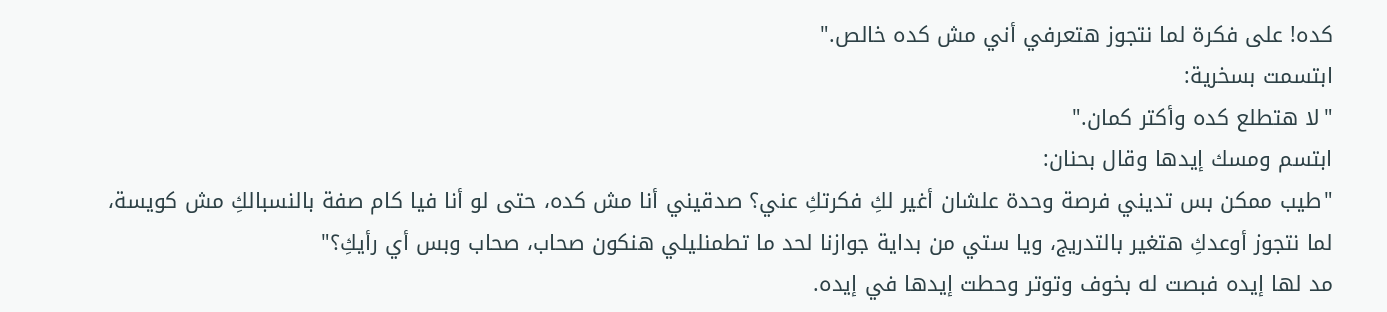كده! على فكرة لما نتجوز هتعرفي أني مش كده خالص."
ابتسمت بسخرية:
"لا هتطلع كده وأكتر كمان."
ابتسم ومسك إيدها وقال بحنان:
"طيب ممكن بس تديني فرصة وحدة علشان أغير لكِ فكرتكِ عني؟ صدقيني أنا مش كده، حتى لو أنا فيا كام صفة بالنسبالكِ مش كويسة، لما نتجوز أوعدكِ هتغير بالتدريج، ويا ستي من بداية جوازنا لحد ما تطمنليلي هنكون صحاب، صحاب وبس أي رأيكِ؟"
مد لها إيده فبصت له بخوف وتوتر وحطت إيدها في إيده.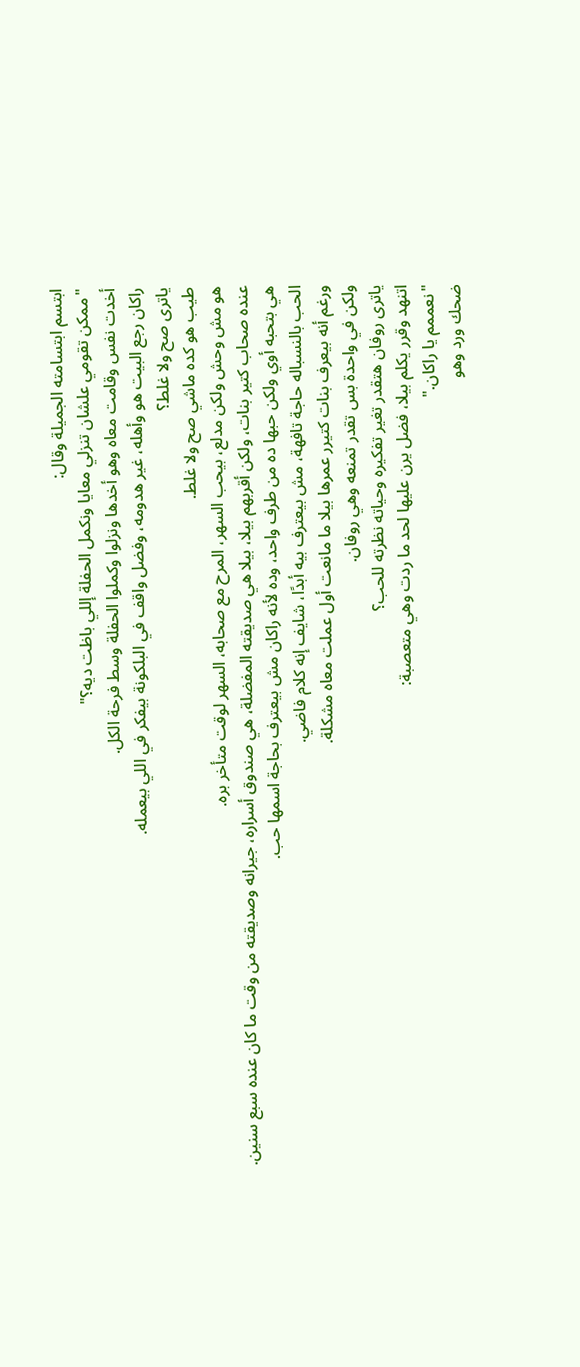ابتسم ابتسامته الجميلة وقال:
"ممكن تقومي علشان تنزلي معايا ونكمل الحفلة إللي باظت ديه؟"
أخدت نفس وقامت معاه وهو أخدها ونزلوا وكملوا الحفلة وسط فرحة الكل.
راكان رجع البيت هو وأهله، غير هدومه، وفضل واقف في البلكونة بيفكر في اللي بيعمله.
ياترى صح ولا غلط؟
طيب هو كده ماشي صح ولا غلط.
هو مش وحش ولكن مدلع، بيحب السهر، المرح مع صحابه، السهر لوقت متأخر بره.
عنده صحاب كتير بنات، ولكن أقربهم بيلا، بيلا هي صديقته المفضلة، هي صندوق أسراره، جيرانه وصديقته من وقت ما كان عنده سبع سنين.
هي بتحبه أوي ولكن حبها ده من طرف واحد، وده لأنه راكان مش بيعترف بحاجة اسمها حب.
الحب بالنسباله حاجة تافهة، مش بيعترف بيه أبدًا، شايف إنه كلام فاضي.
ورغم أنه بيعرف بنات كتيرر عمرها بيلا ما مانعت أول عملت معاه مشكلة.
ولكن في واحدة بس تقدر تمنعه وهي روفان.
ياترى روفان هتقدر تغير تفكيره وحياته نظرته للحب؟
اتنهد وقرر يكلم بيلا، فضل يرن عليها لحد ما ردت وهي متعصبة:
"نعممم يا راكان."
ضحك ورد وهو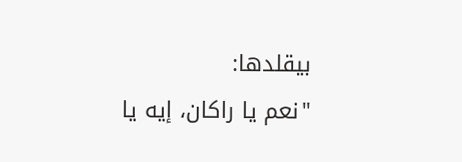بيقلدها:
"نعم يا راكان، إيه يا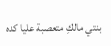بنتي مالكِ متعصبة عليا كده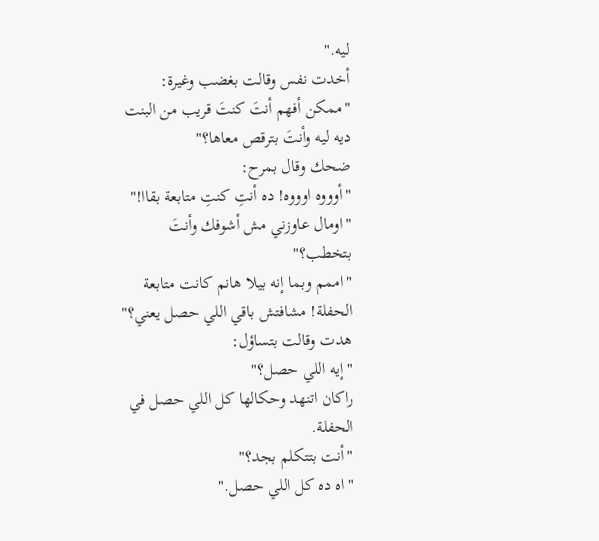ليه."
أخدت نفس وقالت بغضب وغيرة:
"ممكن أفهم أنتَ كنتَ قريب من البنت ديه ليه وأنتَ بترقص معاها؟"
ضحك وقال بمرح:
"أوووه اوووه! ده أنتِ كنتِ متابعة بقاا!"
"اومال عاوزني مش أشوفك وأنتَ بتخطب؟"
"اممم وبما إنه بيلا هانم كانت متابعة الحفلة! مشافتش باقي اللي حصل يعني؟"
هدت وقالت بتساؤل:
"إيه اللي حصل؟"
راكان اتنهد وحكالها كل اللي حصل في الحفلة.
"أنت بتتكلم بجد؟"
"اه ده كل اللي حصل."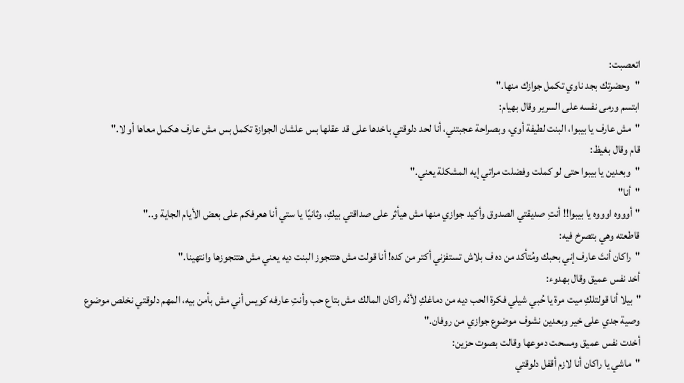اتعصبت:
"وحضرتك بجد ناوي تكمل جوازك منها."
ابتسم ورمى نفسه على السرير وقال بهيام:
"مش عارف يا بيبوا، البنت لطيفة أوي، وبصراحة عجبتني، أنا لحد دلوقتي باخدها على قد عقلها بس علشان الجوازة تكمل بس مش عارف هكمل معاها أو لا."
قام وقال بغيظ:
"وبعدين يا بيبوا حتى لو كملت وفضلت مراتي إيه المشكلة يعني."
"أنا"
"أوووه اوووه يا بيبوا!! أنتِ صديقتي الصدوق وأكيد جوازي منها مش هيأثر على صداقتي بيكِ، وثانيًا يا ستي أنا هعرفكم على بعض الأيام الجاية و.."
قاطعته وهي بتصرخ فيه:
"راكان أنتَ عارف إني بحبك ومُتأكد من ده ف بلاش تستفزني أكتر من كده! أنا قولت مش هتتجوز البنت ديه يعني مش هتتجوزها وانتهينا."
أخد نفس عميق وقال بهدوء:
"بيلا أنا قولتلكِ ميت مرة يا حُبي شيلي فكرة الحب ديه من دماغكِ لأنُه راكان المالك مش بتاع حب وأنتِ عارفه كويس أني مش بأمن بيه، المهم دلوقتي نخلص موضوع وصية جدي على خير وبعدين نشوف موضوع جوازي من روفان."
أخدت نفس عميق ومسحت دموعها وقالت بصوت حزين:
"ماشي يا راكان أنا لازم أقفل دلوقتي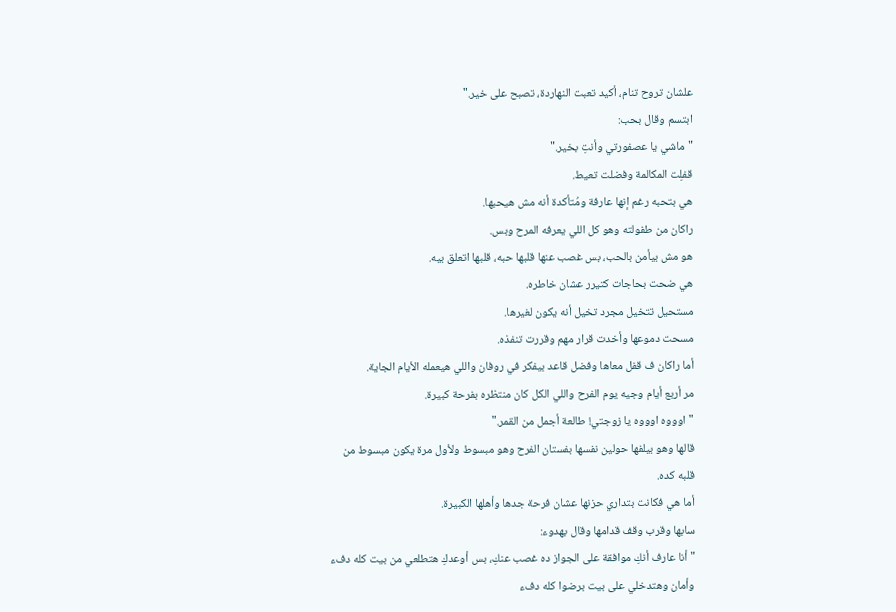علشان تروح تنام، أكيد تعبت النهاردة، تصبح على خير."
ابتسم وقال بحب:
"ماشي يا عصفورتي وأنتِ بخير."
قفلِت المكالمة وفضلت تعيط.
هي بتحبه رغم إنها عارفة ومُتأكدة أنه مش هيحبها.
راكان من طفولته وهو كل اللي يعرفه المرح وبس.
هو مش بيأمن بالحب، بس غصب عنها قلبها حبه، قلبها اتعلق بيه.
هي ضحت بحاجات كتيرر عشان خاطره.
مستحيل تتخيل مجرد تخيل أنه يكون لغيرها.
مسحت دموعها وأخدت قرار مهم وقررت تنفذه.
أما راكان ف قفل معاها وفضل قاعد بيفكر في روفان واللي هيعمله الأيام الجاية.
مر أربع أيام وجيه يوم الفرح واللي الكل كان منتظره بفرحة كبيرة.
"اوووه اوووه يا زوجتي! طالعة أجمل من القمر."
قالها وهو بيلفها حولين نفسها بفستان الفرح وهو مبسوط ولأول مرة يكون مبسوط من قلبه كده.
أما هي فكانت بتداري حزنها عشان فرحة جدها وأهلها الكبيرة.
سابها وقرب وقف قدامها وقال بهدوء:
"أنا عارف أنكِ موافقة على الجواز ده غصب عنكِ، بس أوعدكِ هتطلعي من بيت كله دفء وأمان وهتدخلي على بيت برضوا كله دفء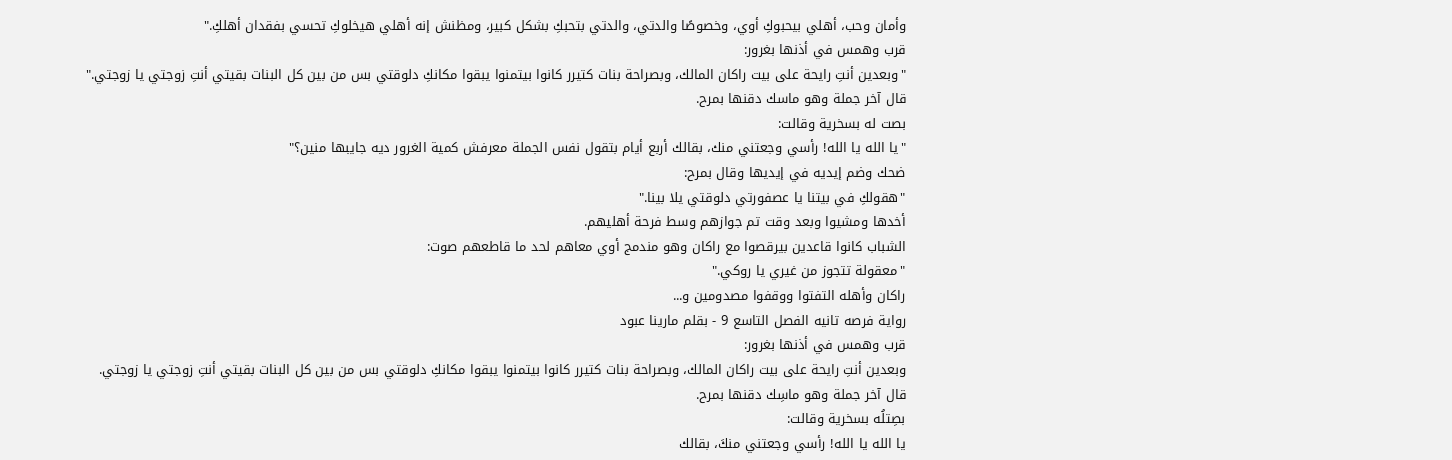وأمان وحب، أهلي بيحبوكِ أوي، وخصوصًا والدتي، والدتي بتحبكِ بشكل كبير، ومظنش إنه أهلي هيخلوكِ تحسي بفقدان أهلكِ."
قرب وهمس في أذنها بغرور:
"وبعدين أنتِ رايحة على بيت راكان المالك، وبصراحة بنات كتيرر كانوا بيتمنوا يبقوا مكانكِ دلوقتي بس من بين كل البنات بقيتي أنتِ زوجتي يا زوجتي."
قال آخر جملة وهو ماسك دقنها بمرح.
بصت له بسخرية وقالت:
"يا الله يا الله! رأسي وجعتني منك، بقالك أربع أيام بتقول نفس الجملة معرفش كمية الغرور ديه جايبها منين؟"
ضحك وضم إيديه في إيديها وقال بمرح:
"هقولكِ في بيتنا يا عصفورتي دلوقتي يلا بينا."
أخدها ومشيوا وبعد وقت تم جوازهم وسط فرحة أهليهم.
الشباب كانوا قاعدين بيرقصوا مع راكان وهو مندمج أوي معاهم لحد ما قاطعهم صوت:
"معقولة تتجوز من غيري يا روكي."
راكان وأهله التفتوا ووقفوا مصدومين و...
رواية فرصه تانيه الفصل التاسع 9 - بقلم مارينا عبود
قرب وهمس في أذنها بغرور:
وبعدين أنتِ رايحة على بيت راكان المالك، وبصراحة بنات كتيرر كانوا بيتمنوا يبقوا مكانكِ دلوقتي بس من بين كل البنات بقيتي أنتِ زوجتي يا زوجتي.
قال آخر جملة وهو ماسِك دقنها بمرح.
بصِتلُه بسخرية وقالت:
يا الله يا الله! رأسي وجعتني منكَ، بقالك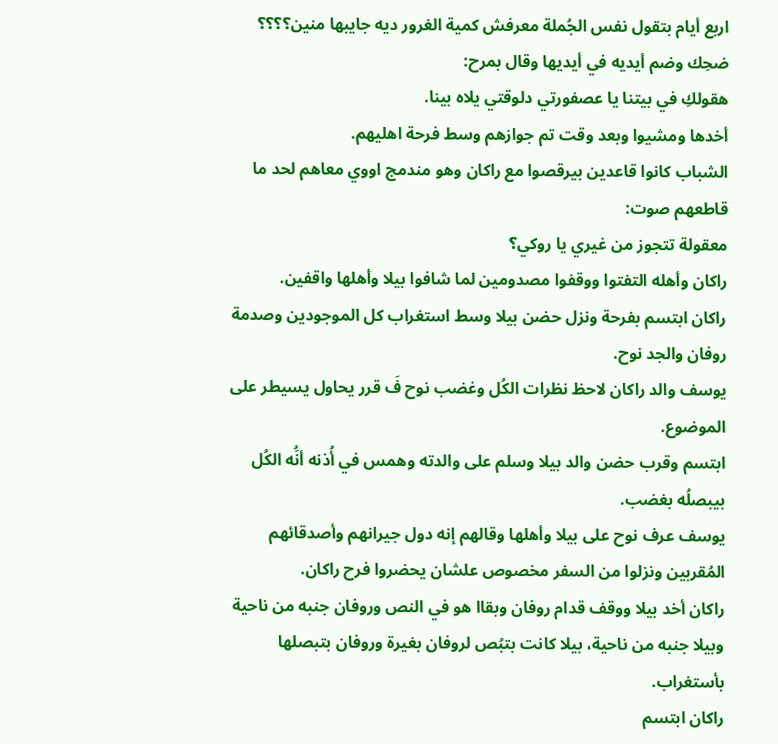اربع أيام بتقول نفس الجُملة معرفش كمية الغرور ديه جايبها منين؟؟؟؟
ضحِك وضم أيديه في أيديها وقال بمرح:
هقولكِ في بيتنا يا عصفورتي دلوقتي يلاه بينا.
أخدها ومشيوا وبعد وقت تم جوازهم وسط فرحة اهليهم.
الشباب كانوا قاعدين بيرقصوا مع راكان وهو مندمج اووي معاهم لحد ما قاطعهم صوت:
معقولة تتجوز من غيري يا روكي؟
راكان وأهله التفتوا ووقفوا مصدومين لما شافوا بيلا وأهلها واقفين.
راكان ابتسم بفرحة ونزل حضن بيلا وسط استغراب كل الموجودين وصدمة روفان والجد نوح.
يوسف والد راكان لاحظ نظرات الكُل وغضب نوح فَ قرر يحاول يسيطر على الموضوع.
ابتسم وقرب حضن والد بيلا وسلم على والدته وهمس في أُذنه أنَُه الكُل بيبصلُه بغضب.
يوسف عرف نوح على بيلا وأهلها وقالهم إنه دول جيرانهم وأصدقائهم المُقربين ونزلوا من السفر مخصوص علشان يحضروا فرح راكان.
راكان أخد بيلا ووقف قدام روفان وبقاا هو في النص وروفان جنبه من ناحية وبيلا جنبه من ناحية، بيلا كانت بتبُص لروفان بغيرة وروفان بتبصلها بأستغراب.
راكان ابتسم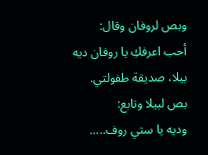وبص لروفان وقال:
أحب اعرفكِ يا روفان ديه بيلا، صديقة طفولتي.
بص لبيلا وتابع:
وديه يا ستي روف.....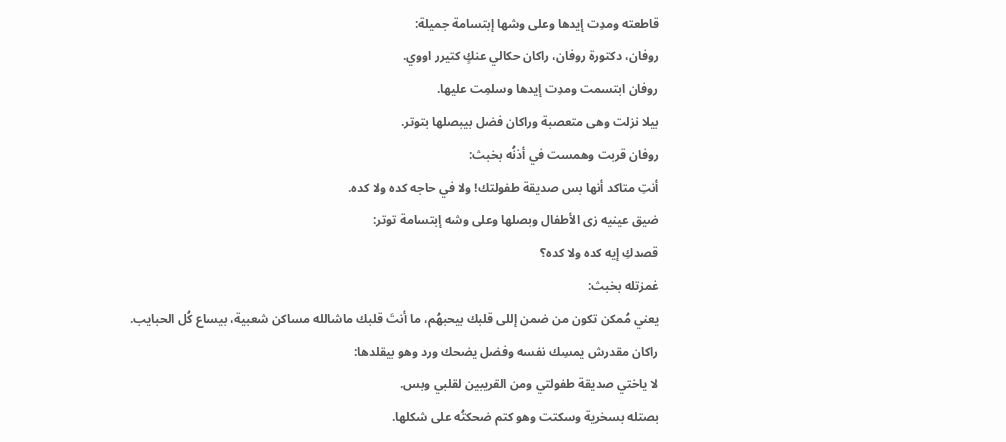قاطعته ومدِت إيدها وعلى وشها إبتسامة جميلة:
روفان، دكتورة روفان، راكان حكالي عنكٍ كتيرر اووي.
روفان ابتسمت ومدِت إيدها وسلمِت عليها.
بيلا نزلت وهى متعصبة وراكان فضل بيبصلها بتوتر.
روفان قربت وهمست في أذنُه بخبث:
أنتِ متاكد أنها بس صديقة طفولتك! ولا في حاجه كده ولا كده.
ضيق عينيه زى الأطفال وبصلها وعلى وشه إبتسامة توتر:
قصدكِ إيه كده ولا كده؟
غمزتله بخبث:
يعني مُمكن تكون من ضمن إللى قلبك بيحبهُم، ما أنتَ قلبك ماشالله مساكن شعبية، بيساع كُل الحبايب.
راكان مقدرش يمسِك نفسه وفضل يضحك ورد وهو بيقلدها:
لا ياختي صديقة طفولتي ومن القريبين لقلبي وبس.
بصتله بسخرية وسكتت وهو كتم ضحكتُه على شكلها.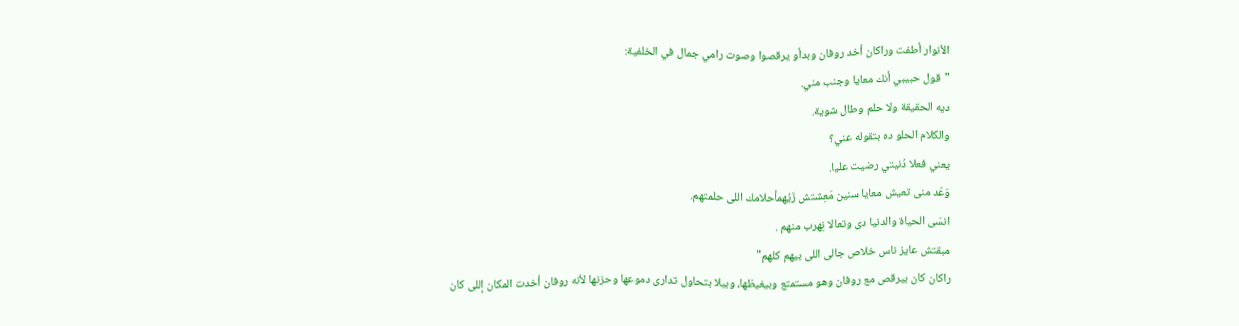الأنوار أطفت وراكان أخد روفان وبدأو يرقصوا وصوت رامي جمال في الخلفية:
"قول حبيبي أنك معايا وجنب مني.
ديه الحقيقة ولا حلم وطال شوية.
والكلام الحلو ده بتقوله عني؟
يعني فعلا دُنيتي رضيت عليا.
وَعّد منى تعيش معايا سنين مَعِشتش زَيُهمأحلامك اللى حلمتهم.
انسَى الحياة والدنيا دى وتعالا نِهرب منهم .
مبقتش عايز ناس خلاص جالى اللى بيهم كلهم"
راكان كان بيرقص مع روفان وهو مستمتع وبيغيظها، وبيلا بتحاول تدارى دموعها وحزنها لأنه روفان أخدت المكان إللى كان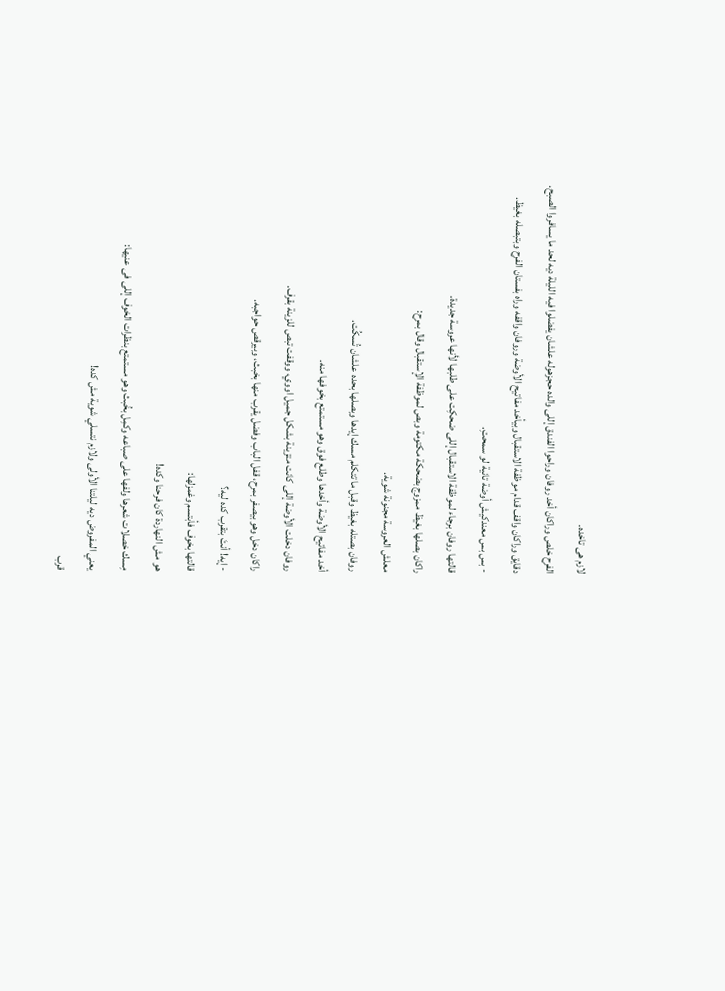لازم هى تاخده.
الفرح خلص وراكان أخد روفان وراحوا الفندق إللى والده حجزهوله علشان يفضلوا فيه الليلة ديه لحد ما يسافروا الصبح.
دقايق وراكان واقف قدام موظفة الاستقبال وبيأخد مفاتيح الأوضة وروفان واقفه وراه بفستان الفرح وبتبصله بغيظ.
- بس بس معندكيش أوضة تانية لو سمحتِ.
قالتها روفان برجاء لموظفة الاستقبال إللى ضحكِت على طلبها لأنها عروسة جديدة.
راكان بصلها بغيظ ممزوج بضحكة مكتومة وبص لموظفة الإستقبال وقال بمرح:
معلش العروسة مجنونة شوية.
روفان بصتله بغيظ وقبل ما تتكلم مسك إيدها وبصلها بحده علشان تُسكُت.
أخد مفاتيح الأوضة وأخدها وطلع فوق وهو مستمتع بخوفها منه.
روفان دخلت الأوضة إللى كانت متزينة بشكل جميل اووي، ووقفت تبص للزينة بقرف.
راكان دخل وهو بيصفر بمرح، قفل الباب وفضل يقرب منها بخبث، وبيرقص حواجبه.
- إيه! أنتَ بتقرب كده ليه؟
قالتها بخوف فأبتسم وغمزلها:
هو مش النهاردة كان فرحنا وكده!
مِسك خصلات شعرها ولفها على صباعه وكمِل بخُبث وهو مستمتع بنظرات الخوف إللى فى عنيها:
يعني المفروض ديه ليلتنا الأولى ولازم نتسلي شوية مش كده!
قرب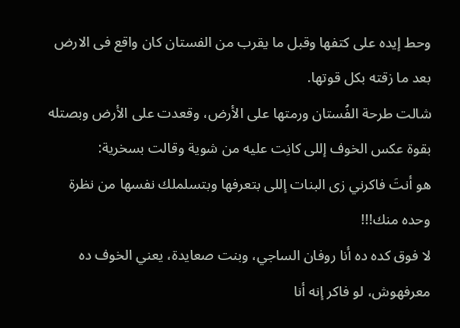وحط إيده على كتفها وقبل ما يقرب من الفستان كان واقع فى الارض بعد ما زقته بكل قوتها.
شالت طرحة الفُستان ورمتها على الأرض، وقعدت على الأرض وبصتله بقوة عكس الخوف إللى كانِت عليه من شوية وقالت بسخرية:
هو أنتَ فاكرني زى البنات إللى بتعرفها وبتسلملك نفسها من نظرة وحده منك!!!
لا فوق كده ده أنا روفان الساجي، وبنت صعايدة، يعني الخوف ده معرفهوش، لو فاكر إنه أنا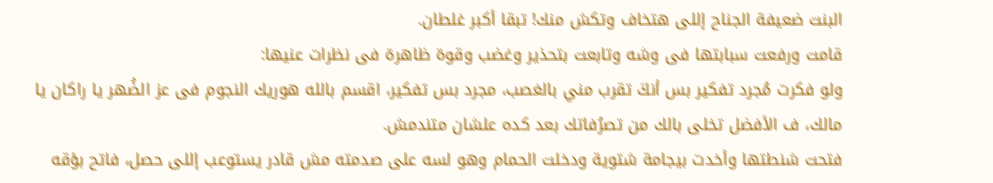البنت ضعيفة الجناح إللى هتخاف وتكش منك! تبقا أكبر غلطان.
قامت ورفعت سبابتها فى وشه وتابعت بتحذير وغضب وقوة ظاهرة فى نظرات عنيها:
ولو فكرت مُجرد تفكير بس أنكَ تقرب مني بالغصب، مجرد بس تفكير، اقسم بالله هوريك النجوم فى عز الضُهر يا راكان يا مالك، ف الأفضل تخلى بالك من تصرُفاتك بعد كده علشان متندمش.
فتحت شنطتها وأخدت بيجامة شتوية ودخلت الحمام وهو لسه على صدمته مش قادر يستوعب إللى حصل، فاتح بؤقه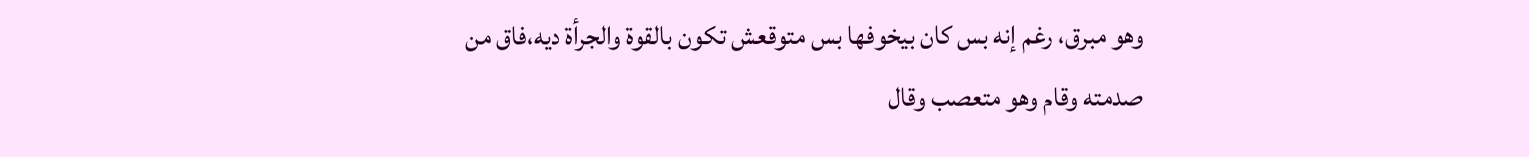وهو مبرق، رغم إنه بس كان بيخوفها بس متوقعش تكون بالقوة والجرأة ديه،فاق من صدمته وقام وهو متعصب وقال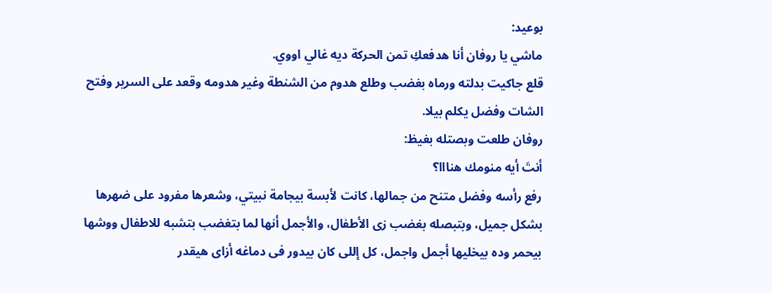بوعيد:
ماشي يا روفان أنا هدفعكِ تمن الحركة ديه غالي اووي.
قلع جاكيت بدلته ورماه بغضب وطلع هدوم من الشنطة وغير هدومه وقعد على السرير وفتح الشات وفضل يكلم بيلا.
روفان طلعت وبصتله بغيظ:
أنتَ أيه منومك هنااا؟
رفع رأسه وفضل متنح من جمالها، كانت لأبسة بيجامة نبيتي، وشعرها مفرود على ضهرها بشكل جميل، وبتبصله بغضب زى الأطفال، والأجمل أنها لما بتغضب بتشبه للاطفال ووشها بيحمر وده بيخليها أجمل واجمل، كل إللى كان بيدور فى دماغه أزاى هيقدر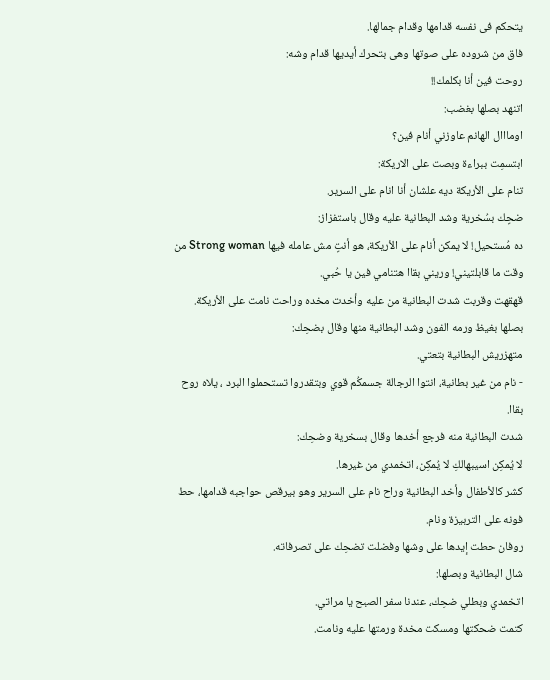يتحكم فى نفسه قدامها وقدام جمالها.
فاق من شروده على صوتها وهى بتحرك أيديها قدام وشه:
روحت فين أنا بكلمك!!
اتنهد بصلها بغضب:
اومااال الهانم عاوزني أنام فين؟
ابتسمِت ببراءة وبصت على الاريكة:
تنام على الأريكة ديه علشان أنا انام على السرير.
ضحٍك بسُخرية وشد البطانية عليه وقال باستفزاز:
ده مُستحيل! لا يمكن أنام على الأريكة، هو أنتٍ مش عامله فيها Strong woman من وقت ما قابلتيني! وريني بقاا هتنامي فين يا حُبي.
قهقهت وقربت شدت البطانية من عليه وأخدت مخده وراحت نامت على الأريكة.
بصلها بغيظ ورمه الفون وشد البطانية منها وقال بضحِك:
متهزريش البطانية بتعتي.
- نام من غير بطانية، انتوا الرجالة جسمكُم قوي وبتقدروا تستحملوا البرد ، يلاه روح بقاا.
شدت البطانية منه فرجع أخدها وقال بسخرية وضحِك:
لا يُمكِن اسيبهالكِ لا يُمكِن، اتخمدي من غيرها.
كشر كالأطفال وأخد البطانية وراح نام على السرير وهو بيرقص حواجبه قدامها، حط فونه على التربيزة ونام.
روفان حطت إيدها على وشها وفضلت تضحِك على تصرفاته.
شال البطانية وبصلها:
اتخمدي وبطلي ضحِك، عندنا سفر الصبح يا مراتي.
كتمت ضحكتها ومسكت مخدة ورمتها عليه ونامت.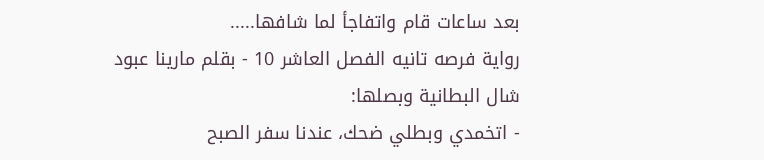بعد ساعات قام واتفاجأ لما شافها.....
رواية فرصه تانيه الفصل العاشر 10 - بقلم مارينا عبود
شال البطانية وبصلها:
- اتخمدي وبطلي ضحك، عندنا سفر الصبح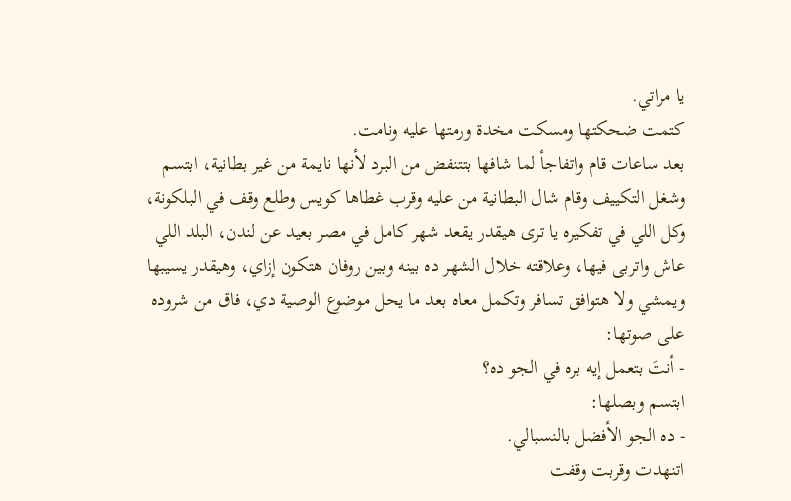يا مراتي.
كتمت ضحكتها ومسكت مخدة ورمتها عليه ونامت.
بعد ساعات قام واتفاجأ لما شافها بتتنفض من البرد لأنها نايمة من غير بطانية، ابتسم وشغل التكييف وقام شال البطانية من عليه وقرب غطاها كويس وطلع وقف في البلكونة، وكل اللي في تفكيره يا ترى هيقدر يقعد شهر كامل في مصر بعيد عن لندن، البلد اللي عاش واتربى فيها، وعلاقته خلال الشهر ده بينه وبين روفان هتكون إزاي، وهيقدر يسيبها ويمشي ولا هتوافق تسافر وتكمل معاه بعد ما يحل موضوع الوصية دي، فاق من شروده على صوتها:
- أنتَ بتعمل إيه بره في الجو ده؟
ابتسم وبصلها:
- ده الجو الأفضل بالنسبالي.
اتنهدت وقربت وقفت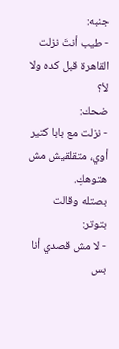جنبه:
- طيب أنتَ نزلت القاهرة قبل كده ولا لأ؟
ضحك:
- نزلت مع بابا كتير أوي، متقلقيش مش هتوهكِ.
بصتله وقالت بتوتر:
- لا مش قصدي أنا بس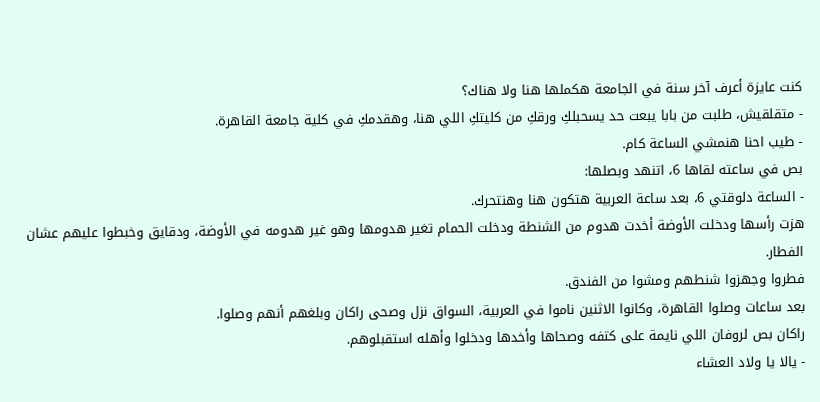كنت عايزة أعرف آخر سنة في الجامعة هكملها هنا ولا هناك؟
- متقلقيش، طلبت من بابا يبعت حد يسحبلكِ ورقكِ من كليتكِ اللي هنا، وهقدمكِ في كلية جامعة القاهرة.
- طيب احنا هنمشي الساعة كام.
بص في ساعته لقاها 6، اتنهد وبصلها:
- الساعة دلوقتي 6، بعد ساعة العربية هتكون هنا وهنتحرك.
هزت رأسها ودخلت الأوضة أخدت هدوم من الشنطة ودخلت الحمام تغير هدومها وهو غير هدومه في الأوضة، ودقايق وخبطوا عليهم عشان الفطار.
فطروا وجهزوا شنطهم ومشوا من الفندق.
بعد ساعات وصلوا القاهرة، وكانوا الاثنين ناموا في العربية، السواق نزل وصحى راكان وبلغهم أنهم وصلوا.
راكان بص لروفان اللي نايمة على كتفه وصحاها وأخدها ودخلوا وأهله استقبلوهم.
- يالا يا ولاد العشاء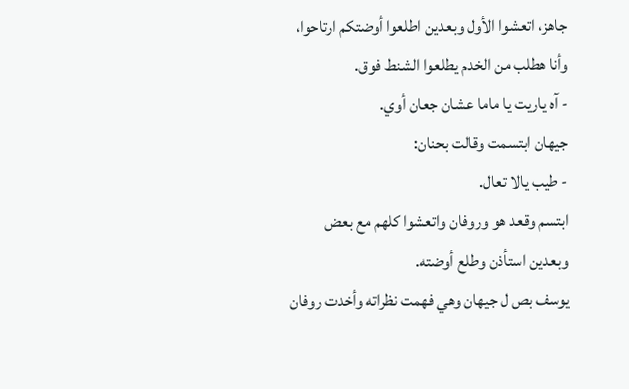جاهز، اتعشوا الأول وبعدين اطلعوا أوضتكم ارتاحوا، وأنا هطلب من الخدم يطلعوا الشنط فوق.
- آه ياريت يا ماما عشان جعان أوي.
جيهان ابتسمت وقالت بحنان:
- طيب يالا تعال.
ابتسم وقعد هو وروفان واتعشوا كلهم مع بعض وبعدين استأذن وطلع أوضته.
يوسف بص ل جيهان وهي فهمت نظراته وأخدت روفان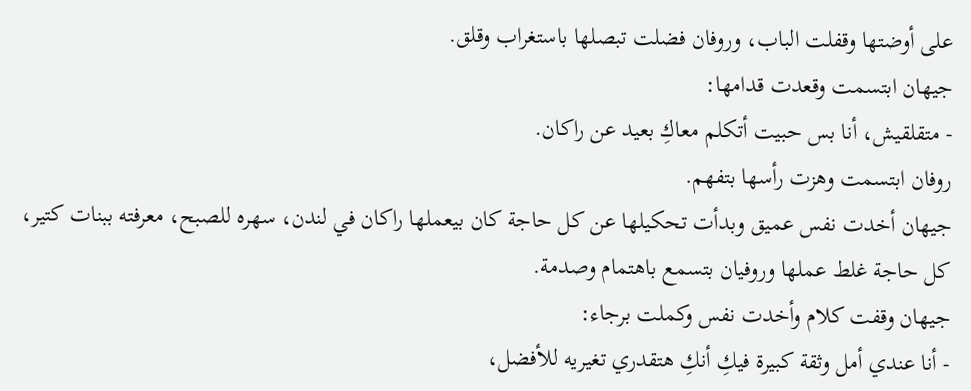على أوضتها وقفلت الباب، وروفان فضلت تبصلها باستغراب وقلق.
جيهان ابتسمت وقعدت قدامها:
- متقلقيش، أنا بس حبيت أتكلم معاكِ بعيد عن راكان.
روفان ابتسمت وهزت رأسها بتفهم.
جيهان أخدت نفس عميق وبدأت تحكيلها عن كل حاجة كان بيعملها راكان في لندن، سهره للصبح، معرفته ببنات كتير، كل حاجة غلط عملها وروفيان بتسمع باهتمام وصدمة.
جيهان وقفت كلام وأخدت نفس وكملت برجاء:
- أنا عندي أمل وثقة كبيرة فيكِ أنكِ هتقدري تغيريه للأفضل،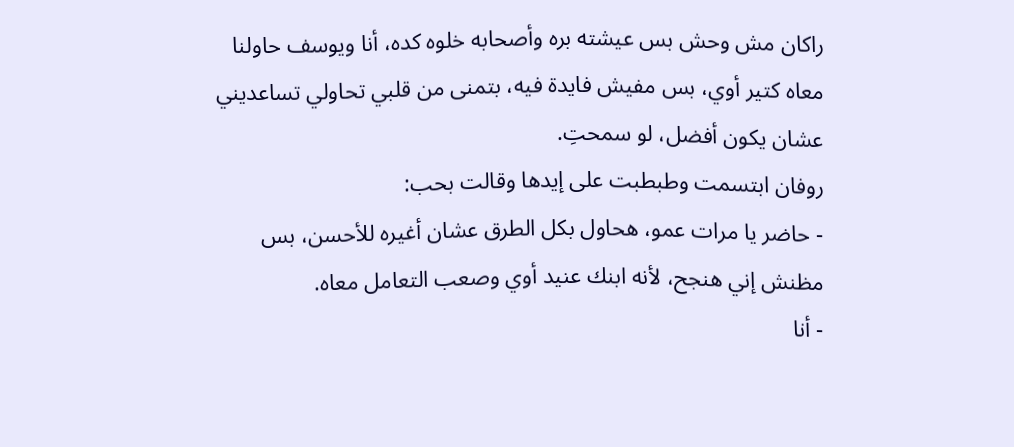راكان مش وحش بس عيشته بره وأصحابه خلوه كده، أنا ويوسف حاولنا معاه كتير أوي، بس مفيش فايدة فيه، بتمنى من قلبي تحاولي تساعديني عشان يكون أفضل، لو سمحتِ.
روفان ابتسمت وطبطبت على إيدها وقالت بحب:
- حاضر يا مرات عمو، هحاول بكل الطرق عشان أغيره للأحسن، بس مظنش إني هنجح، لأنه ابنك عنيد أوي وصعب التعامل معاه.
- أنا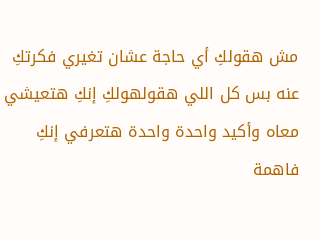مش هقولكِ أي حاجة عشان تغيري فكرتكِ عنه بس كل اللي هقولهولكِ إنكِ هتعيشي معاه وأكيد واحدة واحدة هتعرفي إنكِ فاهمة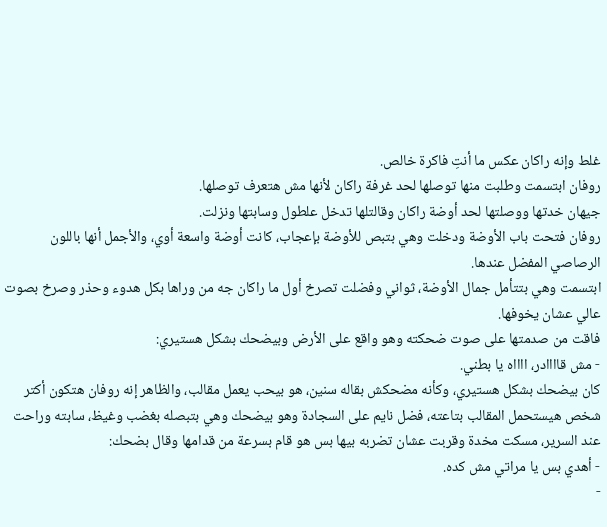غلط وإنه راكان عكس ما أنتِ فاكرة خالص.
روفان ابتسمت وطلبت منها توصلها لحد غرفة راكان لأنها مش هتعرف توصلها.
جيهان خدتها ووصلتها لحد أوضة راكان وقالتلها تدخل علطول وسابتها ونزلت.
روفان فتحت باب الأوضة ودخلت وهي بتبص للأوضة بإعجاب، كانت أوضة واسعة أوي، والأجمل أنها باللون الرصاصي المفضل عندها.
ابتسمت وهي بتتأمل جمال الأوضة، ثواني وفضلت تصرخ أول ما راكان جه من وراها بكل هدوء وحذر وصرخ بصوت عالي عشان يخوفها.
فاقت من صدمتها على صوت ضحكته وهو واقع على الأرض وبيضحك بشكل هستيري:
- مش قاااادر، ااااه يا بطني.
كان بيضحك بشكل هستيري، وكأنه مضحكش بقاله سنين، هو بيحب يعمل مقالب، والظاهر إنه روفان هتكون أكتر شخص هيستحمل المقالب بتاعته، فضل نايم على السجادة وهو بيضحك وهي بتبصله بغضب وغيظ، سابته وراحت عند السرير، مسكت مخدة وقربت عشان تضربه بيها بس هو قام بسرعة من قدامها وقال بضحك:
- أهدي بس يا مراتي مش كده.
-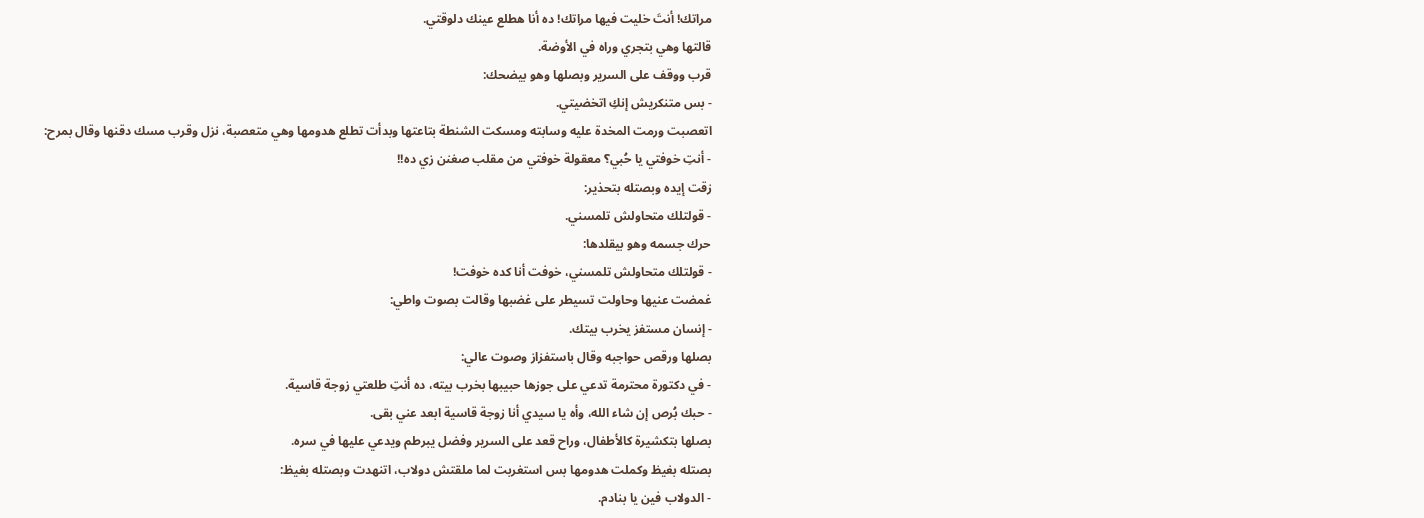مراتك! أنتَ خليت فيها مراتك! ده أنا هطلع عينك دلوقتي.
قالتها وهي بتجري وراه في الأوضة.
قرب ووقف على السرير وبصلها وهو بيضحك:
- بس متنكريش إنكِ اتخضيتي.
اتعصبت ورمت المخدة عليه وسابته ومسكت الشنطة بتاعتها وبدأت تطلع هدومها وهي متعصبة، نزل وقرب مسك دقنها وقال بمرح:
- أنتِ خوفتي يا حُبي؟ معقولة خوفتي من مقلب صغنن زي ده!!
زقت إيده وبصتله بتحذير:
- قولتلك متحاولش تلمسني.
حرك جسمه وهو بيقلدها:
- قولتلك متحاولش تلمسني، خوفت أنا كده خوفت!
غمضت عنيها وحاولت تسيطر على غضبها وقالت بصوت واطي:
- إنسان مستفز يخرب بيتك.
بصلها ورقص حواجبه وقال باستفزاز وصوت عالي:
- في دكتورة محترمة تدعي على جوزها حبيبها بخرب بيته، ده أنتِ طلعتي زوجة قاسية.
- حبك بُرص إن شاء الله، وأه يا سيدي أنا زوجة قاسية ابعد عني بقى.
بصلها بتكشيرة كالأطفال، وراح قعد على السرير وفضل يبرطم ويدعي عليها في سره.
بصتله بغيظ وكملت هدومها بس استغربت لما ملقتش دولاب، اتنهدت وبصتله بغيظ:
- الدولاب فين يا بنادم.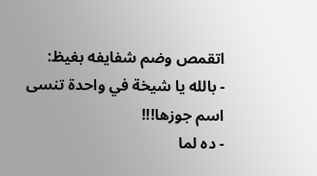اتقمص وضم شفايفه بغيظ:
- بالله يا شيخة في واحدة تنسى اسم جوزها!!!
- ده لما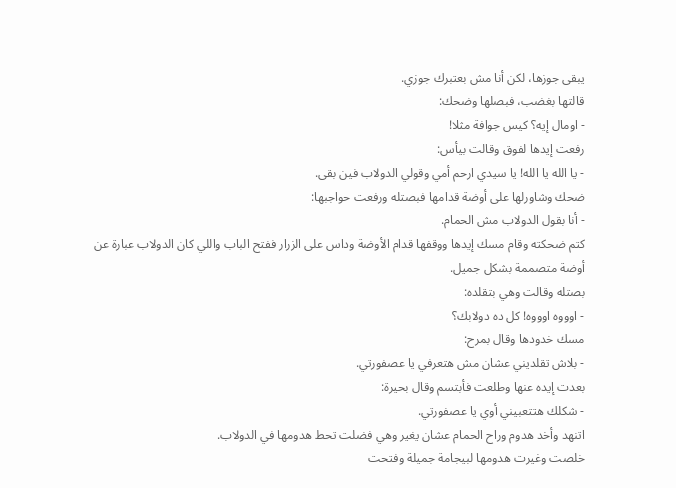يبقى جوزها، لكن أنا مش بعتبرك جوزي.
قالتها بغضب، فبصلها وضحك:
- اومال إيه؟ كيس جوافة مثلا!
رفعت إيدها لفوق وقالت بيأس:
- يا الله يا الله! يا سيدي ارحم أمي وقولي الدولاب فين بقى.
ضحك وشاورلها على أوضة قدامها فبصتله ورفعت حواجبها:
- أنا بقول الدولاب مش الحمام.
كتم ضحكته وقام مسك إيدها ووقفها قدام الأوضة وداس على الزرار ففتح الباب واللي كان الدولاب عبارة عن أوضة متصممة بشكل جميل.
بصتله وقالت وهي بتقلده:
- اوووه اوووه! كل ده دولابك؟
مسك خدودها وقال بمرح:
- بلاش تقلديني عشان مش هتعرفي يا عصفورتي.
بعدت إيده عنها وطلعت فأبتسم وقال بحيرة:
- شكلك هتتعبيني أوي يا عصفورتي.
اتنهد وأخد هدوم وراح الحمام عشان يغير وهي فضلت تحط هدومها في الدولاب.
خلصت وغيرت هدومها لبيجامة جميلة وفتحت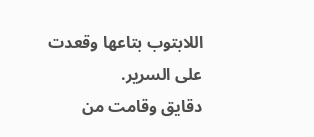اللابتوب بتاعها وقعدت على السرير.
دقايق وقامت من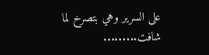على السرير وهي بتصرخ لما شافت.........